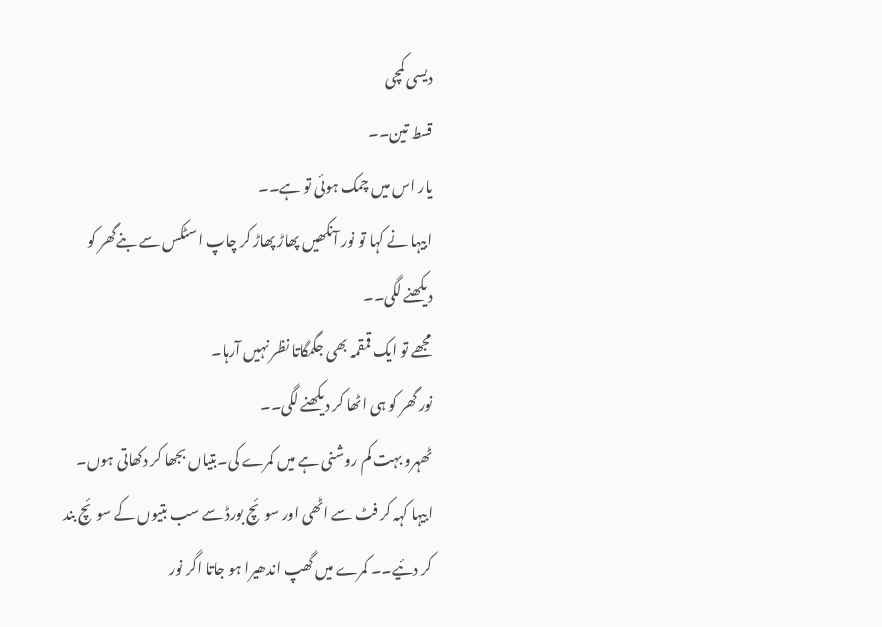دیسی کمچی
قسط تین۔۔
یار اس میں چمک ہوئی تو ہے۔۔
ابیہا نے کہا تو نور آنکھیں پھاڑ پھاڑ کر چاپ اسٹکس سے بنےگھر کو دیکھنے لگی۔۔
مجھے تو ایک قمقمہ بھی جگمگاتا نظر نہیں آرہا۔
نور گھر کو ہی اٹھا کر دیکھنے لگی۔۔
ٹھہرو بہت کم روشنی ہے میں کمرے کی۔بتیاں بجھا کر دکھاتی ہوں۔
ابیہا کہہ کر فٹ سے اٹھی اور سوئچ بورڈ سے سب بتیوں کے سوئچ بند کر دئیے۔۔ کمرے میں گھپ اندھیرا ہو جاتا اگر نور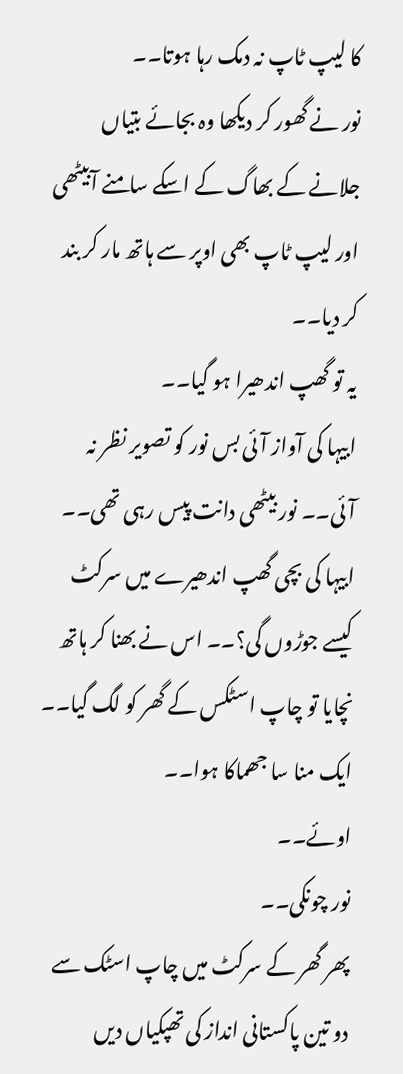کا لیپ ٹاپ نہ دمک رہا ہوتا۔۔
نور نے گھور کر دیکھا وہ بجائے بتیاں جلانے کے بھاگ کے اسکے سامنے آبیٹھی اور لیپ ٹاپ بھی اوپر سے ہاتھ مار کر بند کر دیا۔۔
یہ تو گھپ اندھیرا ہو گیا۔۔
ابیہا کی آواز آئی بس نور کو تصویر نظر نہ آئی۔۔ نور بیٹھی دانت پیس رہی تھی۔۔
ابیہا کی بچی گھپ اندھیرے میں سرکٹ کیسے جوڑوں گی؟۔۔ اس نے بھنا کر ہاتھ نچایا تو چاپ اسٹکس کے گھر کو لگ گیا۔۔ ایک منا سا جھماکا ہوا۔۔
اوئے۔۔
نور چونکی۔۔
پھر گھر کے سرکٹ میں چاپ اسٹک سے دو تین پاکستانی انداز کی تھپکیاں دیں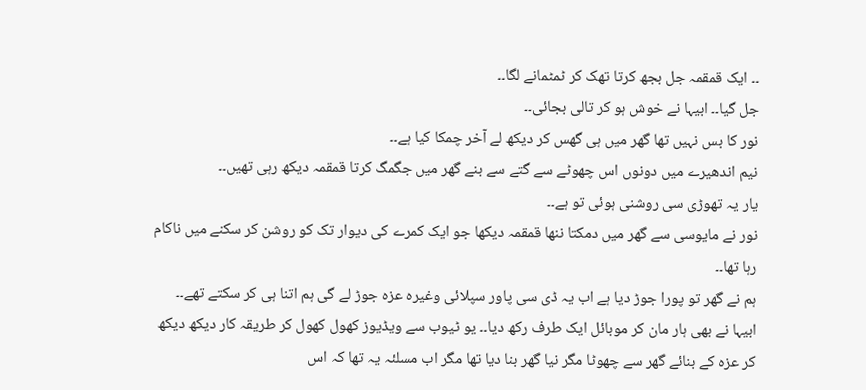۔۔ ایک قمقمہ جل بجھ کرتا تھک کر ٹمٹمانے لگا۔۔
جل گیا۔۔ ابیہا نے خوش ہو کر تالی بجائی۔۔
نور کا بس نہیں تھا گھر میں ہی گھس کر دیکھ لے آخر چمکا کیا ہے۔۔
نیم اندھیرے میں دونوں اس چھوٹے سے گتے سے بنے گھر میں جگمگ کرتا قمقمہ دیکھ رہی تھیں۔۔
یار یہ تھوڑی سی روشنی ہوئی تو ہے۔۔
نور نے مایوسی سے گھر میں دمکتا ننھا قمقمہ دیکھا جو ایک کمرے کی دیوار تک کو روشن کر سکنے میں ناکام رہا تھا۔۔
ہم نے گھر تو پورا جوڑ دیا ہے اب یہ ڈی سی پاور سپلائی وغیرہ عزہ جوڑ لے گی ہم اتنا ہی کر سکتے تھے۔۔
ابیہا نے بھی ہار مان کر موبائل ایک طرف رکھ دیا۔۔ یو ٹیوب سے ویڈیوز کھول کھول کر طریقہ کار دیکھ دیکھ کر عزہ کے بنائے گھر سے چھوٹا مگر نیا گھر بنا دیا تھا مگر اب مسلئہ یہ تھا کہ اس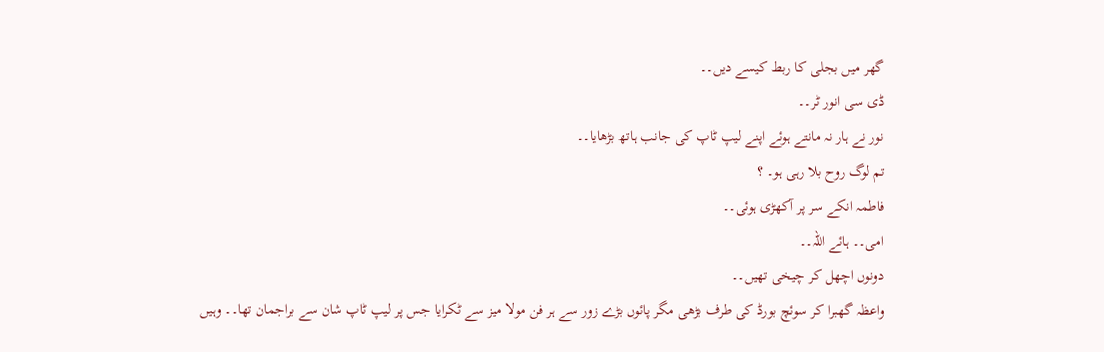گھر میں بجلی کا ربط کیسے دیں۔۔
ڈی سی انور ٹر۔۔
نور نے ہار نہ مانتے ہوئے اپنے لیپ ٹاپ کی جانب ہاتھ بڑھایا۔۔
تم لوگ روح بلا رہی ہو۔ ؟
فاطمہ انکے سر پر آکھڑی ہوئی۔۔
امی۔۔ ہائے اللہ۔۔
دونوں اچھل کر چیخی تھیں۔۔
واعظہ گھبرا کر سوئچ بورڈ کی طرف بڑھی مگر پائوں بڑے زور سے ہر فن مولا میز سے ٹکرایا جس پر لیپ ٹاپ شان سے براجمان تھا۔۔ وہیں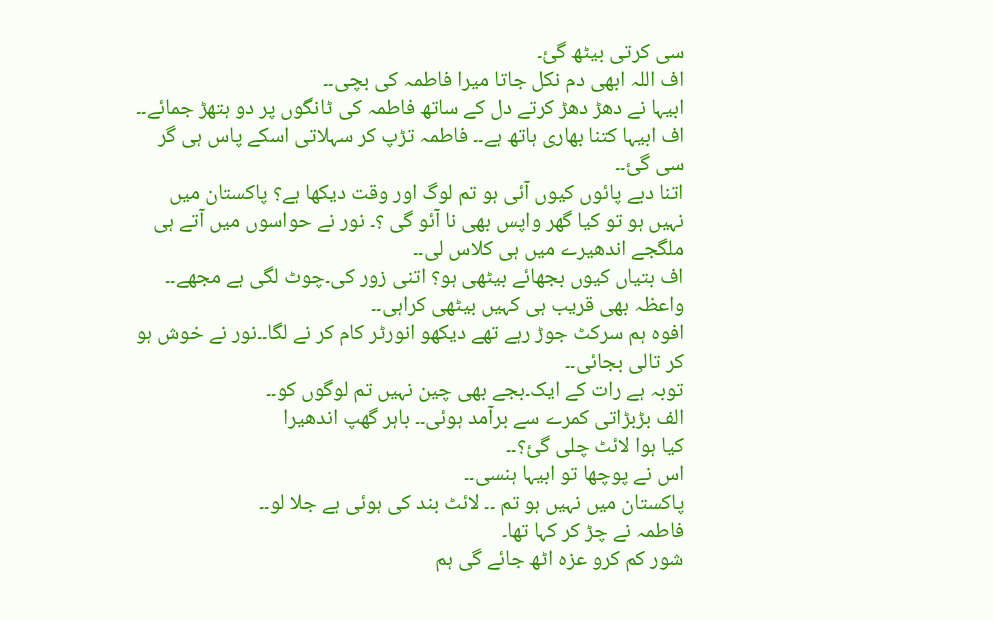سی کرتی بیٹھ گئ۔
اف اللہ ابھی دم نکل جاتا میرا فاطمہ کی بچی۔۔
ابیہا نے دھڑ دھڑ کرتے دل کے ساتھ فاطمہ کی ٹانگوں پر دو ہتھڑ جمائے۔۔
اف ابیہا کتنا بھاری ہاتھ ہے۔۔ فاطمہ تڑپ کر سہلاتی اسکے پاس ہی گر سی گئ۔۔
اتنا دبے پائوں کیوں آئی ہو تم لوگ اور وقت دیکھا ہے؟ پاکستان میں نہیں ہو تو کیا گھر واپس بھی نا آئو گی ؟۔ نور نے حواسوں میں آتے ہی ملگجے اندھیرے میں ہی کلاس لی۔۔
اف بتیاں کیوں بجھائے بیٹھی ہو؟ اتنی زور کی۔چوٹ لگی ہے مجھے۔۔
واعظہ بھی قریب ہی کہیں بیٹھی کراہی۔۔
افوہ ہم سرکٹ جوڑ رہے تھے دیکھو انورٹر کام کر نے لگا۔۔نور نے خوش ہو کر تالی بجائی۔۔
توبہ ہے رات کے ایک۔بجے بھی چین نہیں تم لوگوں کو۔۔
الف بڑبڑاتی کمرے سے برآمد ہوئی۔۔ باہر گھپ اندھیرا
کیا ہوا لائٹ چلی گئ؟۔۔
اس نے پوچھا تو ابیہا ہنسی۔۔
پاکستان میں نہیں ہو تم ۔۔ لائٹ بند کی ہوئی ہے جلا لو۔۔
فاطمہ نے چڑ کر کہا تھا۔
شور کم کرو عزہ اٹھ جائے گی ہم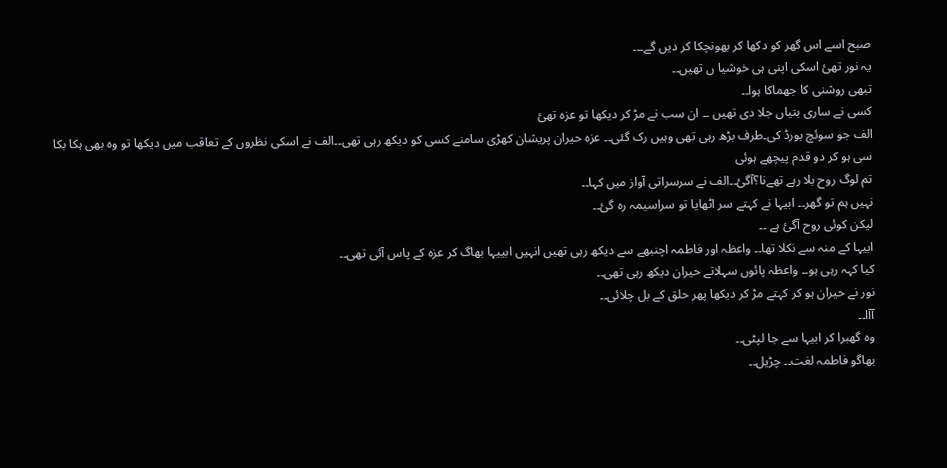صبح اسے اس گھر کو دکھا کر بھونچکا کر دیں گے۔۔۔
یہ نور تھئ اسکی اپنی ہی خوشیا ں تھیں۔۔
تبھی روشنی کا جھماکا ہوا۔۔
کسی نے ساری بتیاں جلا دی تھیں ۔۔ ان سب نے مڑ کر دیکھا تو عزہ تھئ
الف جو سوئچ بورڈ کی۔طرف بڑھ رہی تھی وہیں رک گئی۔۔ عزہ حیران پریشان کھڑی سامنے کسی کو دیکھ رہی تھی۔۔الف نے اسکی نظروں کے تعاقب میں دیکھا تو وہ بھی ہکا بکا سی ہو کر دو قدم پیچھے ہوئی
تم لوگ روح بلا رہے تھےنا؟آگئ۔۔الف نے سرسراتی آواز میں کہا۔۔
نہیں ہم تو گھر۔۔ ابیہا نے کہتے سر اٹھایا تو سراسیمہ رہ گئ۔۔
لیکن کوئی روح آگئ ہے ۔۔
ابیہا کے منہ سے نکلا تھا۔۔ واعظہ اور فاطمہ اچنبھے سے دیکھ رہی تھیں انہیں ابییہا بھاگ کر عزہ کے پاس آئی تھی۔۔
کیا کہہ رہی ہو۔۔ واعظہ پائوں سہلاتے حیران دیکھ رہی تھی۔۔
نور نے حیران ہو کر کہتے مڑ کر دیکھا پھر حلق کے بل چلائی۔۔
آآا۔۔
وہ گھبرا کر ابیہا سے جا لپٹی۔۔
بھاگو فاطمہ لغت۔۔ چڑیل۔۔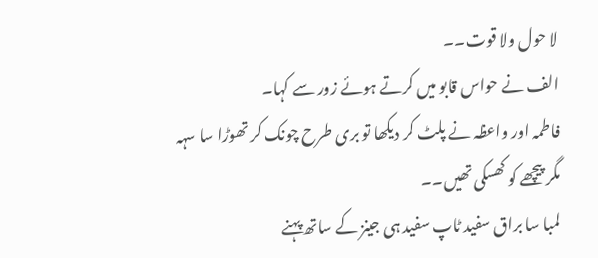لا حول ولا قوت۔۔
الف نے حواس قابو میں کرتے ہوئے زور سے کہا۔
فاطمہ اور واعظہ نے پلٹ کر دیکھا تو بری طرح چونک کر تھوڑا سا سہہ مگر پیچھے کو کھسکی تھیں۔۔
لمبا سا براق سفید ٹاپ سفید ہی جینز کے ساتھ پہنے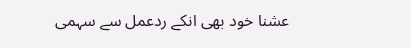عشنا خود بھی انکے ردعمل سے سہمی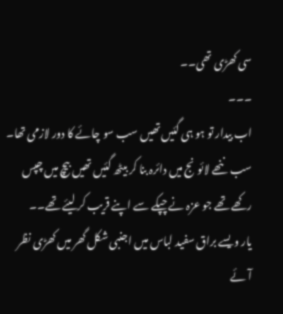سی کھڑی تھی۔۔
۔۔۔
اب بیدار تو ہو ہی گئیں تھیں سب سو چائے کا دور لازمی تھا۔ سب ننھے لائونج میں دائرہ بنا کر بیٹھ گئیں تھیں بیچ میں چپس رکھے تھے جو عزہ نے چپکے سے اپنے قریب کر لیئے تھے۔۔
یار ویسے براق سفید لباس میں اجنبی شکل گھر میں کھڑی نظر آئے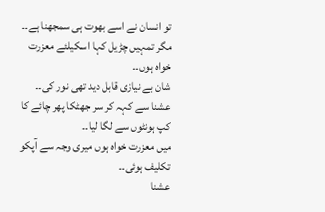تو انسان نے اسے بھوت ہی سمجھنا ہے۔۔ مگر تمہیں چڑیل کہا اسکیلئے معزرت خواہ ہوں۔۔
شان بے نیازی قابل دید تھی نور کی۔۔ عشنا سے کہہ کر سر جھٹکا پھر چائے کا کپ ہونٹوں سے لگا لیا۔۔
میں معزرت خواہ ہوں میری وجہ سے آپکو تکلیف ہوئی۔۔
عشنا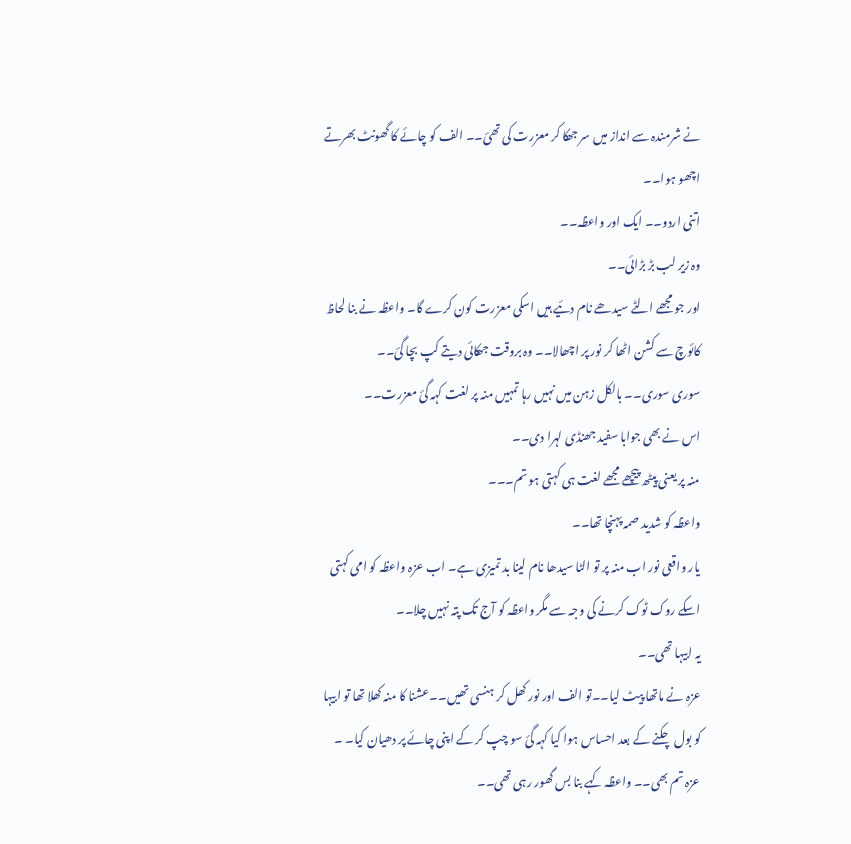نے شرمندہ سے انداز میں سر جھکا کر معزرت کی تھئ۔۔ الف کو چائے کا گھونٹ بھرتے اچھو ہوا۔۔
اتنی اردو۔۔ ایک اور واعظہ۔۔
وہ زیر لب بڑ بڑائی۔۔
اور جو مجھے الٹے سیدھے نام دئیے ہیں اسکی معزرت کون کرے گا۔ واعظہ نے بنا لحاظ کائوچ سے کشن اٹھا کر نور پر اچھالا۔۔ وہ بروقت جھکائی دیتے کپ بچا گئ۔۔
سوری سوری۔۔ بالکل زہن میں نہیں رہا تمہیں منہ پر لغت کہہ گئ معزرت۔۔
اس نے بھی جوابا سفید جھنڈی لہرا دی۔۔
منہ پر یعنی پیٹھ پیچھے مجھے لغت ہی کہتی ہو تم۔۔۔
واعظہ کو شدید صمہ پہنچا تھا۔۔
یار واقعی نور اب منہ پر تو الٹا سیدھا نام لینا بد تمیزی ہے۔ اب عزہ واعظہ کو امی کہتی اسکے روک ٹوک کرنے کی وجہ سے مگر واعظہ کو آج تک پتہ نہیں چلا۔۔
یہ ابیہا تھی۔۔
عزہ نے ماتھا پیٹ لیا۔۔تو الف اور نور کھل کر ہنسی تھیں۔۔عشنا کا منہ کھلا تھا تو ابیہا کو بول چکنے کے بعد احساس ہوا کیا کہہ گئ سو چپ کر کے اپنی چائے پر دھیان کیا۔ ۔
عزہ تم بھی۔۔ واعظہ کہے بنا بس گھور رہی تھی۔۔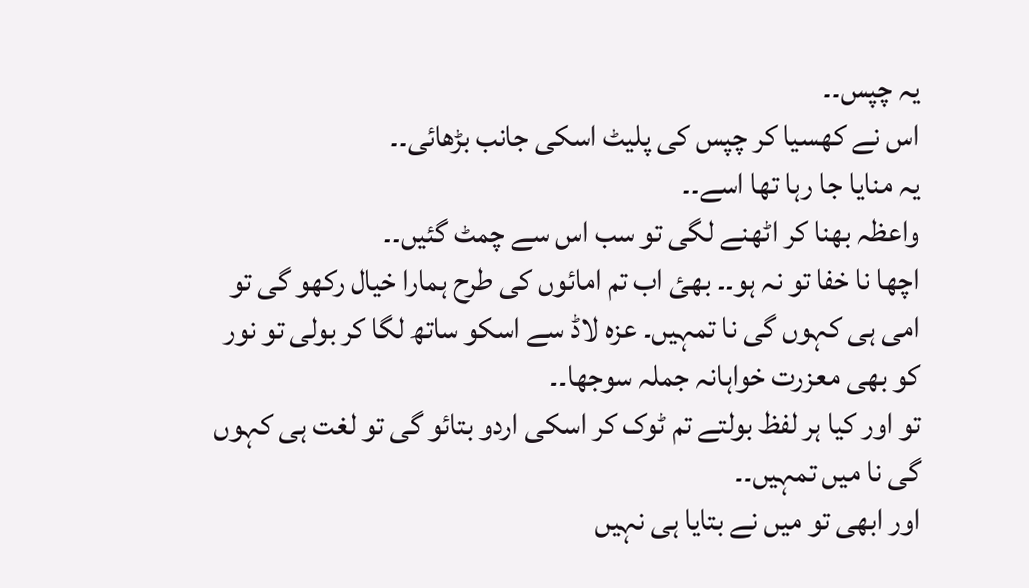یہ چپس۔۔
اس نے کھسیا کر چپس کی پلیٹ اسکی جانب بڑھائی۔۔
یہ منایا جا رہا تھا اسے۔۔
واعظہ بھنا کر اٹھنے لگی تو سب اس سے چمٹ گئیں۔۔
اچھا نا خفا تو نہ ہو۔۔ بھئ اب تم امائوں کی طرح ہمارا خیال رکھو گی تو امی ہی کہوں گی نا تمہیں۔ عزہ لاڈ سے اسکو ساتھ لگا کر بولی تو نور کو بھی معزرت خواہانہ جملہ سوجھا۔۔
تو اور کیا ہر لفظ بولتے تم ٹوک کر اسکی اردو بتائو گی تو لغت ہی کہوں گی نا میں تمہیں۔۔
اور ابھی تو میں نے بتایا ہی نہیں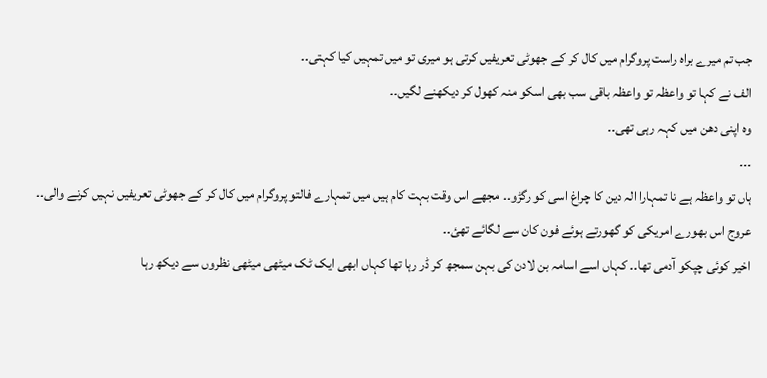جب تم میرے براہ راست پروگرام میں کال کر کے جھوٹی تعریفیں کرتی ہو میری تو میں تمہیں کیا کہتی۔۔
الف نے کہا تو واعظہ تو واعظہ باقی سب بھی اسکو منہ کھول کر دیکھنے لگیں۔۔
وہ اپنی دھن میں کہہ رہی تھی۔۔
۔۔۔
ہاں تو واعظہ ہے نا تمہارا الہ دین کا چراغ اسی کو رگڑو۔۔ مجھے اس وقت بہت کام ہیں میں تمہارے فالتو پروگرام میں کال کر کے جھوٹی تعریفیں نہیں کرنے والی۔۔
عروج اس بھورے امریکی کو گھورتے ہوئے فون کان سے لگائے تھئ۔۔
اخیر کوئی چپکو آدمی تھا۔۔ کہاں اسے اسامہ بن لادن کی بہن سمجھ کر ڈر رہا تھا کہاں ابھی ایک ٹک میٹھی میٹھی نظروں سے دیکھ رہا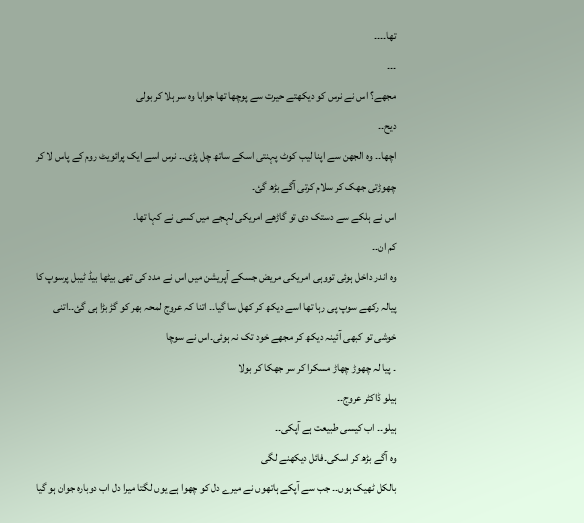تھا۔۔۔۔
۔۔۔
مجھے؟ اس نے نرس کو دیکھتے حیرت سے پوچھا تھا جوابا وہ سر ہلا کر بولی
دیح۔۔
اچھا۔۔ وہ الجھن سے اپنا لیب کوٹ پہنتی اسکے ساتھ چل پڑی۔۔ نرس اسے ایک پرائویٹ روم کے پاس لا کر چھوڑتی جھک کر سلام کرتی آگے بڑھ گئ۔
اس نے ہلکے سے دستک دی تو گاڑھے امریکی لہجے میں کسی نے کہا تھا۔
کم ان۔۔
وہ اندر داخل ہوئی تووہی امریکی مریض جسکے آپریشن میں اس نے مدد کی تھی بیٹھا بیڈ ٹیبل پرسوپ کا پیالہ رکھے سوپ پی رہا تھا اسے دیکھ کر کھل سا گیا۔۔ اتنا کہ عروج لمحہ بھر کو گڑ بڑا ہی گئ۔۔اتنی خوشی تو کبھی آئینہ دیکھ کر مجھے خود تک نہ ہوئی۔اس نے سوچا
۔ پیا لہ چھوڑ چھاڑ مسکرا کر سر جھکا کر بولا
ہیلو ڈاکٹر عروج۔۔
ہیلو۔۔ اب کیسی طبیعت ہے آپکی۔۔
وہ آگے بڑھ کر اسکی۔فائل دیکھنے لگی
بالکل ٹھیک ہوں۔۔ جب سے آپکے ہاتھوں نے میرے دل کو چھوا ہے یوں لگتا میرا دل اب دوبارہ جوان ہو گیا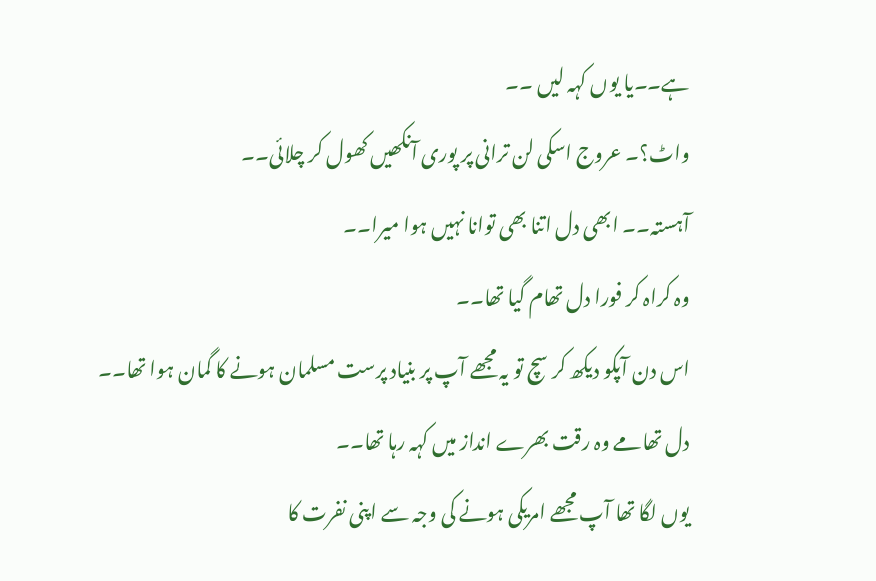ہے۔۔یا یوں کہہ لیں ۔۔
واٹ؟۔ عروج اسکی لن ترانی پر پوری آنکھیں کھول کر چلائی۔۔
آہستہ۔۔ ابھی دل اتنا بھی توانا نہیں ہوا میرا۔۔
وہ کراہ کر فورا دل تھام گیا تھا۔۔
اس دن آپکو دیکھ کر سچ تو یہ مجھے آپ پر بنیاد پرست مسلمان ہونے کا گمان ہوا تھا۔۔
دل تھامے وہ رقت بھرے انداز میں کہہ رہا تھا۔۔
یوں لگا تھا آپ مجھے امریکی ہونے کی وجہ سے اپنی نفرت کا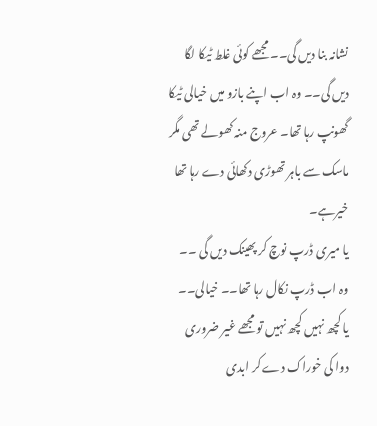نشانہ بنا دیں گی۔۔ مجھے کوئی غلط ٹیکا لگا دیں گی۔۔ وہ اب اپنے بازو میں خیالی ٹیکا گھونپ رہا تھا۔ عروج منہ کھولے تھی مگر ماسک سے باہر تھوڑی دکھائی دے رہا تھا خیرہے۔
یا میری ڈرپ نوچ کر پھینک دیں گی ۔۔ وہ اب ڈرپ نکال رہا تھا۔۔ خیالی۔۔
یا کچھ نہیں کچھ نہیں تو مجھے غیر ضروری دوا کی خوراک دے کر ابدی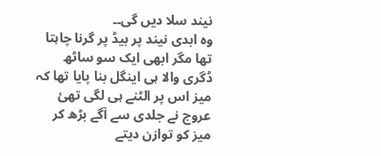نیند سلا دیں گی۔۔
وہ ابدی نیند پر بیڈ پر گرنا چاہتا تھا مگر ابھی ایک سو ساٹھ ڈگری والا ہی اینگل بنا پایا تھا کہ میز اس پر الٹنے ہی لگی تھئ عروج نے جلدی سے آگے بڑھ کر میز کو توازن دیتے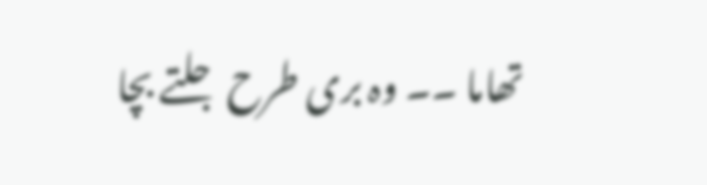تھاما ۔۔ وہ بری طرح جلتے بچا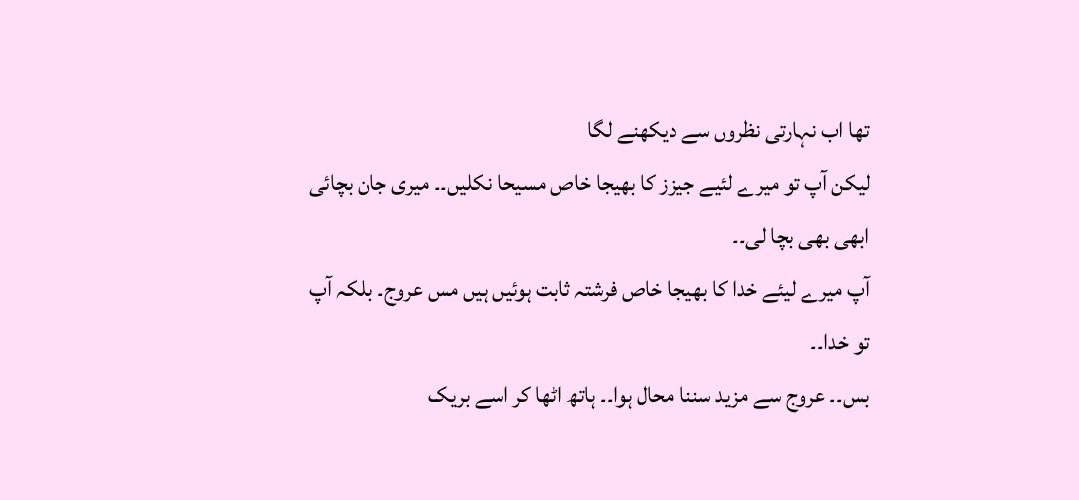تھا اب نہارتی نظروں سے دیکھنے لگا
لیکن آپ تو میرے لئیے جیزز کا بھیجا خاص مسیحا نکلیں۔۔ میری جان بچائی ابھی بھی بچا لی۔۔
آپ میرے لیئے خدا کا بھیجا خاص فرشتہ ثابت ہوئیں ہیں مس عروج۔ بلکہ آپ تو خدا۔۔
بس۔۔ عروج سے مزید سننا محال ہوا۔۔ ہاتھ اٹھا کر اسے بریک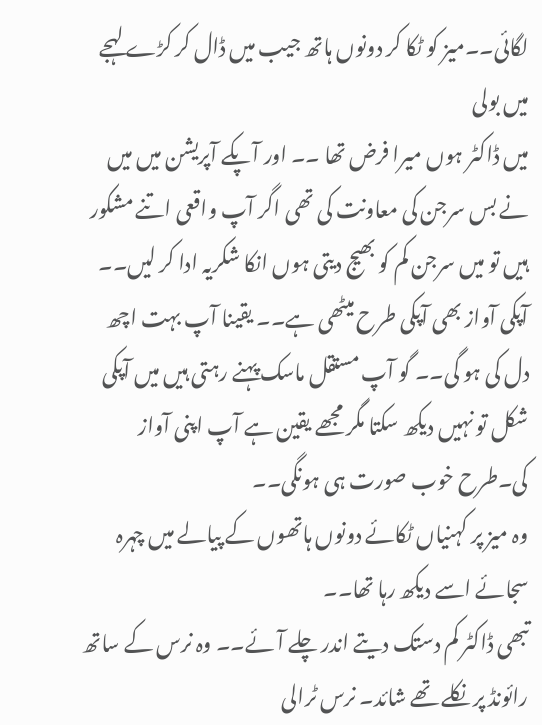لگائی۔۔میز کو ٹکا کر دونوں ہاتھ جیب میں ڈال کر کڑے لہجے میں بولی
میں ڈاکٹر ہوں میرا فرض تھا ۔۔ اور آپکے آپریشن میں میں نے بس سرجن کی معاونت کی تھی اگر آپ واقعی اتنے مشکور ہیں تو میں سرجن کم کو بھیج دیتی ہوں انکا شکریہ ادا کر لیں۔۔
آپکی آواز بھی آپکی طرح میٹھی ہے۔۔ یقینا آپ بہت اچھ دل کی ہو گی۔۔ گو آپ مستقل ماسک پہنے رہتی ہیں میں آپکی شکل تو نہیں دیکھ سکتا مگر مجھے یقین ہے آپ اپنی آواز کی۔طرح خوب صورت ہی ہونگی۔۔
وہ میز پر کہنیاں ٹکائے دونوں ہاتھوں کے پیالے میں چہرہ سجائے اسے دیکھ رہا تھا۔۔
تبھی ڈاکٹر کم دستک دیتے اندر چلے آئے۔۔ وہ نرس کے ساتھ رائونڈ پر نکلے تھے شائد۔ نرس ٹرالی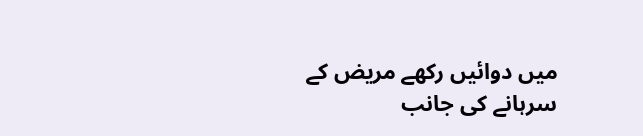میں دوائیں رکھے مریض کے سرہانے کی جانب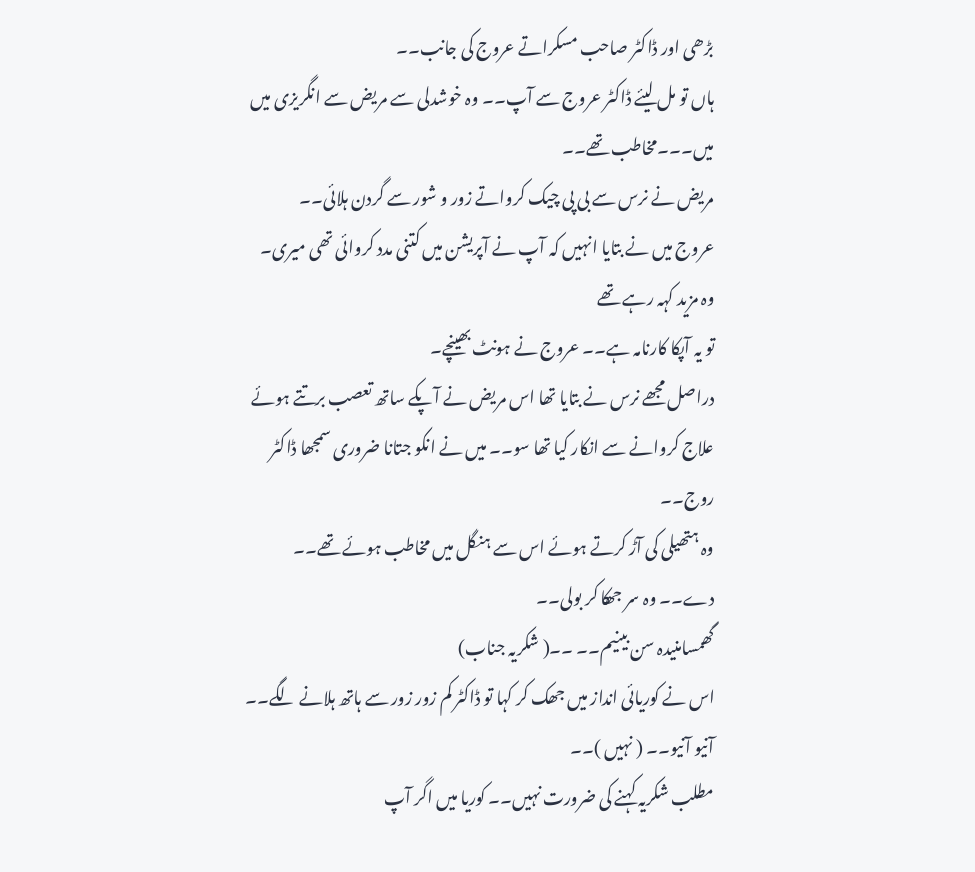بڑھی اور ڈاکٹر صاحب مسکراتے عروج کی جانب۔۔
ہاں تو مل لیئے ڈاکٹر عروج سے آپ۔۔ وہ خوشدلی سے مریض سے انگریزی میں میں۔۔۔مخاطب تھے۔۔
مریض نے نرس سے بی پی چیک کرواتے زور و شور سے گردن ہلائی۔۔
عروج میں نے بتایا انہیں کہ آپ نے آپریشن میں کتنی مدد کروائی تھی میری۔
وہ مزید کہہ رہے تھے
تو یہ آپکا کارنامہ ہے۔۔ عروج نے ہونٹ بھینچے۔
دراصل مجھے نرس نے بتایا تھا اس مریض نے آپکے ساتھ تعصب برتتے ہوئے علاج کروانے سے انکار کیا تھا سو۔۔ میں نے انکو جتانا ضروری سمجھا ڈاکٹر روج۔۔
وہ ہتھیلی کی آڑ کرتے ہوئے اس سے ہنگل میں مخاطب ہوئے تھے۔۔
دے۔۔ وہ سر جھکا کر بولی۔۔
گھمسامنیدہ سن بینیم۔۔ ۔۔( شکریہ جناب)
اس نے کوریائی انداز میں جھک کر کہا تو ڈاکٹر کم زور زور سے ہاتھ ہلانے لگے۔۔
آنیو آنیو۔۔ ( نہیں )۔۔
مطلب شکریہ کہنے کی ضرورت نہیں۔۔ کوریا میں اگر آپ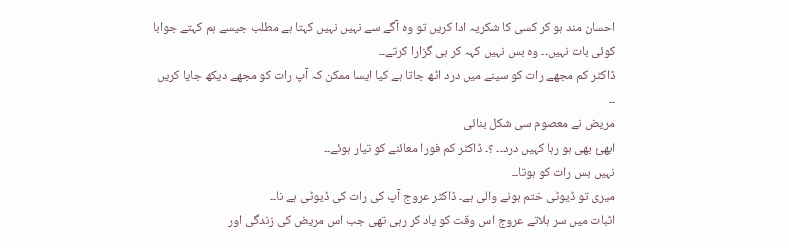احسان مند ہو کر کسی کا شکریہ ادا کریں تو وہ آگے سے نہیں نہیں کہتا ہے مطلب جیسے ہم کہتے جوابا کوئی بات نہیں۔۔ وہ بس نہیں کہہ کر ہی گزارا کرتے۔۔
ڈاکٹر کم مجھے رات کو سینے میں درد اٹھ جاتا ہے کیا ایسا ممکن کہ آپ رات کو مجھے دیکھ جایا کریں ۔۔
مریض نے معصوم سی شکل بنائی
ابھئ بھی ہو رہا کہیں درد۔۔ ؟۔ ڈاکٹر کم فورا معائنے کو تیار ہوئے۔۔
نہیں بس رات کو ہوتا۔۔
میری تو ڈیوٹی ختم ہونے والی ہے۔ ڈاکٹر عروج آپ کی رات کی ڈیوٹی ہے نا۔۔
اثبات میں سر ہلاتے عروج اس وقت کو یاد کر رہی تھی جب اس مریض کی زندگی اور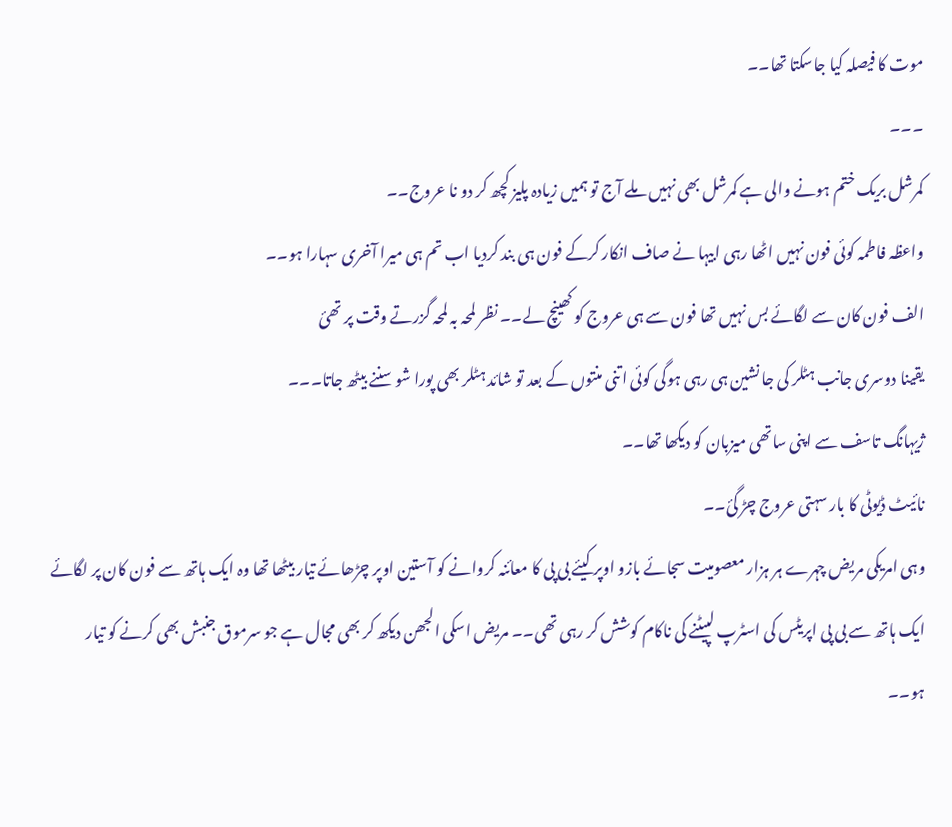موت کا فیصلہ کیا جاسکتا تھا۔۔
۔۔۔
کمرشل بریک ختم ہونے والی ہے کمرشل بھی نہیں ملے آج تو ہمیں زیادہ پلیز کچھ کر دو نا عروج۔۔
واعظہ فاطمہ کوئی فون نہیں اٹھا رہی ابیہا نے صاف انکار کرکے فون ہی بند کردیا اب تم ہی میرا آخری سہارا ہو۔۔
الف فون کان سے لگائے بس نہیں تھا فون سے ہی عروج کو کھینچ لے۔۔ نظر لمحہ بہ لمحہ گزرتے وقت پر تھئ
یقینا دوسری جانب ہٹلر کی جا نشین ہی رہی ہوگی کوئی اتنی منتوں کے بعد تو شائد ہٹلر بھی پورا شو سننے بیٹھ جاتا۔۔۔
ژیہانگ تاسف سے اپنی ساتھی میزبان کو دیکھا تھا۔۔
نائیٹ ڈیوٹی کا بار سہتی عروج چڑ گئ۔۔
وہی امریکی مریض چہرے ہر ہزار معصومیت سجائے بازو اوپر کیئے بی پی کا معائنہ کروانے کو آستین اوپر چڑھائے تیار بیٹھا تھا وہ ایک ہاتھ سے فون کان پر لگائے ایک ہاتھ سے بی پی اپریٹس کی اسٹرپ لپیٹنے کی ناکام کوشش کر رہی تھی۔۔ مریض اسکی الجھن دیکھ کر بھی مجال ہے جو سرموق جنبش بھی کرنے کو تیار ہو۔۔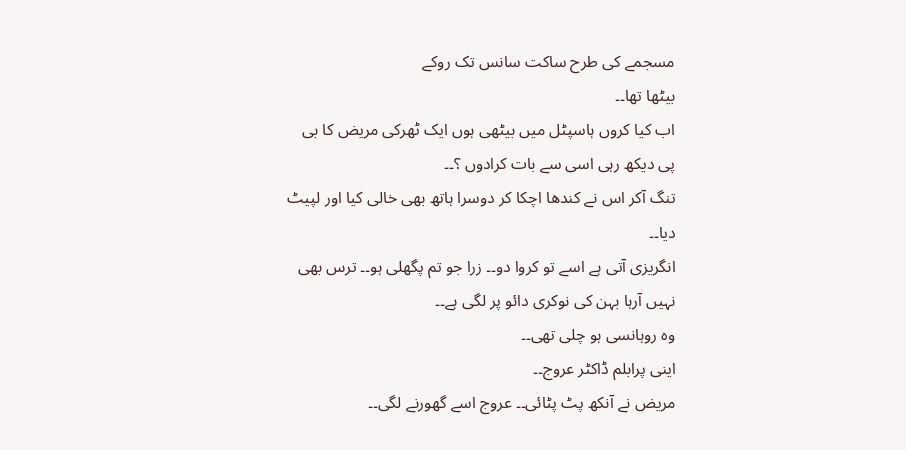مسجمے کی طرح ساکت سانس تک روکے
بیٹھا تھا۔۔
اب کیا کروں ہاسپٹل میں بیٹھی ہوں ایک ٹھرکی مریض کا بی پی دیکھ رہی اسی سے بات کرادوں ؟۔۔
تنگ آکر اس نے کندھا اچکا کر دوسرا ہاتھ بھی خالی کیا اور لپیٹ دیا۔۔
انگریزی آتی ہے اسے تو کروا دو۔۔ زرا جو تم پگھلی ہو۔۔ ترس بھی نہیں آرہا بہن کی نوکری دائو پر لگی ہے۔۔
وہ روہانسی ہو چلی تھی۔۔
اینی پرابلم ڈاکٹر عروج۔۔
مریض نے آنکھ پٹ پٹائی۔۔ عروج اسے گھورنے لگی۔۔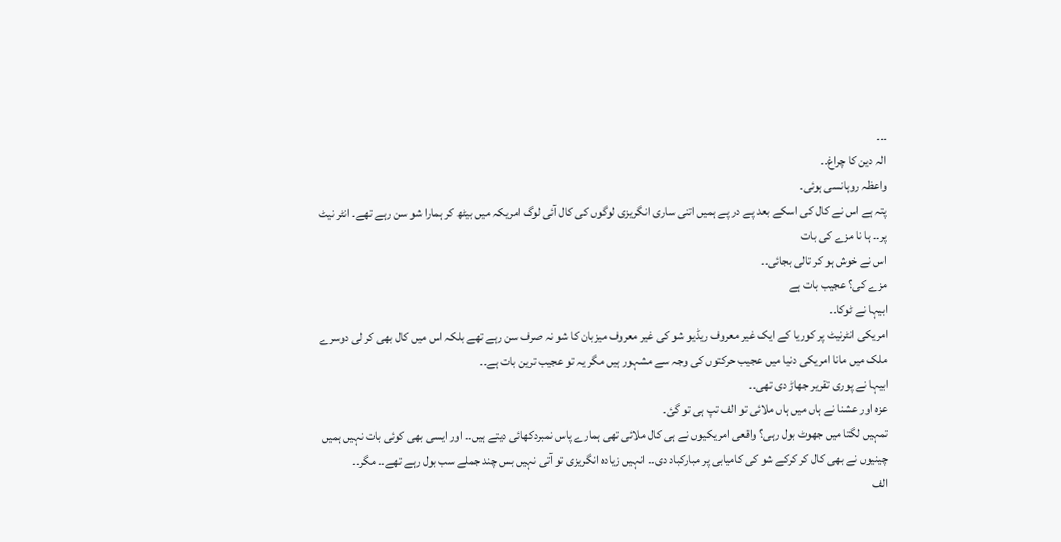۔۔۔
الہ دین کا چراغ۔۔
واعظہ روہانسی ہوئی۔
پتہ ہے اس نے کال کی اسکے بعد پے در پے ہمیں اتنی ساری انگریزی لوگوں کی کال آئی لوگ امریکہ میں بیٹھ کر ہمارا شو سن رہے تھے۔ انٹر نیٹ پر۔۔ ہا نا مزے کی بات
اس نے خوش ہو کر تالی بجائی۔۔
مزے کی؟ عجیب بات ہے
ابیہا نے ٹوکا۔۔
امریکی انٹرنیٹ پر کوریا کے ایک غیر معروف ریڈیو شو کی غیر معروف میزبان کا شو نہ صرف سن رہے تھے بلکہ اس میں کال بھی کر لی دوسرے ملک میں مانا امریکی دنیا میں عجیب حرکتوں کی وجہ سے مشہور ہیں مگر یہ تو عجیب ترین بات ہے۔۔
ابیہا نے پوری تقریر جھاڑ دی تھی۔۔
عزہ اور عشنا نے ہاں میں ہاں ملائی تو الف تپ ہی تو گئ۔
تمہیں لگتا میں جھوٹ بول رہی؟ واقعی امریکیوں نے ہی کال ملائی تھی ہمارے پاس نمبردکھائی دیتے ہیں۔۔ اور ایسی بھی کوئی بات نہیں ہمیں چینیوں نے بھی کال کر کرکے شو کی کامیابی پر مبارکباد دی۔۔ انہیں زیادہ انگریزی تو آتی نہیں بس چند جملے سب بول رہے تھے۔۔ مگر۔۔
الف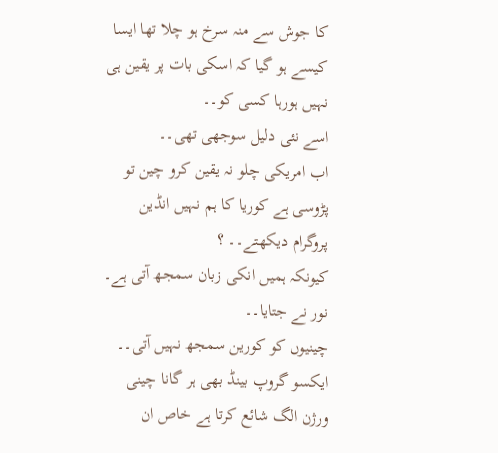کا جوش سے منہ سرخ ہو چلا تھا ایسا کیسے ہو گیا کہ اسکی بات پر یقین ہی نہیں ہورہا کسی کو۔۔
اسے نئی دلیل سوجھی تھی۔۔
اب امریکی چلو نہ یقین کرو چین تو پڑوسی ہے کوریا کا ہم نہیں انڈین پروگرام دیکھتے۔۔ ؟
کیونکہ ہمیں انکی زبان سمجھ آتی ہے۔ نور نے جتایا۔۔
چینیوں کو کورین سمجھ نہیں آتی۔۔ ایکسو گروپ بینڈ بھی ہر گانا چینی ورژن الگ شائع کرتا ہے خاص ان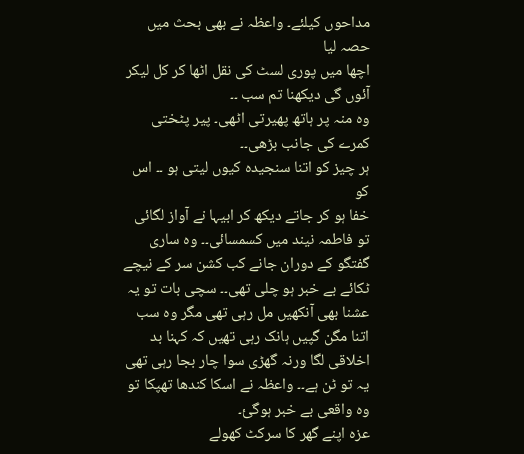مداحوں کیلئے۔ واعظہ نے بھی بحث میں حصہ لیا
اچھا میں پوری لسٹ کی نقل اٹھا کر کل لیکر آئوں گی دیکھنا تم سب ۔۔
وہ منہ پر ہاتھ پھیرتی اٹھی۔ پیر پٹختی کمرے کی جانب بڑھی۔۔
ہر چیز کو اتنا سنجیدہ کیوں لیتی ہو ۔۔ اس کو
خفا ہو کر جاتے دیکھ کر ابیہا نے آواز لگائی تو فاطمہ نیند میں کسمسائی۔۔ وہ ساری گفتگو کے دوران جانے کب کشن سر کے نیچے ٹکائے بے خبر ہو چلی تھی۔۔ سچی بات تو یہ عشنا بھی آنکھیں مل رہی تھی مگر وہ سب اتنا مگن گپیں ہانک رہی تھیں کہ کہنا بد اخلاقی لگا ورنہ گھڑی سوا چار بجا رہی تھی
یہ تو ٹن ہے۔۔ واعظہ نے اسکا کندھا تھپکا تو وہ واقعی بے خبر ہوگئ۔
عزہ اپنے گھر کا سرکٹ کھولے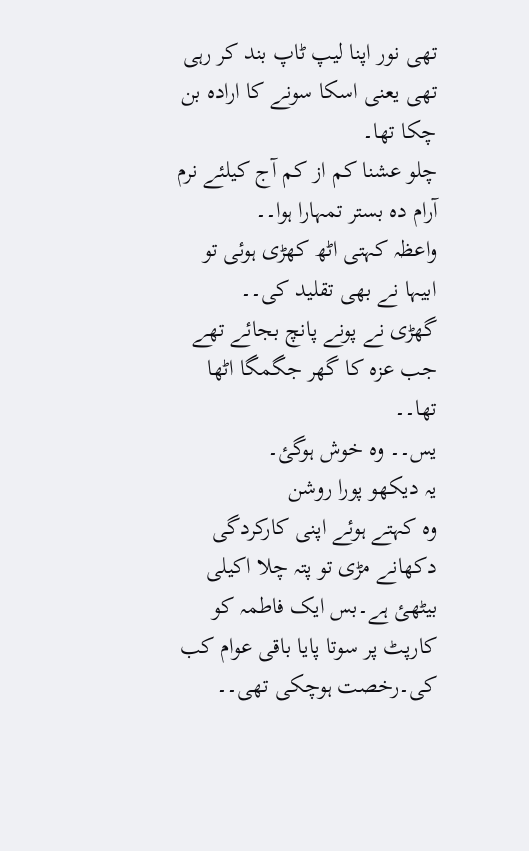تھی نور اپنا لیپ ٹاپ بند کر رہی تھی یعنی اسکا سونے کا ارادہ بن چکا تھا۔
چلو عشنا کم از کم آج کیلئے نرم آرام دہ بستر تمہارا ہوا۔۔
واعظہ کہتی اٹھ کھڑی ہوئی تو ابیہا نے بھی تقلید کی۔۔
گھڑی نے پونے پانچ بجائے تھے جب عزہ کا گھر جگمگا اٹھا تھا۔۔
یس۔۔ وہ خوش ہوگئ۔
یہ دیکھو پورا روشن
وہ کہتے ہوئے اپنی کارکردگی دکھانے مڑی تو پتہ چلا اکیلی بیٹھئ ہے۔بس ایک فاطمہ کو کارپٹ پر سوتا پایا باقی عوام کب کی۔رخصت ہوچکی تھی۔۔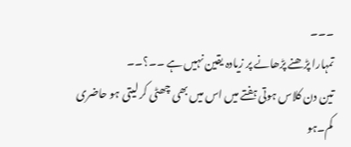۔۔۔
تمہارا پڑھنے پڑھانے پر زیادہ یقین نہیں ہے ۔۔؟۔۔
تین دن کلاس ہوتی ہفتے میں اس میں بھی چھٹی کر لیتی ہو حاضری کم۔ہو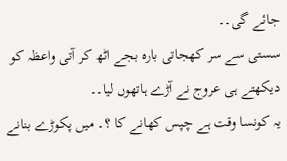جائے گی۔۔
سستی سے سر کھجاتی بارہ بجے اٹھ کر آتی واعظہ کو دیکھتے ہی عروج نے آڑے ہاتھوں لیا۔۔
یہ کونسا وقت ہے چپس کھانے کا ؟۔ میں پکوڑے بنانے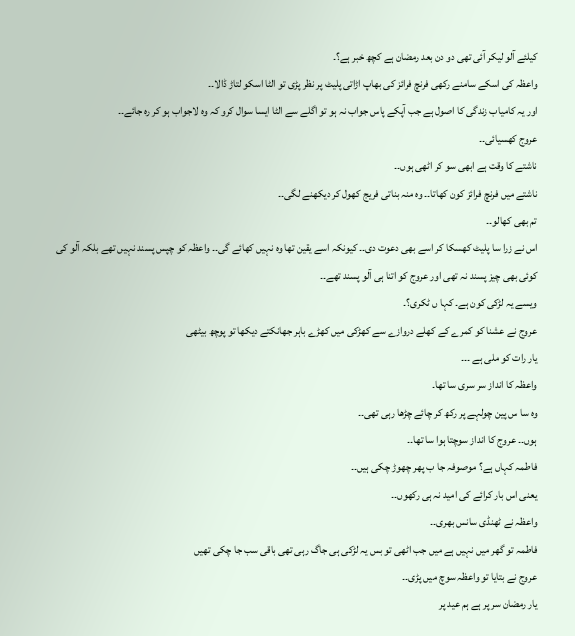کیلئے آلو لیکر آئی تھی دو دن بعد رمضان ہے کچھ خبر ہے؟۔
واعظہ کی اسکے سامنے رکھی فرنچ فرائز کی بھاپ اڑاتی پلیٹ پر نظر پڑی تو الٹا اسکو لتاڑ ڈالا۔۔
اور یہ کامیاب زندگی کا اصول ہے جب آپکے پاس جواب نہ ہو تو اگلے سے الٹا ایسا سوال کرو کہ وہ لاجواب ہو کر رہ جائے۔۔
عروج کھسیائی۔۔
ناشتے کا وقت ہے ابھی سو کر اٹھی ہوں۔۔
ناشتے میں فرنچ فرائز کون کھاتا۔۔ وہ منہ بناتی فریج کھول کر دیکھنے لگی۔۔
تم بھی کھالو۔۔
اس نے زرا سا پلیٹ کھسکا کر اسے بھی دعوت دی۔۔ کیونکہ اسے یقین تھا وہ نہیں کھائے گی۔۔ واعظہ کو چپس پسند نہیں تھے بلکہ آلو کی کوئی بھی چیز پسند نہ تھی اور عروج کو اتنا ہی آلو پسند تھے۔۔
ویسے یہ لڑکی کون ہے۔ کہا ں ٹکری؟۔
عروج نے عشنا کو کمرے کے کھلے دروازے سے کھڑکی میں کھڑے باہر جھانکتے دیکھا تو پوچھ بیٹھی
یار رات کو ملی ہے ۔۔۔
واعظہ کا انداز سر سری سا تھا۔
وہ سا س پین چولہے پر رکھ کر چائے چڑھا رہی تھی۔۔
ہوں۔۔ عروج کا انداز سوچتا ہوا سا تھا۔۔
فاطمہ کہاں ہے؟ موصوفہ جا ب پھر چھوڑ چکی ہیں۔۔
یعنی اس بار کرائے کی امید نہ ہی رکھوں۔۔
واعظہ نے ٹھنڈی سانس بھری۔۔
فاطمہ تو گھر میں نہیں ہے میں جب اٹھی تو بس یہ لڑکی ہی جاگ رہی تھی باقی سب جا چکی تھیں
عروج نے بتایا تو واعظہ سوچ میں پڑی۔۔
یار رمضان سر پر ہے ہم عید پر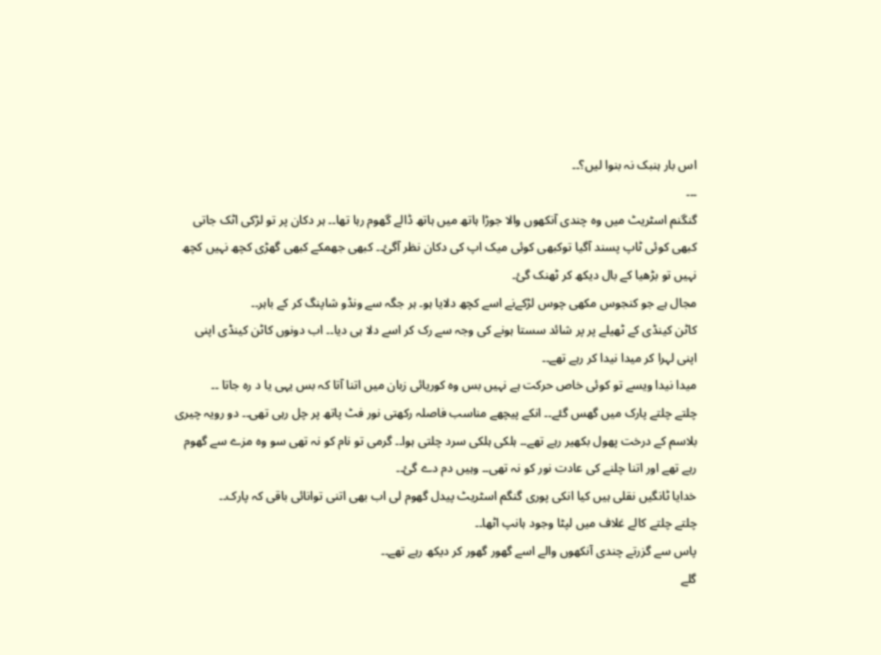اس بار ہنبک نہ بنوا لیں؟۔۔
۔۔۔
گنگنم اسٹریٹ میں وہ چندی آنکھوں والا جوڑا ہاتھ میں ہاتھ ڈالے گھوم رہا تھا۔۔ ہر دکان پر تو لڑکی اٹک جاتی کبھی کوئی ٹاپ پسند آگیا توکبھی کوئی میک اپ کی دکان نظر آگئ۔۔ کبھی جھمکے کبھی گھڑی کچھ نہیں کچھ نہیں تو بڑھیا کے بال دیکھ کر ٹھنک گئ۔
مجال ہے جو کنجوس مکھی چوس لڑکےنے اسے کچھ دلایا ہو۔ ہر جگہ سے ونڈو شاپنگ کر کے باہر۔۔
کاٹن کینڈی کے ٹھیلے پر پر شائد سستا ہونے کی وجہ سے رک کر اسے دلا ہی دیا۔۔ اب دونوں کاٹن کینڈی اپنی اپنی لہرا کر میدا نیدا کر رہے تھے۔۔
میدا نیدا ویسے تو کوئی خاص حرکت ہے نہیں بس وہ کوریائی زبان میں اتنا آتا کہ بس یہی یا د رہ جاتا ۔۔
چلتے چلتے پارک میں گھس گئے۔۔ انکے پیچھے مناسب فاصلہ رکھتی نور فٹ پاتھ پر چل رہی تھی۔۔ دو رویہ چیری بلاسم کے درخت پھول بکھیر رہے تھے۔۔ ہلکی ہلکی سرد چلتی ہوا۔۔ گرمی تو نام کو نہ تھی سو وہ مزے سے گھوم رہے تھے اور اتنا چلنے کی عادت نور کو نہ تھی۔۔ وہیں دم دے گئ۔۔
خدایا ٹانگیں نقلی ہیں کیا انکی پوری گنگم اسٹریٹ پیدل گھوم لی اب بھی اتنی توانائی باقی کہ پارک۔۔
چلتے چلتے کالے غلاف میں لپٹا وجود ہانپ اٹھا۔۔
پاس سے گزرتے چندی آنکھوں والے اسے گھور گھور کر دیکھ رہے تھے۔۔
گلے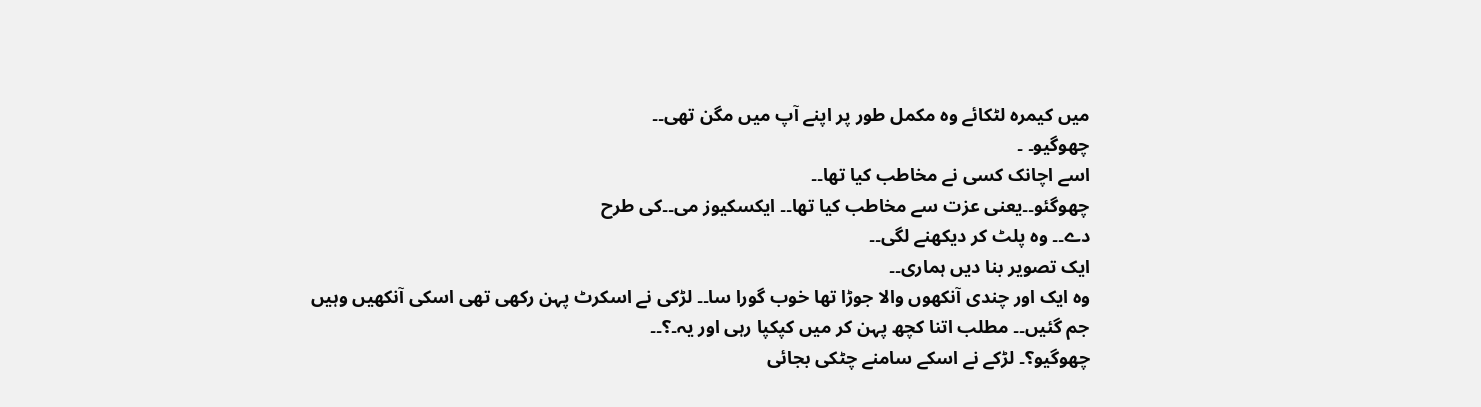میں کیمرہ لٹکائے وہ مکمل طور پر اپنے آپ میں مگن تھی۔۔
چھوگیو۔ ۔
اسے اچانک کسی نے مخاطب کیا تھا۔۔
چھوگئو۔۔یعنی عزت سے مخاطب کیا تھا۔۔ ایکسکیوز می۔۔کی طرح
دے۔۔ وہ پلٹ کر دیکھنے لگی۔۔
ایک تصویر بنا دیں ہماری۔۔
وہ ایک اور چندی آنکھوں والا جوڑا تھا خوب گورا سا۔۔ لڑکی نے اسکرٹ پہن رکھی تھی اسکی آنکھیں وہیں جم گئیں۔۔ مطلب اتنا کچھ پہن کر میں کپکپا رہی اور یہ۔؟۔۔
چھوگیو؟۔ لڑکے نے اسکے سامنے چٹکی بجائی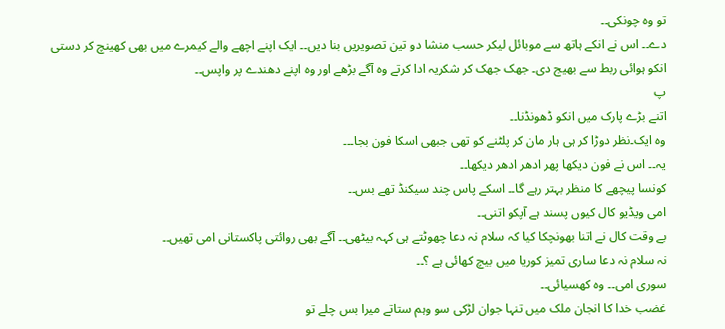تو وہ چونکی۔۔
دے۔۔ اس نے انکے ہاتھ سے موبائل لیکر حسب منشا دو تین تصویریں بنا دیں۔۔ ایک اپنے اچھے والے کیمرے میں بھی کھینچ کر دستی انکو ہوائی ربط سے بھیج دی۔ جھک جھک کر شکریہ ادا کرتے وہ آگے بڑھے اور وہ اپنے دھندے پر واپس۔۔
پ
اتنے بڑے پارک میں انکو ڈھونڈنا۔۔
وہ ایک۔نظر دوڑا کر ہی ہار مان کر پلٹنے کو تھی جبھی اسکا فون بجا۔۔۔
یہ۔۔ اس نے فون دیکھا پھر ادھر ادھر دیکھا۔۔
کونسا پیچھے کا منظر بہتر رہے گا۔۔ اسکے پاس چند سیکنڈ تھے بس۔۔
امی ویڈیو کال کیوں پسند ہے آپکو اتنی۔۔
بے وقت کال نے اتنا بھونچکا کیا کہ سلام نہ دعا چھوٹتے ہی کہہ بیٹھی۔۔ آگے بھی روائتی پاکستانی امی تھیں۔۔
نہ سلام نہ دعا ساری تمیز کوریا میں بیچ کھائی ہے ؟۔۔
سوری امی۔۔ وہ کھسیائی۔۔
غضب خدا کا انجان ملک میں تنہا جوان لڑکی سو وہم ستاتے میرا بس چلے تو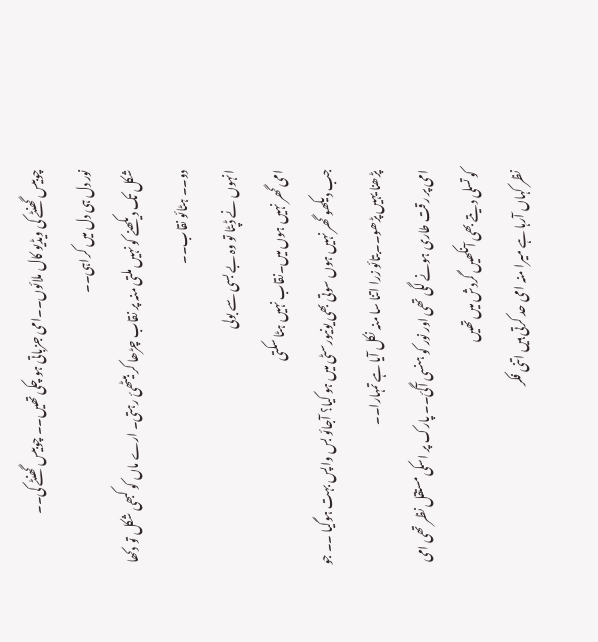چوبیس گھنٹے کی ویڈیو کال ملائوں۔۔امی جزباتی ہو چکی تھیں۔۔ چوبیس گھنٹے کی۔۔
نور دل ہی دل میں کراہی۔۔
شکل تک دیکھنے کو نہیں ملتی منہ پر نقاب چڑھا کر بیٹھئ رہتی۔ ارے ماں کو کبھی شکل تو دکھا دو۔۔ ہٹائو نقاب۔۔
انہوں نے ڈپٹا تو وہ بے بسی سے بولی
امی گھر نہیں ہوں میں۔نقاب نہیں ہٹا سکتی
جب دیکھو گھر نہیں ہوں سوتی بھی یونیورسٹی میں ہو کیا؟ آجائو بس واپس بہت ہوگیا ۔۔ جو پڑھنا یہیں پڑھو۔۔بتائو زرا اتنا سا منہ نکل آیا ہے تمہارا۔۔
امی پر رقت طاری ہونے لگی تھی اور نور کو ہنسی آگئ۔۔ پارک پر اسکی مستقل نظر تھی امی کو تسلی دیتے بھی آنکھیں گردش میں تھیں
نظر کہاں آرہا ہے میرا منہ امی حد کرتی ہیں اتنی فکر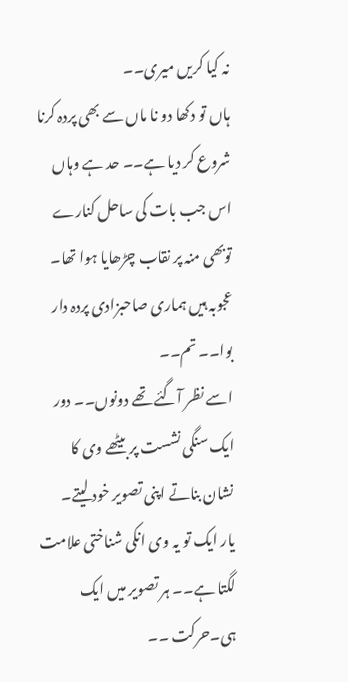نہ کیا کریں میری۔۔
ہاں تو دکھا دو نا ماں سے بھی پردہ کرنا شروع کر دیا ہے۔۔ حد ہے وہاں اس جب بات کی ساحل کنارے توبھی منہ پر نقاب چڑھایا ہوا تھا۔ عجوبہ ہیں ہماری صاحبزادی پردہ دار بوا۔۔ تم۔۔
اسے نظر آگئے تھے دونوں۔۔ دور ایک سنگی نشست پر بیٹھے وی کا نشان بناتے اپنی تصویر خود لیتے۔
یار ایک تو یہ وی انکی شناختی علامت لگتا ہے۔۔ ہر تصویر میں ایک ہی۔حرکت ۔۔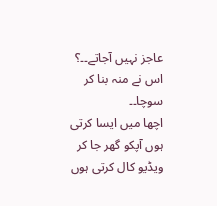عاجز نہیں آجاتے۔۔؟
اس نے منہ بنا کر سوچا۔۔
اچھا میں ایسا کرتی ہوں آپکو گھر جا کر ویڈیو کال کرتی ہوں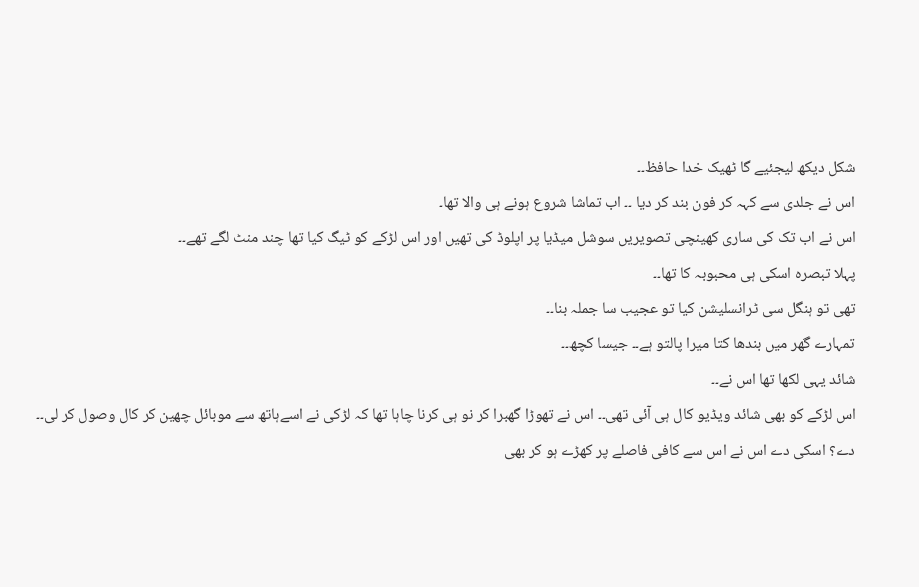شکل دیکھ لیجئیے گا ٹھیک خدا حافظ۔۔
اس نے جلدی سے کہہ کر فون بند کر دیا ۔۔ اب تماشا شروع ہونے ہی والا تھا۔
اس نے اب تک کی ساری کھینچی تصویریں سوشل میڈیا پر اپلوڈ کی تھیں اور اس لڑکے کو ٹیگ کیا تھا چند منٹ لگے تھے۔۔
پہلا تبصرہ اسکی ہی محبوبہ کا تھا۔۔
تھی تو ہنگل سی ٹرانسلیشن کیا تو عجیب سا جملہ بنا۔۔
تمہارے گھر میں بندھا کتا میرا پالتو ہے۔۔ جیسا کچھ۔۔
شائد یہی لکھا تھا اس نے۔۔
اس لڑکے کو بھی شائد ویڈیو کال ہی آئی تھی۔۔ اس نے تھوڑا گھبرا کر نو ہی کرنا چاہا تھا کہ لڑکی نے اسےہاتھ سے موبائل چھین کر کال وصول کر لی۔۔
دے؟ اسکی دے اس نے اس سے کافی فاصلے پر کھڑے ہو کر بھی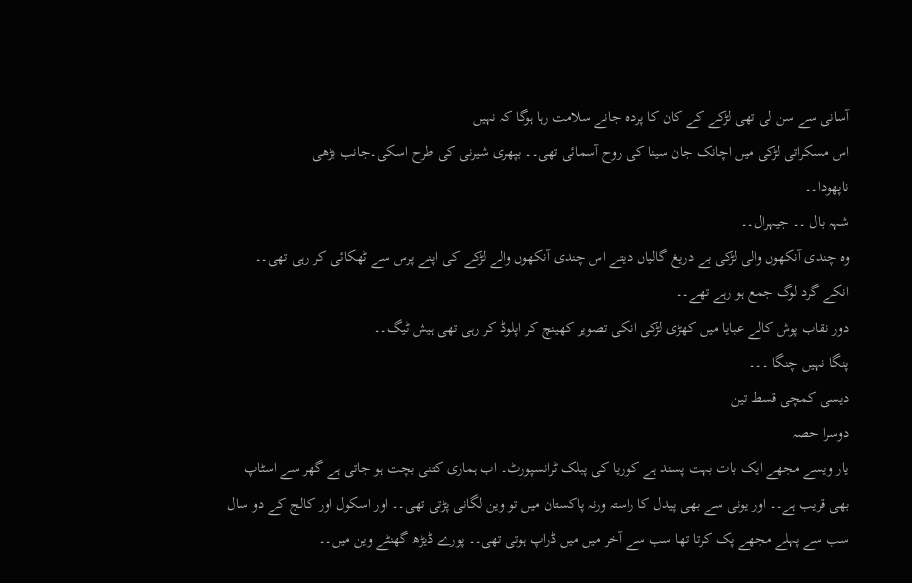آسانی سے سن لی تھی لڑکے کے کان کا پردہ جانے سلامت رہا ہوگا کہ نہیں
اس مسکراتی لڑکی میں اچانک جان سینا کی روح آسمائی تھی۔۔ بپھری شیرنی کی طرح اسکی۔جانب بڑھی
ناپھودا۔۔
شہہ بال ۔۔ جیہرال۔۔
وہ چندی آنکھوں والی لڑکی بے دریغ گالیاں دیتے اس چندی آنکھوں والے لڑکے کی اپنے پرس سے ٹھکائی کر رہی تھی۔۔
انکے گرد لوگ جمع ہو رہے تھے۔۔
دور نقاب پوش کالے عبایا میں کھڑی لڑکی انکی تصویر کھینچ کر اپلوڈ کر رہی تھی ہیش ٹیگ۔۔
پنگا نہیں چنگا ۔۔۔
دیسی کمچی قسط تین
دوسرا حصہ
یار ویسے مجھے ایک بات بہت پسند ہے کوریا کی پبلک ٹرانسپورٹ۔ اب ہماری کتنی بچت ہو جاتی ہے گھر سے اسٹاپ بھی قریب ہے۔۔ اور یونی سے بھی پیدل کا راستہ ورنہ پاکستان میں تو وین لگانی پڑتی تھی۔۔ اور اسکول اور کالج کے دو سال سب سے پہلے مجھے پک کرتا تھا سب سے آخر میں میں ڈراپ ہوتی تھی۔۔ پورے ڈیڑھ گھنٹے وین میں۔۔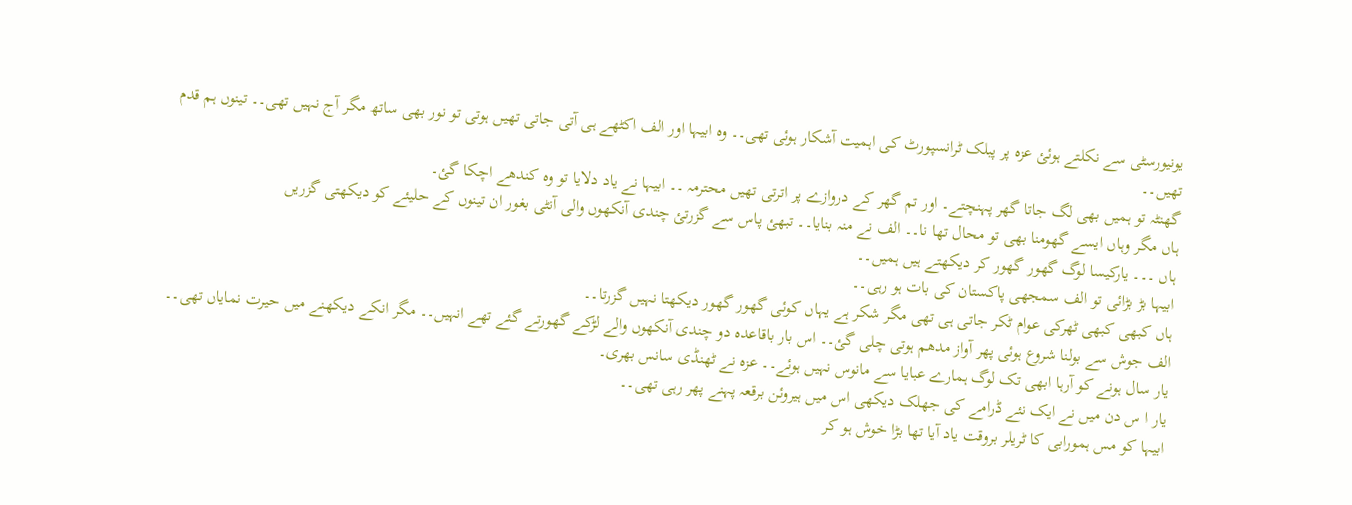یونیورسٹی سے نکلتے ہوئئ عزہ پر پبلک ٹرانسپورٹ کی اہمیت آشکار ہوئی تھی۔۔ وہ ابیہا اور الف اکٹھے ہی آتی جاتی تھیں ہوتی تو نور بھی ساتھ مگر آج نہیں تھی۔۔ تینوں ہم قدم تھیں۔۔
گھنٹہ تو ہمیں بھی لگ جاتا گھر پہنچتے۔ اور تم گھر کے دروازے پر اترتی تھیں محترمہ ۔۔ ابیہا نے یاد دلایا تو وہ کندھے اچکا گئ۔
ہاں مگر وہاں ایسے گھومنا بھی تو محال تھا نا۔۔ الف نے منہ بنایا۔۔ تبھئ پاس سے گزرتئ چندی آنکھوں والی آنٹی بغور ان تینوں کے حلیئے کو دیکھتی گزریں
ہاں ۔۔۔ یارکیسا لوگ گھور گھور کر دیکھتے ہیں ہمیں۔۔
ابیہا بڑ بڑائی تو الف سمجھی پاکستان کی بات ہو رہی۔۔
ہاں کبھی کبھی ٹھرکی عوام ٹکر جاتی ہی تھی مگر شکر ہے یہاں کوئی گھور گھور دیکھتا نہیں گزرتا۔۔
الف جوش سے بولنا شروع ہوئی پھر آواز مدھم ہوتی چلی گئ۔۔ اس بار باقاعدہ دو چندی آنکھوں والے لڑکے گھورتے گئے تھے انہیں۔۔ مگر انکے دیکھنے میں حیرت نمایاں تھی۔۔
یار سال ہونے کو آرہا ابھی تک لوگ ہمارے عبایا سے مانوس نہیں ہوئے۔۔ عزہ نے ٹھنڈی سانس بھری۔
یار ا س دن میں نے ایک نئے ڈرامے کی جھلک دیکھی اس میں ہیروئن برقعہ پہنے پھر رہی تھی۔۔
ابیہا کو مس ہمورابی کا ٹریلر بروقت یاد آیا تھا بڑا خوش ہو کر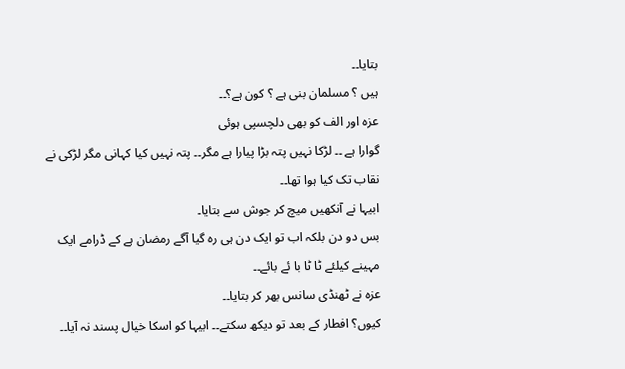بتایا۔۔
ہیں ؟ مسلمان بنی ہے ؟ کون ہے؟۔۔
عزہ اور الف کو بھی دلچسپی ہوئی
گوارا ہے ۔۔ لڑکا نہیں پتہ بڑا پیارا ہے مگر۔۔ پتہ نہیں کیا کہانی مگر لڑکی نے نقاب تک کیا ہوا تھا۔۔
ابیہا نے آنکھیں میچ کر جوش سے بتایا۔
بس دو دن بلکہ اب تو ایک دن ہی رہ گیا آگے رمضان ہے کے ڈرامے ایک مہینے کیلئے ٹا ٹا با ئے بائے۔۔
عزہ نے ٹھنڈی سانس بھر کر بتایا۔۔
کیوں؟ افطار کے بعد تو دیکھ سکتے۔۔ ابیہا کو اسکا خیال پسند نہ آیا۔۔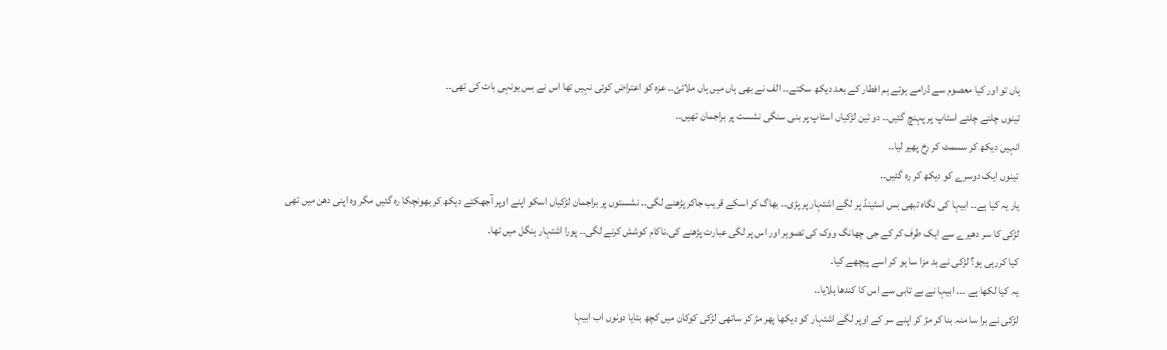ہاں تو اور کیا معصوم سے ڈرامے ہوتے ہم افطار کے بعد دیکھ سکتے۔۔ الف نے بھی ہاں میں ہاں ملائئ۔۔ عزہ کو اعتراض کوئی نہیں تھا اس نے بس یونہی بات کی تھی۔۔
تینوں چلتے چلتے اسٹاپ پر پہنچ گئیں۔۔ دو تین لڑکیاں اسٹاپ پر بنی سنگی نشست پر براجمان تھیں۔۔
انہیں دیکھ کر سسمٹ کر رخ پھیر لیا۔۔
تینوں ایک دوسرے کو دیکھ کر رہ گئیں۔۔
یار یہ کیا ہے۔۔ ابیہا کی نگاہ تبھی بس اسٹینڈ پر لگے اشتہار پر پڑی۔۔ بھاگ کر اسکے قریب جاکر پڑھنے لگی۔۔ نشستوں پر براجمان لڑکیاں اسکو اپنے اوپر آجھکتے دیکھ کر بھونچکا رہ گئیں مگر وہ اپنی دھن میں تھی لڑکی کا سر دھیرے سے ایک طرف کر کے جی چھانگ ووک کی تصویر اور اس پر لگی عبارت پڑھنے کی۔ناکام کوشش کرنے لگی۔۔ پورا اشتہار ہنگل میں تھا۔
کیا کررہی ہو؟ لڑکی نے بد مزا سا ہو کر اسے پیچھے کیا۔
یہ کیا لکھا ہے ۔۔۔ ابیہا نے بے تابی سے اس کا کندھا ہلایا۔۔
لڑکی نے برا سا منہ بنا کر مڑ کر اپنے سر کے اوپر لگے اشتہار کو دیکھا پھر مڑ کر ساتھی لڑکی کوکان میں کچھ بتایا دونوں اب ابیہا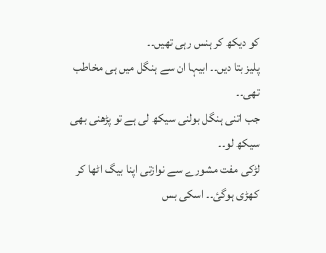کو دیکھ کر ہنس رہی تھیں۔۔
پلیز بتا دیں۔۔ ابیہا ان سے ہنگل میں ہی مخاطب تھی۔۔
جب اتنی ہنگل بولنی سیکھ لی ہے تو پڑھنی بھی سیکھ لو۔۔
لڑکی مفت مشورے سے نوازتی اپنا بیگ اٹھا کر کھڑی ہوگئ۔۔ اسکی بس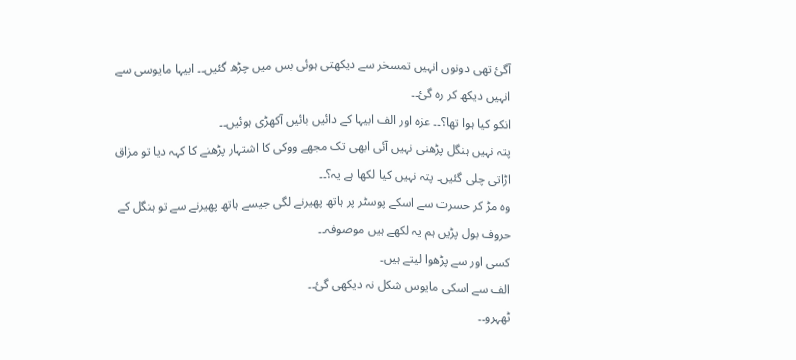آگئ تھی دونوں انہیں تمسخر سے دیکھتی ہوئی بس میں چڑھ گئیں۔۔ ابیہا مایوسی سے انہیں دیکھ کر رہ گئ۔۔
انکو کیا ہوا تھا؟۔۔ عزہ اور الف ابیہا کے دائیں بائیں آکھڑی ہوئیں۔۔
پتہ نہیں ہنگل پڑھنی نہیں آئی ابھی تک مجھے ووکی کا اشتہار پڑھنے کا کہہ دیا تو مزاق اڑاتی چلی گئیں۔ پتہ نہیں کیا لکھا ہے یہ؟۔۔
وہ مڑ کر حسرت سے اسکے پوسٹر پر ہاتھ پھیرنے لگی جیسے ہاتھ پھیرنے سے تو ہنگل کے حروف بول پڑیں ہم یہ لکھے ہیں موصوفہ۔۔
کسی اور سے پڑھوا لیتے ہیں۔
الف سے اسکی مایوس شکل نہ دیکھی گئ۔۔
ٹھہرو۔۔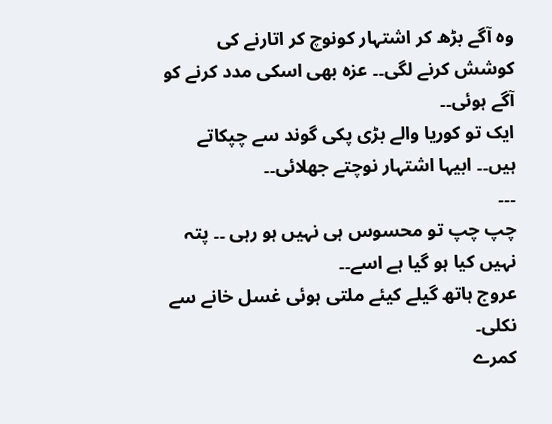وہ آگے بڑھ کر اشتہار کونوچ کر اتارنے کی کوشش کرنے لگی۔۔ عزہ بھی اسکی مدد کرنے کو آگے ہوئی۔۔
ایک تو کوریا والے بڑی پکی گوند سے چپکاتے ہیں۔۔ ابیہا اشتہار نوچتے جھلائی۔۔
۔۔۔
چپ چپ تو محسوس ہی نہیں ہو رہی ۔۔ پتہ نہیں کیا ہو گیا ہے اسے۔۔
عروج ہاتھ گیلے کیئے ملتی ہوئی غسل خانے سے نکلی۔
کمرے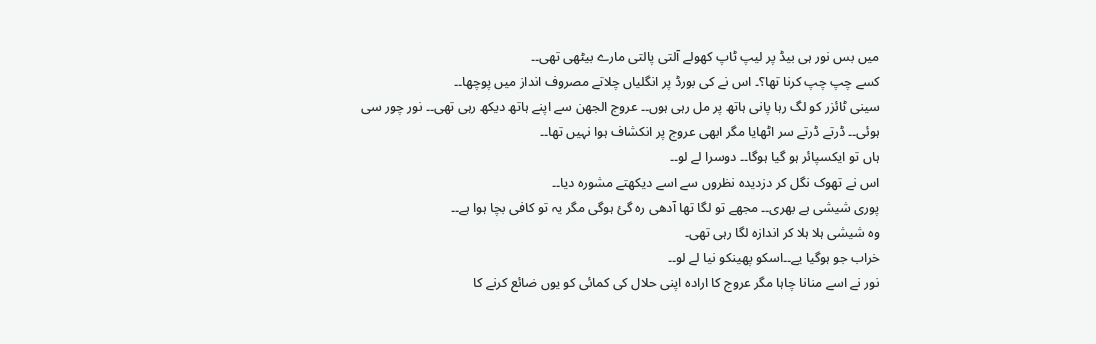میں بس نور ہی بیڈ پر لیپ ٹاپ کھولے آلتی پالتی مارے بیٹھی تھی۔۔
کسے چپ چپ کرنا تھا؟۔ اس نے کی بورڈ پر انگلیاں چلاتے مصروف انداز میں پوچھا۔۔
سینی ٹائزر کو لگ رہا پانی ہاتھ پر مل رہی ہوں۔۔ عروج الجھن سے اپنے ہاتھ دیکھ رہی تھی۔۔ نور چور سی ہوئی۔۔ ڈرتے ڈرتے سر اٹھایا مگر ابھی عروج پر انکشاف ہوا نہیں تھا۔۔
ہاں تو ایکسپائر ہو گیا ہوگا۔۔ دوسرا لے لو۔۔
اس نے تھوک نگل کر دزدیدہ نظروں سے اسے دیکھتے مشورہ دیا۔۔
پوری شیشی ہے بھری۔۔ مجھے تو لگا تھا آدھی رہ گئ ہوگی مگر یہ تو کافی بچا ہوا ہے۔۔
وہ شیشی ہلا ہلا کر اندازہ لگا رہی تھی۔
خراب جو ہوگیا یے۔۔اسکو پھینکو نیا لے لو۔۔
نور نے اسے منانا چاہا مگر عروج کا ارادہ اپنی حلال کی کمائی کو یوں ضائع کرنے کا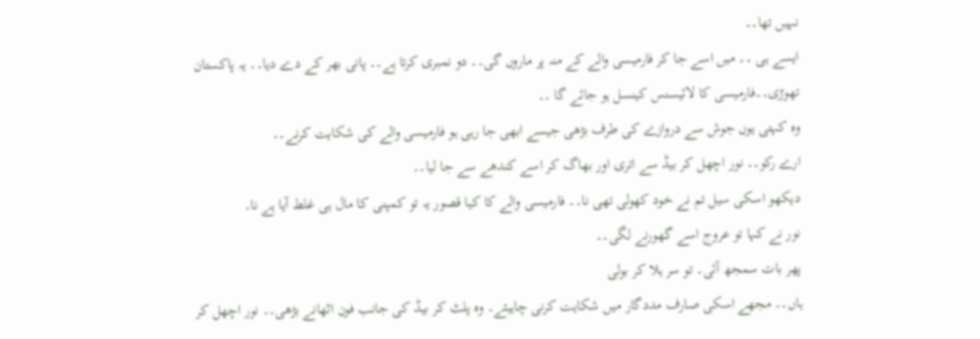نہیں تھا۔۔
ایسے ہی ۔۔ میں اسے جا کر فارمیسی والے کے منہ پر ماروں گی۔۔ دو نمبری کرتا ہے۔۔ پانی بھر کے دے دیا۔۔ یہ پاکستان تھوڑی۔۔فارمیسی کا لائیسنس کینسل ہو جائے گا ۔۔
وہ کہتی یوں جوش سے دروازے کی طرف بڑھی جیسے ابھی جا رہی ہو فارمیسی والے کی شکایت کرنے۔۔
ارے رکو۔۔ نور اچھل کر بیڈ سے اتری اور بھاگ کر اسے کندھے سے جا لیا۔۔
دیکھو اسکی سیل تم نے خود کھولی تھی نا۔۔ فارمیسی والے کا کیا قصور یہ تو کمپنی کا مال ہی غلط آیا ہے نا۔
نور نے کہا تو عروج اسے گھورنے لگی۔۔
پھر بات سمجھ آئی۔ تو سر ہلا کر بولی
ہاں۔۔ مجھے اسکی صارف مددگار میں شکایت کرنی چاہیئے۔ وہ پلٹ کر بیڈ کی جانب فون اٹھانے بڑھی۔۔ نور اچھل کر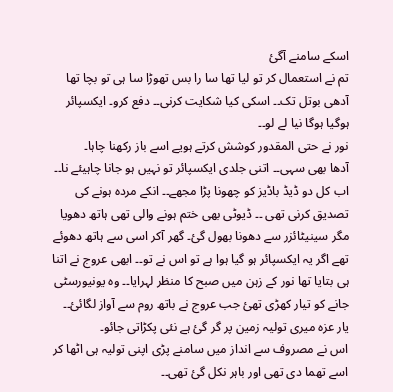اسکے سامنے آگئ
تم نے استعمال کر تو لیا تھا سا را بس تھوڑا سا ہی تو بچا تھا آدھی بوتل تک۔۔ اسکی کیا شکایت کرنی۔۔ دفع کرو۔ ایکسپائر ہوگیا ہوگا نیا لے لو۔۔
نور نے حتی المقدور کوشش کرتے ہویے اسے باز رکھنا چاہا۔
آدھا بھی سہی۔۔ اتنی جلدی ایکسپائر تو نہیں ہو جانا چاہیئے نا۔۔ اب کل دو ڈیڈ باڈیز کو چھونا پڑا مجھے۔۔ انکے مردہ ہونے کی تصدیق کرنی تھی ۔۔ ڈیوٹی بھی ختم ہونے والی تھی ہاتھ دھویا مگر سینیٹائزر سے دھونا بھول گئ۔ گھر آکر اسی سے ہاتھ دھوئے تھے اگر یہ ایکسپائر ہو گیا ہوا ہے تو اس نے تو۔۔ ابھی عروج نے اتنا ہی بتایا تھا نور کے زہن میں صبح کا منظر لہرایا۔۔ وہ یونیورسٹی جانے کو تیار کھڑی تھئ جب عروج نے باتھ روم سے آواز لگائئ۔۔
یار عزہ میری تولیہ زمین پر گر گئ ہے نئی پکڑاتی جائو۔
اس نے مصروف سے انداز میں سامنے پڑی اپنی تولیہ ہی اٹھا کر اسے تھما دی تھی اور باہر نکل گئ تھی۔۔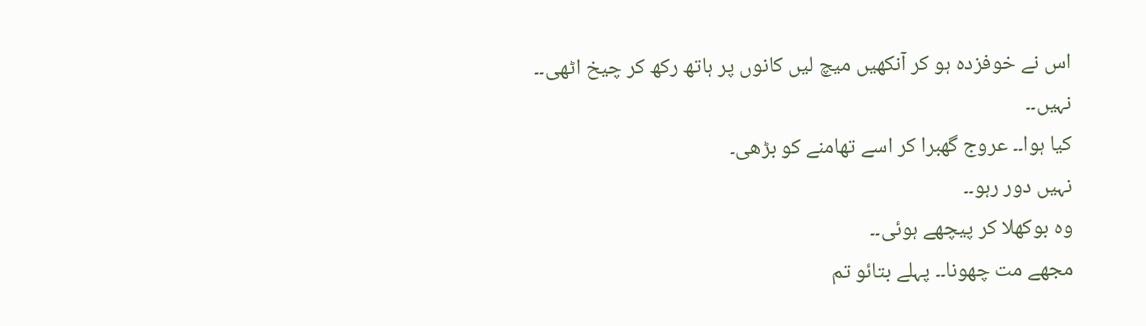اس نے خوفزدہ ہو کر آنکھیں میچ لیں کانوں پر ہاتھ رکھ کر چیخ اٹھی۔۔
نہیں۔۔
کیا ہوا۔۔ عروج گھبرا کر اسے تھامنے کو بڑھی۔
نہیں دور رہو۔۔
وہ بوکھلا کر پیچھے ہوئی۔۔
مجھے مت چھونا۔۔ پہلے بتائو تم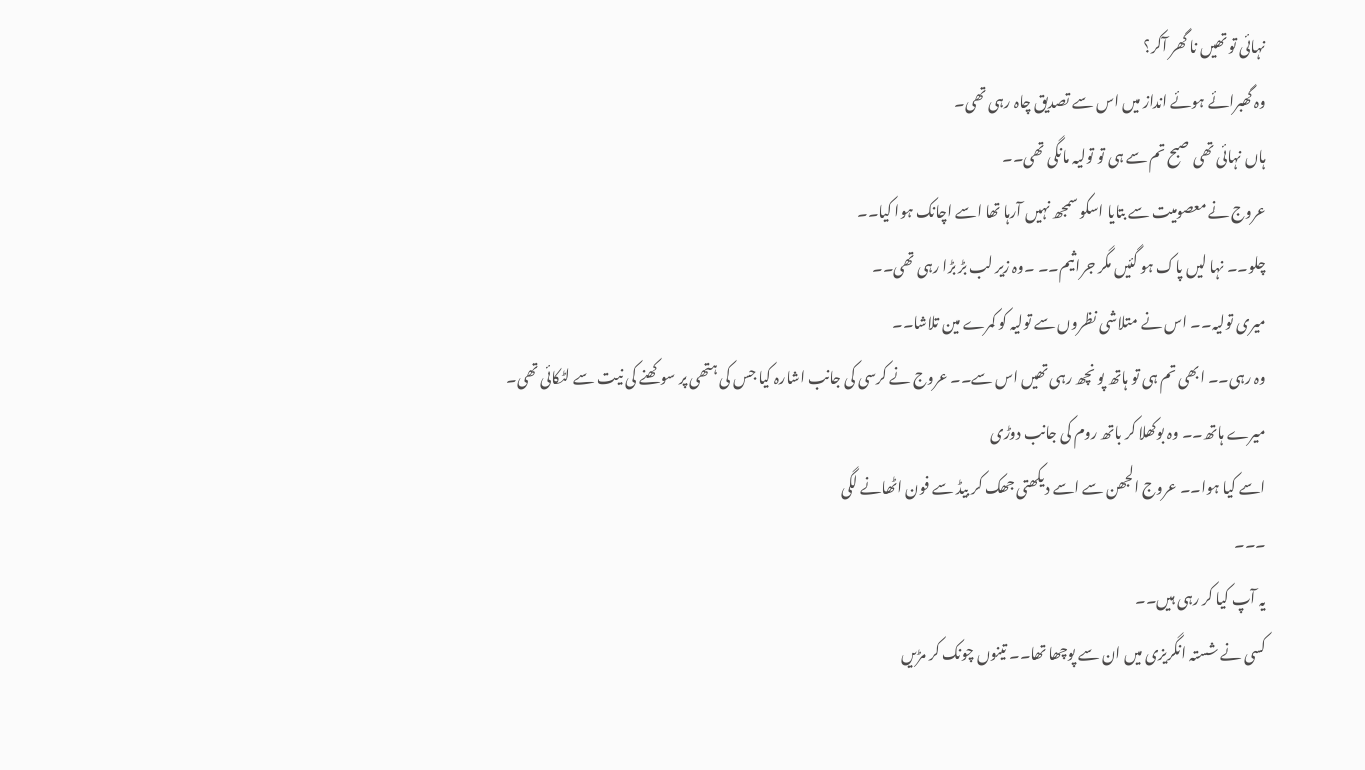نہائی تو تھیں نا گھر آکر؟
وہ گھبرائے ہوئے انداز میں اس سے تصدیق چاہ رہی تھی۔
ہاں نہائی تھی صبح تم سے ہی تو تولیہ مانگی تھی۔۔
عروج نے معصومیت سے بتایا اسکو سمجھ نہیں آرہا تھا اسے اچانک ہوا کیا۔۔
چلو۔۔ نہا لیں پاک ہو گئیں مگر جراثیم۔۔ ۔وہ زیر لب بڑ بڑا رہی تھی۔۔
میری تولیہ۔۔ اس نے متلاشی نظروں سے تولیہ کو کمرے مین تلاشا۔۔
وہ رہی۔۔ ابھی تم ہی تو ہاتھ پو نچھ رہی تھیں اس سے۔۔ عروج نے کرسی کی جانب اشارہ کیا جس کی ہتھی پر سوکھنے کی نیت سے لٹکائی تھی۔
میرے ہاتھ۔۔ وہ بوکھلا کر باتھ روم کی جانب دوڑی
اسے کیا ہوا۔۔ عروج الجھن سے اسے دیکھتی جھک کر بیڈ سے فون اٹھانے لگی
۔۔۔
یہ آپ کیا کر رہی ہیں۔۔
کسی نے شستہ انگریزی میں ان سے پوچھا تھا۔۔ تینوں چونک کر مڑیں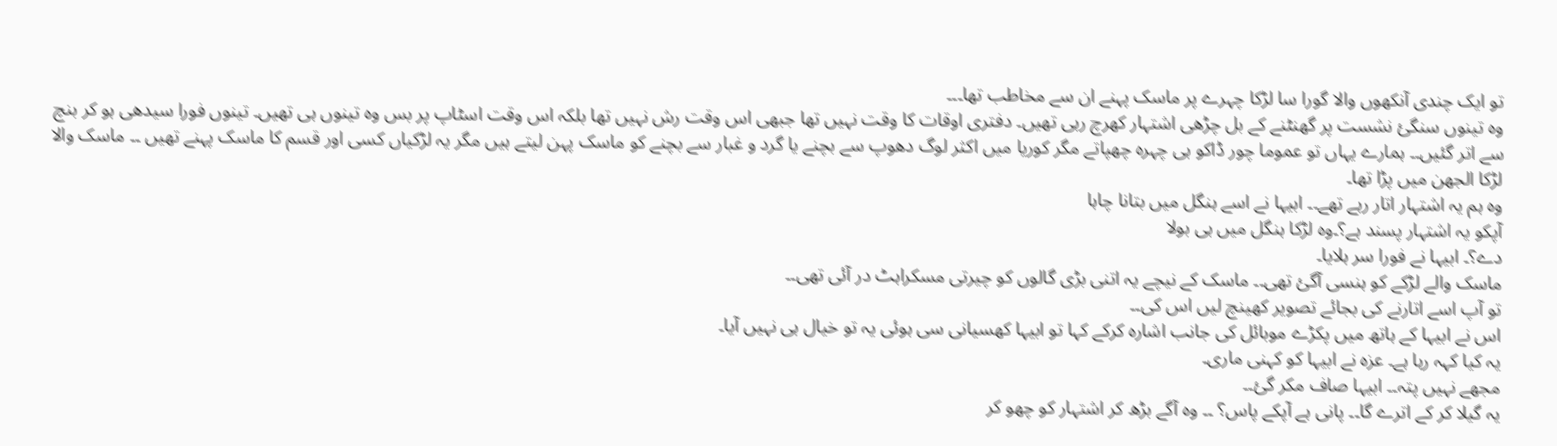تو ایک چندی آنکھوں والا گورا سا لڑکا چہرے پر ماسک پہنے ان سے مخاطب تھا۔۔۔
وہ تینوں سنگئ نشست پر گھنٹنے کے بل چڑھی اشتہار کھرچ رہی تھیں۔ دفتری اوقات کا وقت نہیں تھا جبھی اس وقت رش نہیں تھا بلکہ اس وقت اسٹاپ پر بس وہ تینوں ہی تھیں۔ تینوں فورا سیدھی ہو کر بنچ سے اتر گئیں۔۔ ہمارے یہاں تو عموما چور ڈاکو ہی چہرہ چھپاتے مگر کوریا میں اکثر لوگ دھوپ سے بچنے یا گرد و غبار سے بچنے کو ماسک پہن لیتے ہیں مگر یہ لڑکیاں کسی اور قسم کا ماسک پہنے تھیں ۔۔ ماسک والا لڑکا الجھن میں پڑا تھا۔
وہ ہم یہ اشتہار اتار رہے تھے۔۔ ابیہا نے اسے ہنگل میں بتانا چاہا
آپکو یہ اشتہار پسند ہے؟۔وہ لڑکا ہنگل میں ہی بولا
دے؟۔ ابیہا نے فورا سر ہلایا۔
ماسک والے لڑکے کو ہنسی آگئ تھی۔۔ ماسک کے نیچے یہ اتنی بڑی گالوں کو چیرتی مسکراہٹ در آئی تھی۔۔
تو آپ اسے اتارنے کی بجائے تصویر کھینچ لیں اس کی۔۔
اس نے ابیہا کے ہاتھ میں پکڑے موبائل کی جانب اشارہ کرکے کہا تو ابیہا کھسیانی سی ہوئی یہ تو خیال ہی نہیں آیا۔
یہ کیا کہہ رہا ہے۔ عزہ نے ابیہا کو کہنی ماری۔
مجھے نہیں پتہ۔۔ ابیہا صاف مکر گئ۔۔
یہ گیلا کر کے اترے گا۔۔ پانی ہے آپکے پاس؟ ۔۔ وہ آگے بڑھ کر اشتہار کو چھو کر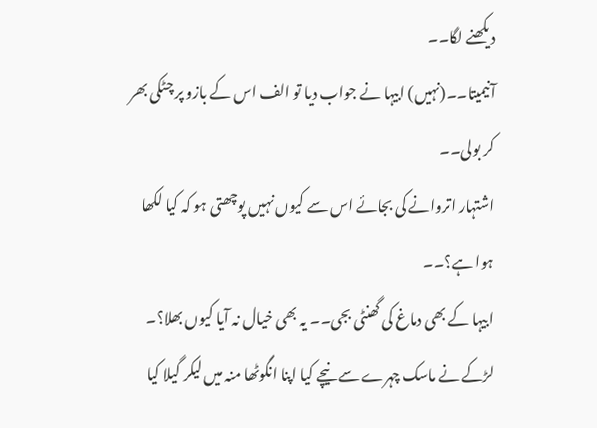دیکھنے لگا۔۔
آنیمیتا۔۔(نہیں) ابیہا نے جواب دیا تو الف اس کے بازو پر چٹکی بھر کر بولی۔۔
اشتہار اتروانے کی بجائے اس سے کیوں نہیں پوچھتی ہو کہ کیا لکھا ہوا ہے؟۔۔
ابیہا کے بھی دماغ کی گھنٹی بجی۔۔ یہ بھی خیال نہ آیا کیوں بھلا؟۔
لڑکے نے ماسک چہرے سے نیچے کیا اپنا انگوٹھا منہ میں لیکر گیلا کیا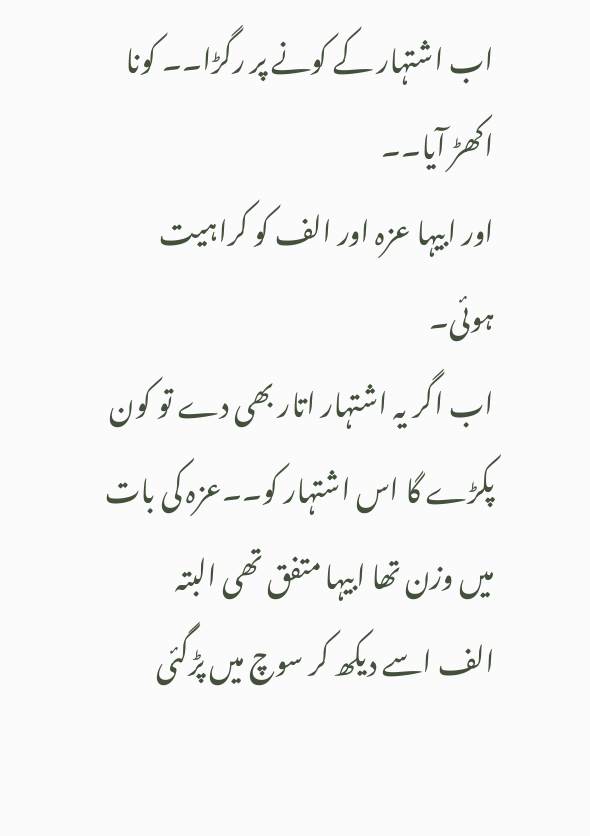اب اشتہار کے کونے پر رگڑا۔۔ کونا اکھڑ آیا۔۔
اور ابیہا عزہ اور الف کو کراہیت ہوئی۔
اب اگر یہ اشتہار اتار بھی دے تو کون پکڑے گا اس اشتہار کو۔۔عزہ کی بات میں وزن تھا ابیہا متفق تھی البتہ
الف اسے دیکھ کر سوچ میں پڑگئی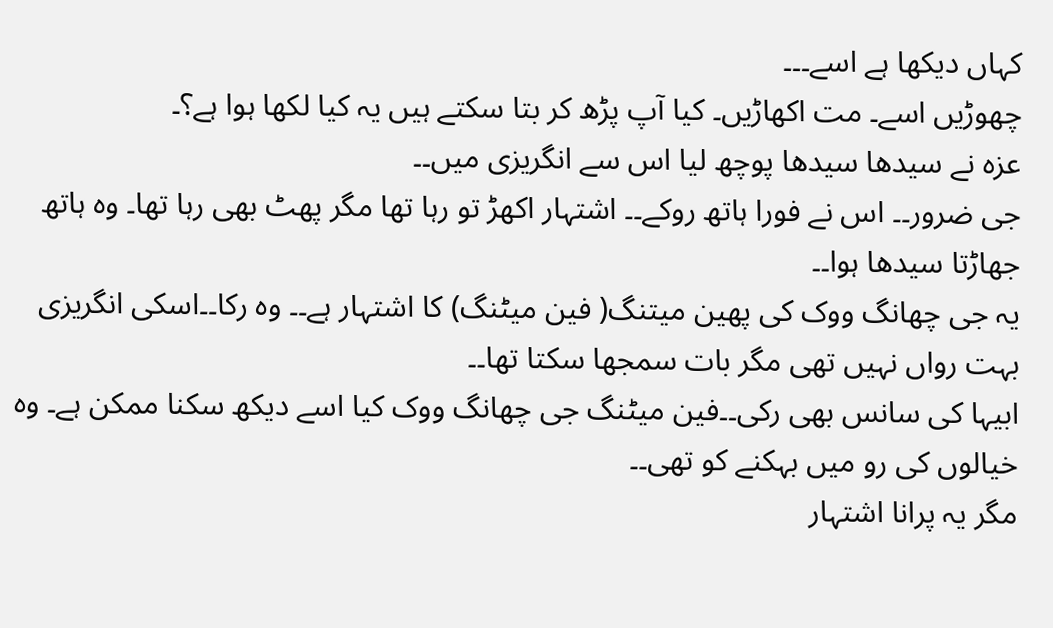کہاں دیکھا ہے اسے۔۔۔
چھوڑیں اسے۔ مت اکھاڑیں۔ کیا آپ پڑھ کر بتا سکتے ہیں یہ کیا لکھا ہوا ہے؟۔
عزہ نے سیدھا سیدھا پوچھ لیا اس سے انگریزی میں۔۔
جی ضرور۔۔ اس نے فورا ہاتھ روکے۔۔ اشتہار اکھڑ تو رہا تھا مگر پھٹ بھی رہا تھا۔ وہ ہاتھ جھاڑتا سیدھا ہوا۔۔
یہ جی چھانگ ووک کی پھین میتنگ( فین میٹنگ) کا اشتہار ہے۔۔ وہ رکا۔۔اسکی انگریزی بہت رواں نہیں تھی مگر بات سمجھا سکتا تھا۔۔
ابیہا کی سانس بھی رکی۔۔فین میٹنگ جی چھانگ ووک کیا اسے دیکھ سکنا ممکن ہے۔ وہ خیالوں کی رو میں بہکنے کو تھی۔۔
مگر یہ پرانا اشتہار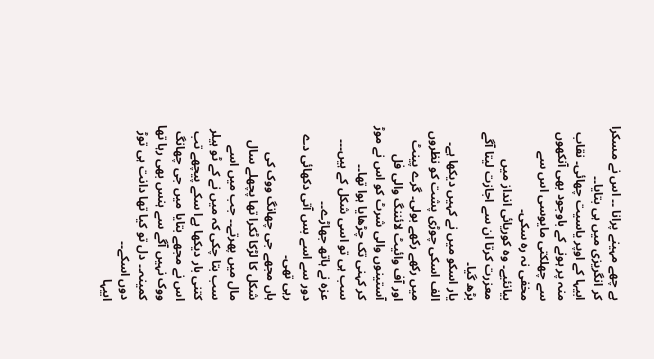ہے چھے مہینے پرانا ۔۔ اس نے مسکرا کر انگریزی میں ہی بتایا۔۔
ابیہا کے اوپر یاسیت چھائی۔ نقاب منہ پر ہونے کے باوجود بھی آنکھوں سے چھلکتی مایوسی اس سے مخفی نہ رہ سکی۔
بیانئیے۔ وہ کوریائی انداز میں معزرت کرتا ان سے اجازت لیتا آگے بڑھ گیا۔
یار اسکو میں نے کہیں دیکھا ہے۔ الف اسکی چوڑی پشت کو نظروں میں رکھے رکھے بولی۔ گرے پینٹ اور آف وائیٹ لائننگ والی فل آستینوں والی شرٹ کو اس نے موڑ کر کہنی تک چڑھایا ہوا تھا۔۔
سب ہی تو اسی شکل کے ہیں۔۔۔ عزہ نے ہاتھ جھاڑے۔۔
دور سے اسے بس آتی دکھائی دے رہی تھی۔
ہاں مجھے جی چھانگ ووک کی شکل کا لڑکا ٹکرا تھا پچھلے سال مال میں پھرتے۔۔ جب میں اسے سب بتا چکی کہ میں نے کے ٹو ہیلر کتنی بار دیکھا ہےا سکے پیچھے تب اس نے مجھے بتایا میں جی چھانگ ووک نہیں آگے سے ہنس بھی رہا تھا کمینہ۔۔ دل تو کیا تھا دانت ہی توڑ دوں اسکے۔۔
ابیہا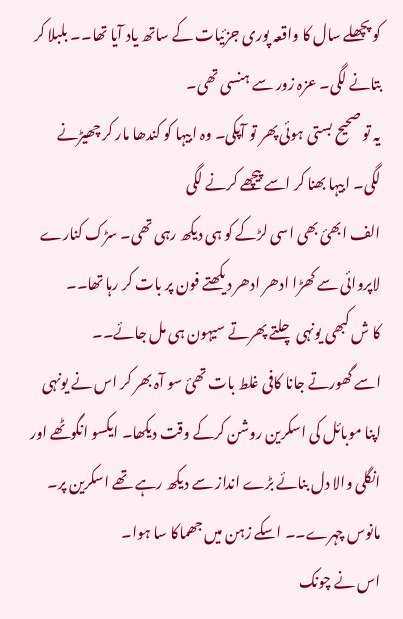کو پچھلے سال کا واقعہ پوری جزئیات کے ساتھ یاد آیا تھا۔۔ بلبلا کر بتانے لگی۔ عزہ زور سے ہنسی تھی۔
یہ تو صحیح بستی ہوئی پھر تو آپکی۔ وہ ابیہا کو کندھا مار کر چھیڑنے لگی۔ ابیہا بھنا کر اسے پیچھے کرنے لگی
الف ابھئ بھی اسی لڑکے کو ہی دیکھ رہی تھی۔ سڑک کنارے لاپروائی سے کھڑا ادھر ادھر دیکھتے فون پر بات کر رہا تھا۔۔
کا ش کبھی یونہی چلتے پھرتے سیہون ہی مل جائے۔۔
اسے گھورتے جانا کافی غلط بات تھئ سو آہ بھر کر اس نے یونہی اپنا موبائل کی اسکرین روشن کرکے وقت دیکھا۔ ایکسو انگوٹھے اور انگلی والا دل بنائے بڑے انداز سے دیکھ رہے تھے اسکرین پر۔
مانوس چہرے۔۔ اسکے زہن میں جھماکا سا ہوا۔
اس نے چونک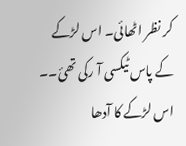کر نظر اٹھائی۔ اس لڑکے کے پاس ٹیکسی آ رکی تھئ۔۔ اس لڑکے کا آدھا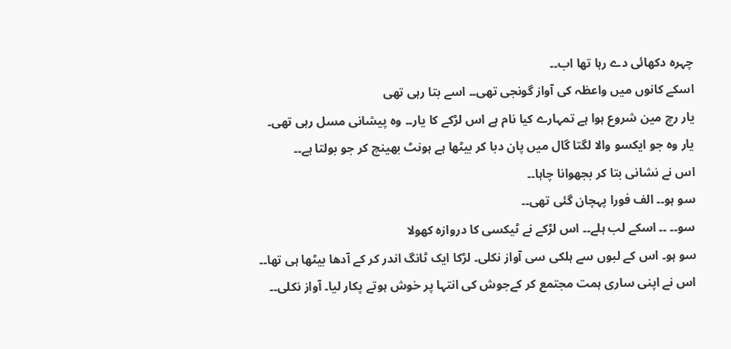چہرہ دکھائی دے رہا تھا اب۔۔
اسکے کانوں میں واعظہ کی آواز گونجی تھی۔۔ اسے بتا رہی تھی
یار رچ مین شروع ہوا ہے تمہارے کیا نام ہے اس لڑکے کا یار۔۔ وہ پیشانی مسل رہی تھی۔
یار وہ جو ایکسو والا لگتا گال میں پان دبا کر بیٹھا ہے ہونٹ بھینچ کر جو بولتا ہے۔۔
اس نے نشانی بتا کر بجھوانا چاہا۔۔
سو ہو۔۔ الف فورا پہچان گئی تھی۔۔
سو۔۔ ۔۔ اسکے لب ہلے۔۔ اس لڑکے نے ٹیکسی کا دروازہ کھولا
سو ہو۔ اس کے لبوں سے ہلکی سی آواز نکلی۔ لڑکا ایک ٹانگ اندر کر کے آدھا بیٹھا ہی تھا۔۔ اس نے اپنی ساری ہمت مجتمع کر کےجوش کی انتہا پر خوش ہوتے پکار لیا۔ آواز نکلی۔۔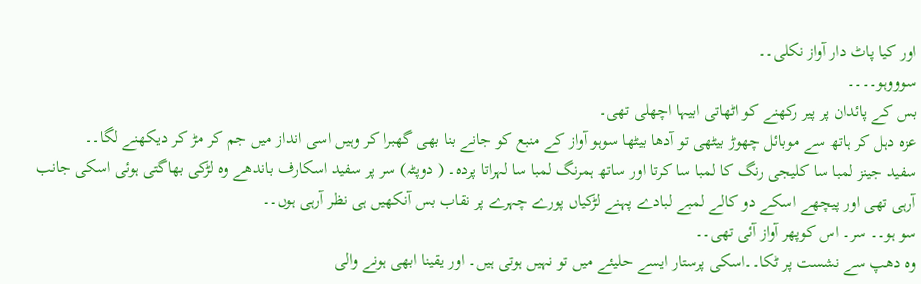اور کیا پاٹ دار آواز نکلی۔۔
سوووہو۔۔۔۔
بس کے پائدان پر پیر رکھنے کو اٹھاتی ابیہا اچھلی تھی۔
عزہ دہل کر ہاتھ سے موبائل چھوڑ بیٹھی تو آدھا بیٹھا سوہو آواز کے منبع کو جانے بنا بھی گھبرا کر وہیں اسی انداز میں جم کر مڑ کر دیکھنے لگا۔۔
سفید جینز لمبا سا کلیجی رنگ کا لمبا سا کرتا اور ساتھ ہمرنگ لمبا سا لہراتا پردہ۔ ( دوپٹہ) سر پر سفید اسکارف باندھے وہ لڑکی بھاگتی ہوئی اسکی جانب آرہی تھی اور پیچھے اسکے دو کالے لمبے لبادے پہنے لڑکیاں پورے چہرے پر نقاب بس آنکھیں ہی نظر آرہی ہوں۔۔
سو ہو۔۔ سر۔ اس کوپھر آواز آئی تھی۔۔
وہ دھپ سے نشست پر ٹکا۔۔اسکی پرستار ایسے حلیئے میں تو نہیں ہوتی ہیں۔ اور یقینا ابھی ہونے والی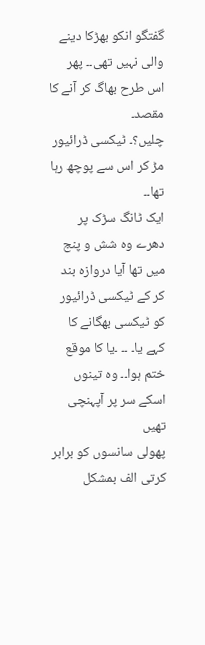گفتگو انکو بھڑکا دینے والی نہیں تھی۔۔ پھر اس طرح بھاگ کر آنے کا مقصد۔
چلیں؟۔ ٹیکسی ڈرائیور مڑ کر اس سے پوچھ رہا تھا۔۔
ایک ٹانگ سڑک پر دھرے وہ شش و پنج میں تھا آیا دروازہ بند کر کے ٹیکسی ڈرائیور کو ٹیکسی بھگانے کا کہے یا۔ ۔۔ ۔یا کا موقع ختم ہوا۔۔ وہ تینوں اسکے سر پر آپہنچی تھیں
پھولی سانسوں کو برابر کرتی الف بمشکل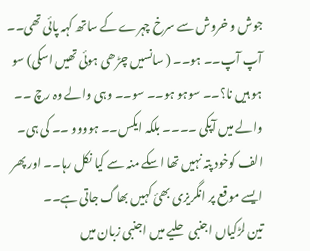جوش و خروش سے سرخ چہرے کے ساتھ کہہ پائی تھی۔۔
آپ آپ۔۔ ہو۔۔ ( سانسیں چڑھی ہوئی تھیں اسکی) سو ہو ہیں نا؟۔۔ سوہو ہو۔۔ سو۔۔ وہی والے وہ رچ ۔۔ والے میں آپکی ۔۔۔۔ بلکہ ایکس۔۔ ہوووو ۔۔ کی ہی۔ الف کوخود پتہ نہیں تھا اسکے منہ سے کیا نکل رہا۔۔ اور پھر ایسے موقع پر انگریزی بھئ کہیں بھاگ جاتی ہے۔۔
تین لڑکیاں اجنبی حلیے میں اجنبی زبان میں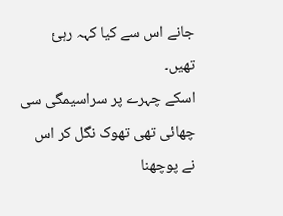جانے اس سے کیا کہہ رہئ تھیں۔
اسکے چہرے پر سراسیمگی سی چھائی تھی تھوک نگل کر اس نے پوچھنا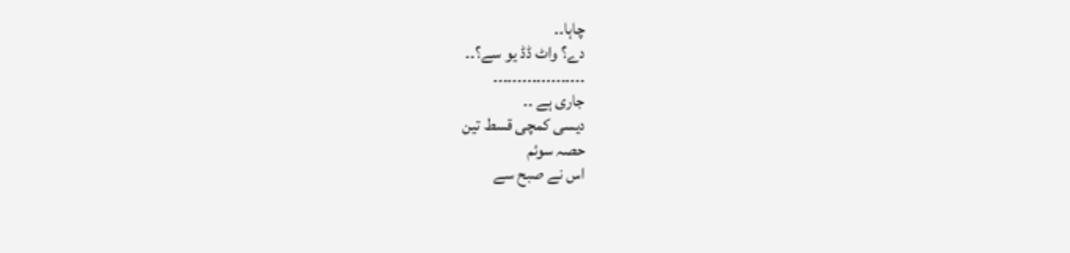چاہا۔۔
دے؟ واٹ ڈڈ یو سے؟۔۔
۔۔۔۔۔۔۔۔۔۔۔۔۔۔۔۔۔۔۔
جاری ہے ۔۔
دیسی کمچی قسط تین
حصہ سوئم
اس نے صبح سے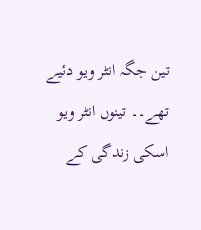تین جگہ انٹر ویو دئیے تھے۔۔ تینوں انٹر ویو اسکی زندگی کے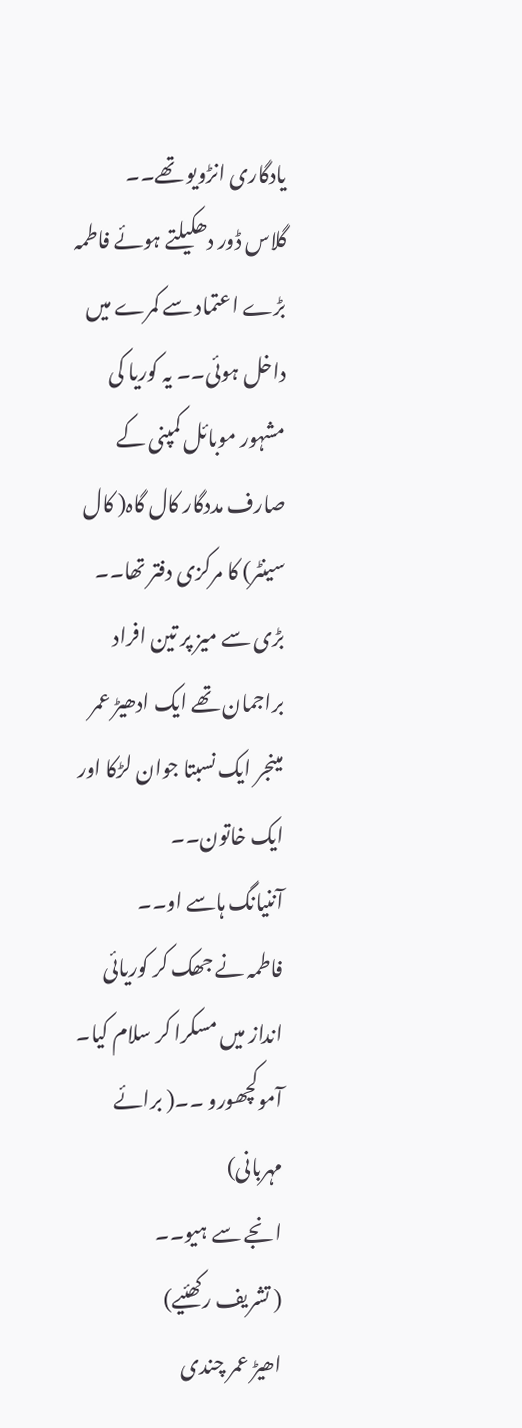یادگاری انڑویو تھے۔۔
گلاس ڈور دھکیلتے ہوئے فاطمہ بڑے اعتماد سے کمرے میں داخل ہوئی۔۔ یہ کوریا کی مشہور موبائل کمپنی کے صارف مددگار کال گاہ( کال سینٹر) کا مرکزی دفتر تھا۔۔
بڑی سے میز پر تین افراد براجمان تھے ایک ادھیڑ عمر مینجر ایک نسبتا جوان لڑکا اور ایک خاتون۔۔
آننیانگ ہاسے او۔۔
فاطمہ نے جھک کر کوریائی انداز میں مسکرا کر سلام کیا۔ آموکچھورو ۔۔( برائے مہربانی)
انجے سے ہیو۔۔
( تشریف رکھئیے)
اھیڑ عمر چندی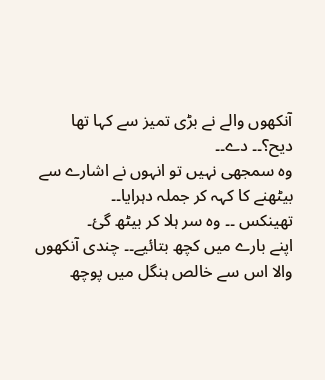آنکھوں والے نے بڑی تمیز سے کہا تھا
دیح؟۔۔ دے۔۔
وہ سمجھی نہیں تو انہوں نے اشارے سے بیٹھنے کا کہہ کر جملہ دہرایا۔۔
تھینکس ۔۔ وہ سر ہلا کر بیٹھ گئ۔
اپنے بارے میں کچھ بتائیے۔۔ چندی آنکھوں والا اس سے خالص ہنگل میں پوچھ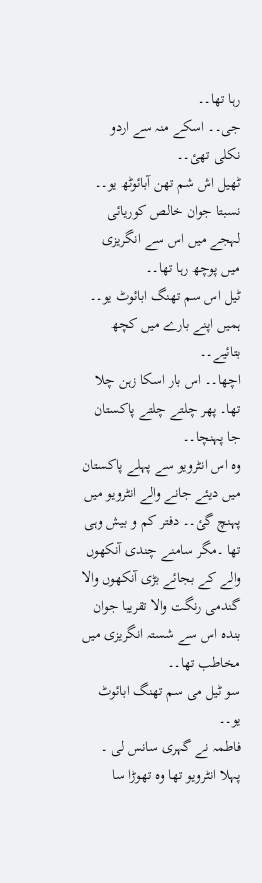رہا تھا۔۔
جی۔۔ اسکے منہ سے اردو نکلی تھئ۔۔
ٹھیل اش شم تھن آبائوٹھ یو۔۔
نسبتا جوان خالص کوریائی لہجے میں اس سے انگریزی میں پوچھ رہا تھا۔۔
ٹیل اس سم تھنگ ابائوٹ یو۔۔
ہمیں اپنے بارے میں کچھ بتائیے۔۔
اچھا۔۔ اس بار اسکا زہن چلا تھا۔ پھر چلتے چلتے پاکستان جا پہنچا۔۔
وہ اس انٹرویو سے پہلے پاکستان میں دیئے جانے والے انٹرویو میں پہنچ گئ۔۔ دفتر کم و بیش وہی تھا ۔مگر سامنے چندی آنکھوں والے کے بجائے بڑی آنکھوں والا گندمی رنگت والا تقریبا جوان بندہ اس سے شستہ انگریزی میں مخاطب تھا۔۔
سو ٹیل می سم تھنگ ابائوٹ یو۔۔
فاطمہ نے گہری سانس لی ۔ پہلا انٹرویو تھا وہ تھوڑا سا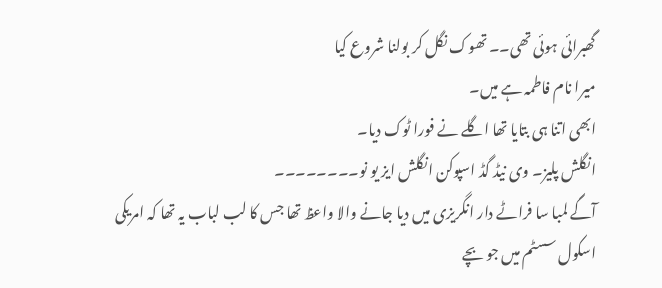گھبرائی ہوئی تھی۔۔ تھوک نگل کر بولنا شروع کیا
میرا نام فاطمہ ہے میں۔
ابھی اتنا ہی بتایا تھا اگلے نے فورا ٹوک دیا۔
انگلش پلیز۔ وی نیڈ گڈ اسپوکن انگلش ایز یو نو۔۔۔۔۔۔۔۔
آگے لمبا سا فراٹے دار انگریزی میں دیا جانے والا واعظ تھا جس کا لب لباب یہ تھا کہ امریکی اسکول سسٹم میں جو بچے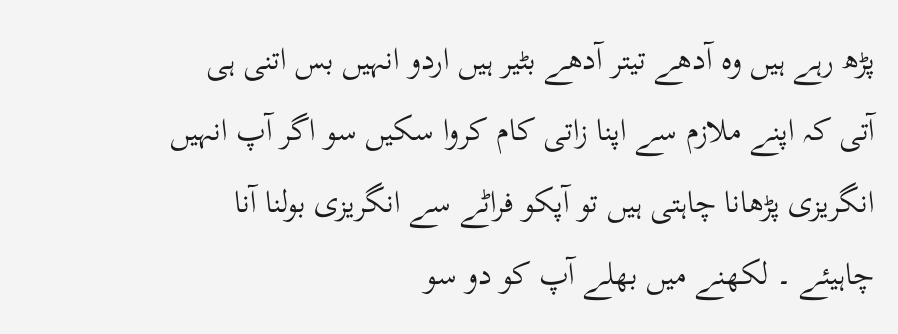پڑھ رہے ہیں وہ آدھے تیتر آدھے بٹیر ہیں اردو انہیں بس اتنی ہی آتی کہ اپنے ملازم سے اپنا زاتی کام کروا سکیں سو اگر آپ انہیں انگریزی پڑھانا چاہتی ہیں تو آپکو فراٹے سے انگریزی بولنا آنا چاہیئے ۔ لکھنے میں بھلے آپ کو دو سو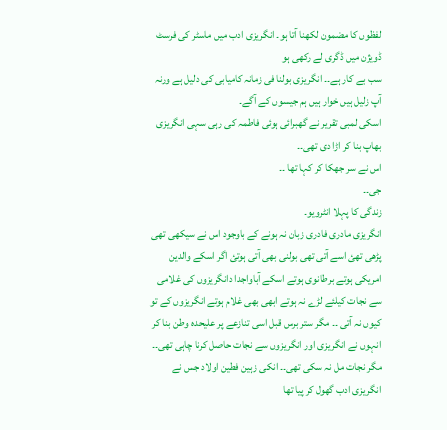لفظوں کا مضمون لکھنا آتا ہو۔ انگریزی ادب میں ماسٹر کی فرسٹ ڈویژن میں ڈگری لے رکھی ہو
سب بے کار ہے۔۔ انگریزی بولنا فی زمانہ کامیابی کی دلیل ہے ورنہ آپ زلیل ہیں خوار ہیں ہم جیسوں کے آگے۔
اسکی لمبی تقریر نے گھبرائی ہوئی فاطمہ کی رہی سہی انگریزی بھاپ بنا کر اڑا دی تھی۔۔
اس نے سر جھکا کر کہا تھا ۔۔
جی۔۔
زندگی کا پہلا انٹرویو۔
انگریزی مادری فادری زبان نہ ہونے کے باوجود اس نے سیکھی تھی پڑھی تھئ اسے آتی تھی بولنی بھی آتی ہوتئ اگر اسکے والدین امریکی ہوتے برطانوی ہوتے اسکے آباواجدا دانگریزوں کی غلامی سے نجات کیلئے لڑے نہ ہوتے ابھی بھی غلام ہوتے انگریزوں کے تو کیوں نہ آتی ۔۔ مگر ستر برس قبل اسی تنازعے پر علیحدہ وطن بنا کر انہوں نے انگریزی اور انگریزوں سے نجات حاصل کرنا چاہی تھی۔۔ مگر نجات مل نہ سکی تھی۔۔ انکی زہین فطین اولاد جس نے انگریزی ادب گھول کر پیا تھا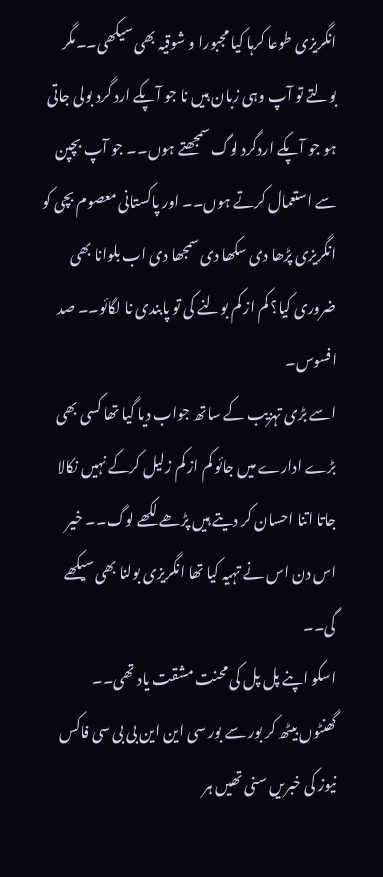انگریزی طوعا کرہا کیا مجبورا و شوقیہ بھی سیکھی۔۔مگر بولتے تو آپ وہی زبان ہیں نا جو آپکے ارد گرد بولی جاتی ہو جو آپکے اردگرد لوگ سمجھتے ہوں۔۔ جو آپ بچپن سے استعمال کرتے ہوں۔۔ اور پاکستانی معصوم بچی کو انگریزی پڑھا دی سکھا دی سمجھا دی اب بلوانا بھی ضروری کیا؟ کم از کم بولنے کی تو پابندی نا لگائو۔۔ صد افسوس۔
اسے بڑی تہزیب کے ساتھ جواب دیا گیا تھا کسی بھی بڑے ادارے میں جائو کم از کم زلیل کرکے نہیں نکالا جاتا اتنا احسان کر دیتے ہیں پڑھے لکھے لوگ۔۔ خیر اس دن اس نے تہیہ کیا تھا انگریزی بولنا بھی سیکھے گی۔۔
اسکو اپنے پل پل کی محنت مشقت یاد تھی۔۔
گھنٹوں بیٹھ کر بور سے بور سی این این بی بی سی فاکس نیوز کی خبریں سنی تھیں ہر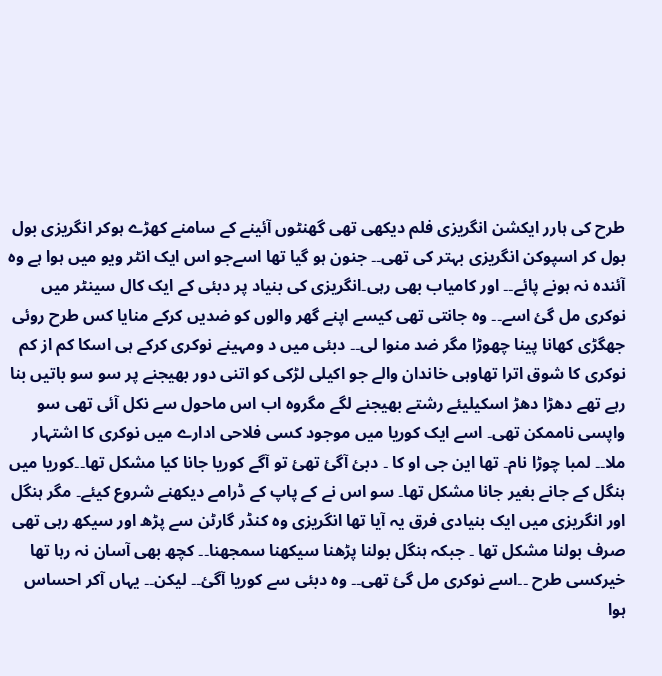طرح کی ہارر ایکشن انگریزی فلم دیکھی تھی گھنٹوں آئینے کے سامنے کھڑے ہوکر انگریزی بول بول کر اسپوکن انگریزی بہتر کی تھی۔۔ جنون ہو گیا تھا اسےجو اس ایک انٹر ویو میں ہوا ہے وہ آئندہ نہ ہونے پائے۔۔ اور کامیاب بھی رہی۔انگریزی کی بنیاد پر دبئی کے ایک کال سینٹر میں نوکری مل گئ اسے۔۔ وہ جانتی تھی کیسے اپنے گھر والوں کو ضدیں کرکے منایا کس طرح روئی جھگڑی کھانا پینا چھوڑا مگر ضد منوا لی۔۔ دبئی میں د ومہینے نوکری کرکے ہی اسکا کم از کم نوکری کا شوق اترا تھاوہی خاندان والے جو اکیلی لڑکی کو اتنی دور بھیجنے پر سو سو باتیں بنا رہے تھے دھڑا دھڑ اسکیلیئے رشتے بھیجنے لگے مگروہ اب اس ماحول سے نکل آئی تھی سو واپسی ناممکن تھی۔ اسے ایک کوریا میں موجود کسی فلاحی ادارے میں نوکری کا اشتہار ملا۔۔ لمبا چوڑا نام۔ تھا این جی او کا ۔ دبئ آگئ تھئ تو آگے کوریا جانا کیا مشکل تھا۔۔کوریا میں ہنگل کے جانے بغیر جانا مشکل تھا۔ سو اس نے کے پاپ کے ڈرامے دیکھنے شروع کیئے۔ مگر ہنگل اور انگریزی میں ایک بنیادی فرق یہ آیا تھا انگریزی وہ کنڈر گارٹن سے پڑھ اور سیکھ رہی تھی صرف بولنا مشکل تھا ۔ جبکہ ہنگل بولنا پڑھنا سیکھنا سمجھنا۔۔ کچھ بھی آسان نہ رہا تھا خیرکسی طرح ۔۔اسے نوکری مل گئ تھی۔۔ وہ دبئی سے کوریا آگئ۔۔ لیکن۔۔ یہاں آکر احساس ہوا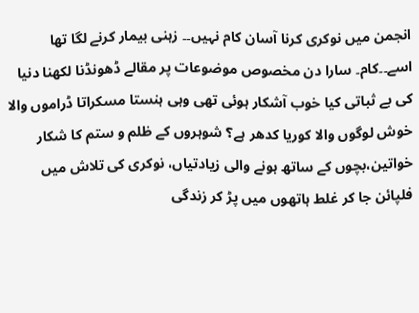انجمن میں نوکری کرنا آسان کام نہیں۔۔ زہنی بیمار کرنے لگا تھا اسے۔۔کام۔ سارا دن مخصوص موضوعات پر مقالے ڈھونڈنا لکھنا دنیا کی بے ثباتی کیا خوب آشکار ہوئی تھی وہی ہنستا مسکراتا ڈراموں والا خوش لوگوں والا کوریا کدھر ہے؟ شوہروں کے ظلم و ستم کا شکار خواتین،بچوں کے ساتھ ہونے والی زیادتیاں، نوکری کی تلاش میں فلپائن جا کر غلط ہاتھوں میں پڑ کر زندگی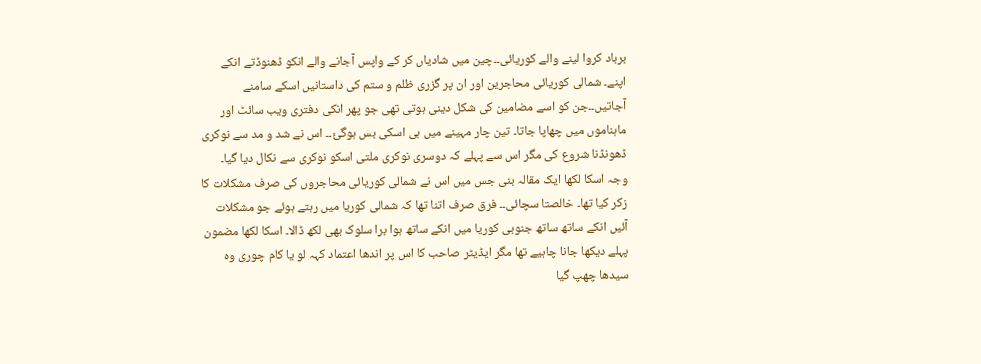برباد کروا لینے والے کوریائی۔۔چین میں شادیاں کر کے واپس آجانے والے انکو ڈھنوڈتے انکے اپنے۔ شمالی کوریائی محاجرین اور ان پر گزری ظلم و ستم کی داستانیں اسکے سامنے آجاتیں۔۔جن کو اسے مضامین کی شکل دینی ہوتی تھی جو پھر انکی دفتری ویب سائٹ اور ماہناموں میں چھاپا جاتا۔ تین چار مہینے میں ہی اسکی بس ہوگئ۔۔ اس نے شد و مد سے نوکری ڈھونڈنا شروع کی مگر اس سے پہلے کہ دوسری نوکری ملتی اسکو نوکری سے نکال دیا گیا۔ وجہ اسکا لکھا ایک مقالہ بنی جس میں اس نے شمالی کوریائی محاجروں کی صرف مشکلات کا زکر کیا تھا۔ خالصتا سچائی۔۔ فرق صرف اتنا تھا کہ شمالی کوریا میں رہتے ہوئے جو مشکلات آئیں انکے ساتھ ساتھ جنوبی کوریا میں انکے ساتھ ہوا برا سلوک بھی لکھ ڈالا۔ اسکا لکھا مضمون پہلے دیکھا جانا چاہیے تھا مگر ایڈیٹر صاحب کا اس پر اندھا اعتماد کہہ لو یا کام چوری وہ سیدھا چھپ گیا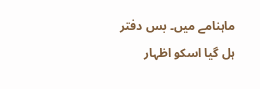ماہنامے میں۔ بس دفتر ہل گیا اسکو اظہار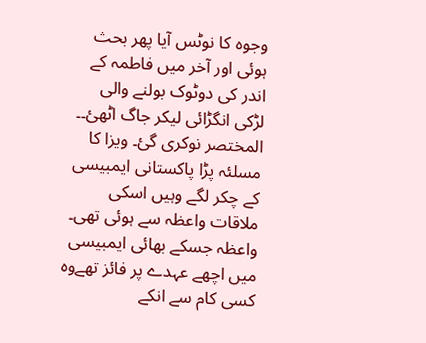وجوہ کا نوٹس آیا پھر بحث ہوئی اور آخر میں فاطمہ کے اندر کی دوٹوک بولنے والی لڑکی انگڑائی لیکر جاگ اٹھئ۔۔
المختصر نوکری گئ۔ ویزا کا مسلئہ پڑا پاکستانی ایمبیسی کے چکر لگے وہیں اسکی ملاقات واعظہ سے ہوئی تھی۔
واعظہ جسکے بھائی ایمبیسی میں اچھے عہدے پر فائز تھےوہ کسی کام سے انکے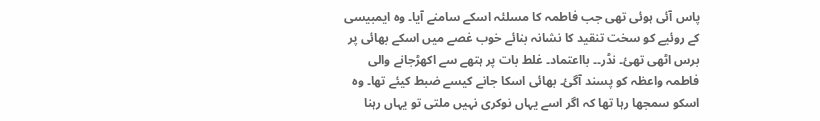پاس آئی ہوئی تھی جب فاطمہ کا مسلئہ اسکے سامنے آیا۔ وہ ایمبیسی کے روئیے کو سخت تنقید کا نشانہ بنائے خوب غصے میں اسکے بھائی پر برس اٹھی تھئ۔ نڈر۔۔ بااعتماد۔ غلط بات پر ہتھے سے اکھڑجانے والی فاطمہ واعظہ کو پسند آگئ۔ بھائی اسکا جانے کیسے ضبط کیئے تھا۔ وہ اسکو سمجھا رہا تھا کہ اگر اسے یہاں نوکری نہیں ملتی تو یہاں رہنا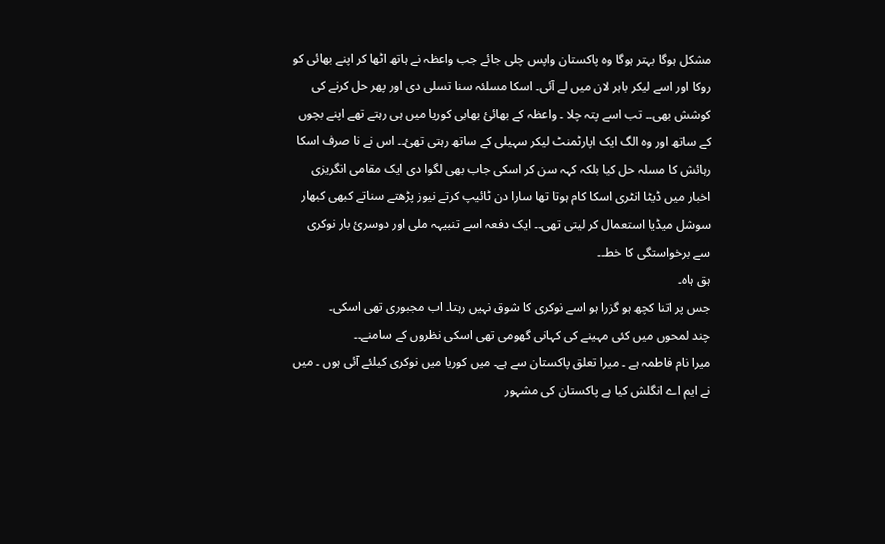مشکل ہوگا بہتر ہوگا وہ پاکستان واپس چلی جائے جب واعظہ نے ہاتھ اٹھا کر اپنے بھائی کو روکا اور اسے لیکر باہر لان میں لے آئی۔ اسکا مسلئہ سنا تسلی دی اور پھر حل کرنے کی کوشش بھی۔۔ تب اسے پتہ چلا ۔ واعظہ کے بھائئ بھابی کوریا میں ہی رہتے تھے اپنے بچوں کے ساتھ اور وہ الگ ایک اپارٹمنٹ لیکر سہیلی کے ساتھ رہتی تھئ۔۔ اس نے نا صرف اسکا رہائش کا مسلہ حل کیا بلکہ کہہ سن کر اسکی جاب بھی لگوا دی ایک مقامی انگریزی اخبار میں ڈیٹا انٹری اسکا کام ہوتا تھا سارا دن ٹائیپ کرتے نیوز پڑھتے سناتے کبھی کبھار سوشل میڈیا استعمال کر لیتی تھی۔۔ ایک دفعہ اسے تنبیہہ ملی اور دوسرئ بار نوکری سے برخواستگی کا خط۔۔
ہق ہاہ۔
جس پر اتنا کچھ ہو گزرا ہو اسے نوکری کا شوق نہیں رہتا۔ اب مجبوری تھی اسکی۔
چند لمحوں میں کئی مہینے کی کہانی گھومی تھی اسکی نظروں کے سامنے۔۔
میرا نام فاطمہ ہے ۔ میرا تعلق پاکستان سے ہے۔ میں کوریا میں نوکری کیلئے آئی ہوں ۔ میں نے ایم اے انگلش کیا ہے پاکستان کی مشہور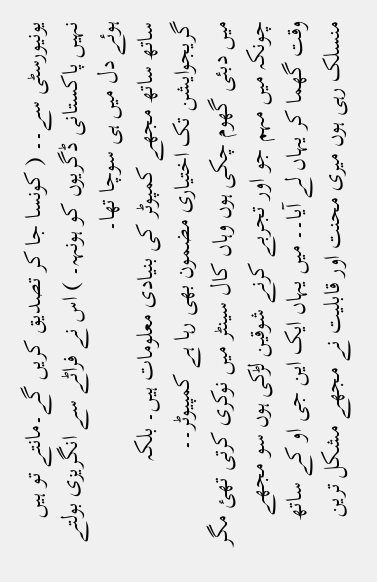یونیورسٹی سے۔۔ ( کونسا جا کر تصدیق کریں گے۔مانتے تو ہیں نہیں پاکستانی ڈگریوں کو ہونہہ۔ ) اس نے فراٹے سے انگریزی بولتے ہوئے دل میں ہی سوچا تھا۔
ساتھ ساتھ مجھے کمپوٹر کی بنیادی معلومات ہیں۔ بلکہ گریجوایشن تک اختیاری مضمون بھی رہا ہے کمپیوٹر۔۔
میں دبئی گھوم چکی ہوں وہاں کال سینٹر میں نوکری کرتی تھئ مگر چونکہ میں مہم جو اور تجربے کرنے شوقین لڑکی ہوں سو مجھے وقت گھما کر یہاں لے آیا۔۔ میں یہاں ایک این جی او کے ساتھ منسلک رہی ہوں میری محنت اور قابلیت نے مجھے مشکل ترین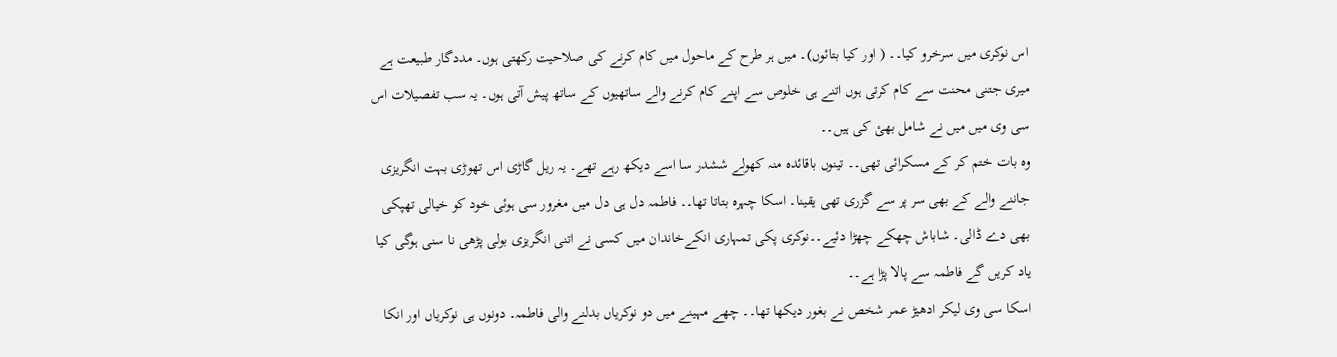اس نوکری میں سرخرو کیا۔۔ ( اور کیا بتائوں)۔ میں ہر طرح کے ماحول میں کام کرنے کی صلاحیت رکھتی ہوں۔ مددگار طبیعت ہے میری جتنی محنت سے کام کرتی ہوں اتنے ہی خلوص سے اپنے کام کرنے والے ساتھیوں کے ساتھ پیش آتی ہوں۔ یہ سب تفصیلات اس سی وی میں میں نے شامل بھئ کی ہیں۔۔
وہ بات ختم کر کے مسکرائی تھی۔۔ تینوں باقائدہ منہ کھولے ششدر سا اسے دیکھ رہے تھے۔ یہ ریل گاڑی اس تھوڑی بہت انگریزی جاننے والے کے بھی سر پر سے گزری تھی یقینا۔ اسکا چہرہ بتاتا تھا۔۔ فاطمہ دل ہی دل میں مغرور سی ہوئی خود کو خیالی تھپکی بھی دے ڈالی۔ شاباش چھکے چھڑا دئیے۔۔نوکری پکی تمہاری انکےخاندان میں کسی نے اتنی انگریزی بولی پڑھی نا سنی ہوگی کیا یاد کریں گے فاطمہ سے پالا پڑا ہے۔۔
اسکا سی وی لیکر ادھیڑ عمر شخص نے بغور دیکھا تھا۔۔ چھے مہینے میں دو نوکریاں بدلنے والی فاطمہ۔ دونوں ہی نوکریاں اور انکا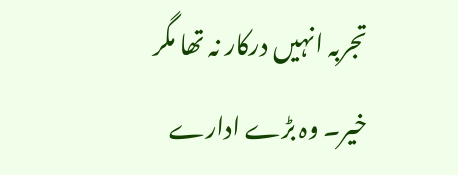تجربہ انہیں درکار نہ تھا مگر خیر۔ وہ بڑے ادارے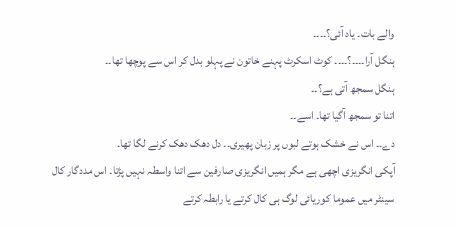والے بات۔ یاد آئی؟۔۔۔۔
ہنگل آرا۔۔۔۔؟۔۔۔۔ کوٹ اسکرٹ پہنے خاتون نے پہلو بدل کر اس سے پوچھا تھا۔۔
ہنگل سمجھ آتی ہے؟۔۔
اتنا تو سمجھ آگیا تھا۔ اسے۔۔
دے۔۔ اس نے خشک ہوتے لبوں پر زبان پھیری۔۔ دل دھک دھک کرنے لگا تھا۔
آپکی انگریزی اچھی ہے مگر ہمیں انگریزی صارفین سے اتنا واسطہ نہیں پڑتا۔ اس مددگار کال سینٹر میں عموما کوریائی لوگ ہی کال کرتے یا رابطہ کرتے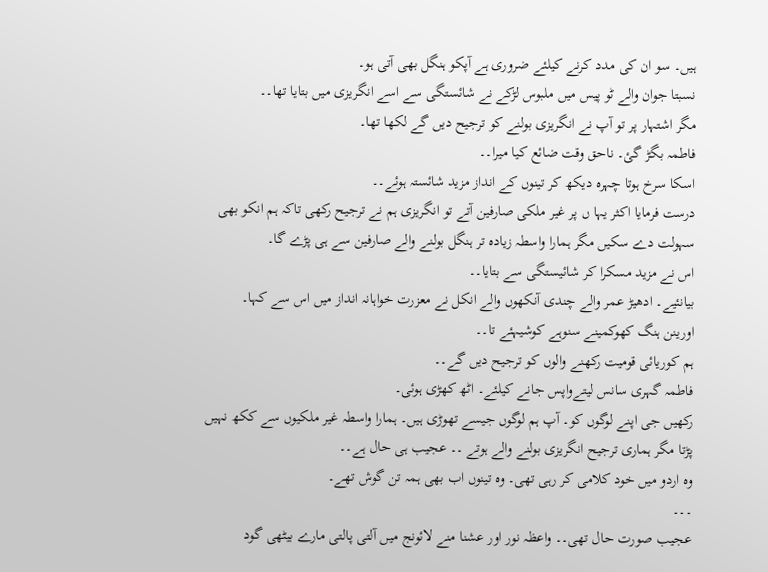ہیں۔ سو ان کی مدد کرنے کیلئے ضروری ہے آپکو ہنگل بھی آتی ہو۔
نسبتا جوان والے ٹو پیس میں ملبوس لڑکے نے شائستگی سے اسے انگریزی میں بتایا تھا۔۔
مگر اشتہار پر تو آپ نے انگریزی بولنے کو ترجیح دیں گے لکھا تھا۔
فاطمہ بگڑ گئ۔ ناحق وقت ضائع کیا میرا۔۔
اسکا سرخ ہوتا چہرہ دیکھ کر تینوں کے انداز مزید شائستہ ہوئے۔۔
درست فرمایا اکثر یہا ں پر غیر ملکی صارفین آتے تو انگریزی ہم نے ترجیح رکھی تاکہ ہم انکو بھی سہولت دے سکیں مگر ہمارا واسطہ زیادہ تر ہنگل بولنے والے صارفین سے ہی پڑے گا۔
اس نے مزید مسکرا کر شائیستگی سے بتایا۔۔
بیانئیے۔ ادھیڑ عمر والے چندی آنکھوں والے انکل نے معزرت خواہانہ انداز میں اس سے کہا۔
اورینن ہنگ کھوکمینے سنوہے کوشیہئے تا۔۔
ہم کوریائی قومیت رکھنے والوں کو ترجیح دیں گے۔۔
فاطمہ گہری سانس لیتےواپس جانے کیلئے۔ اٹھ کھڑی ہوئی۔
رکھیں جی اپنے لوگوں کو۔ آپ ہم لوگوں جیسے تھوڑی ہیں۔ ہمارا واسطہ غیر ملکیوں سے ککھ نہیں پڑتا مگر ہماری ترجیح انگریزی بولنے والے ہوتے ۔۔ عجیب ہی حال ہے۔۔
وہ اردو میں خود کلامی کر رہی تھی۔ وہ تینوں اب بھی ہمہ تن گوش تھے۔
۔۔۔
عجیب صورت حال تھی۔۔ واعظہ نور اور عشنا منے لائونج میں آلتی پالتی مارے بیٹھی گود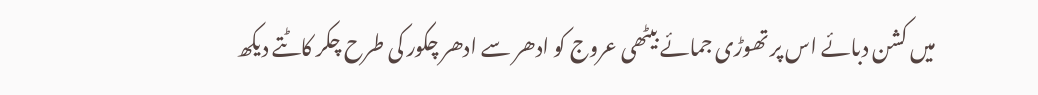میں کشن دبائے اس پر تھوڑی جمائے بیٹھی عروج کو ادھر سے ادھر چکور کی طرح چکر کاٹتے دیکھ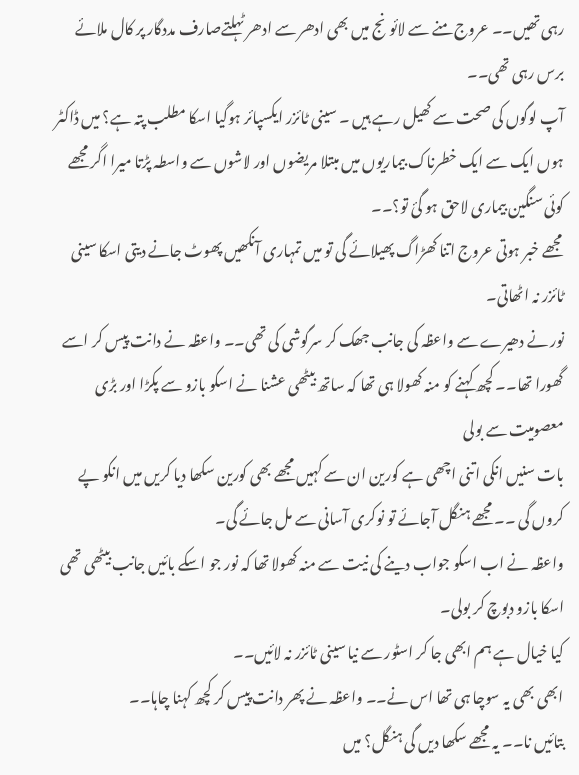رہی تھیں۔۔ عروج منے سے لائونج میں بھی ادھر سے ادھر ٹہلتےصارف مددگار پر کال ملائے برس رہی تھی۔۔
آپ لوگوں کی صحت سے کھیل رہے ہیں ۔ سینی ٹائزر ایکسپائر ہوگیا اسکا مطلب پتہ ہے؟ میں ڈاکٹر ہوں ایک سے ایک خطرناک بیماریوں میں مبتلا مریضوں اور لاشوں سے واسطہ پڑتا میرا اگر مجھے کوئی سنگین بیماری لاحق ہو گئ تو؟۔۔
مجھے خبر ہوتی عروج اتنا کھڑاگ پھیلائے گی تو میں تمہاری آنکھیں پھوٹ جانے دیتی اسکا سینی ٹائزر نہ اٹھاتی۔
نور نے دھیرے سے واعظہ کی جانب جھک کر سرگوشی کی تھی۔۔ واعظہ نے دانت پیس کر اسے گھورا تھا۔۔ کچھ کہنے کو منہ کھولا ہی تھا کہ ساتھ بیٹھی عشنا نے اسکو بازو سے پکڑا اور بڑی معصومیت سے بولی
بات سنیں انکی اتنی اچھی ہے کورین ان سے کہیں مجھے بھی کورین سکھا دیا کریں میں انکو پے کروں گی ۔۔ مجھے ہنگل آجائے تو نوکری آسانی سے مل جائے گی۔
واعظہ نے اب اسکو جواب دینے کی نیت سے منہ کھولا تھا کہ نور جو اسکے بائیں جانب بیٹھی تھی اسکا بازو دبوچ کر بولی۔
کیا خیال ہے ہم ابھی جا کر اسٹور سے نیا سینی ٹائزر نہ لائیں۔۔
ابھی بھی یہ سوچا ہی تھا اس نے۔۔ واعظہ نے پھر دانت پیس کر کچھ کہنا چاہا۔۔
بتائیں نا۔۔ یہ مجھے سکھا دیں گی ہنگل؟ میں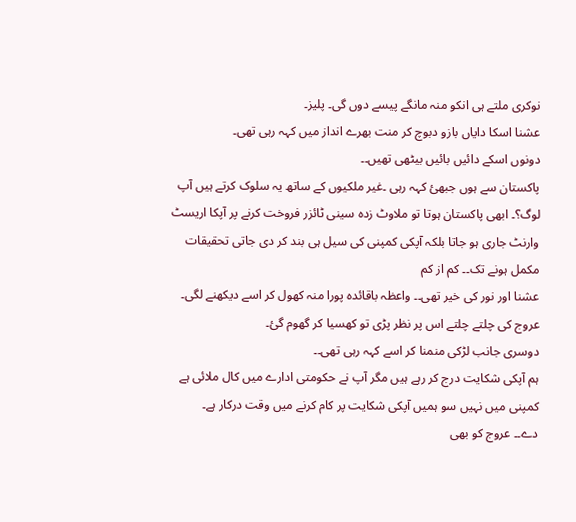نوکری ملتے ہی انکو منہ مانگے پیسے دوں گی۔ پلیز۔
عشنا اسکا دایاں بازو دبوچ کر منت بھرے انداز میں کہہ رہی تھی۔
دونوں اسکے دائیں بائیں بیٹھی تھیں۔۔
پاکستان سے ہوں جبھئ کہہ رہی ۔غیر ملکیوں کے ساتھ یہ سلوک کرتے ہیں آپ لوگ؟۔ ابھی پاکستان ہوتا تو ملاوٹ زدہ سینی ٹائزر فروخت کرنے پر آپکا اریسٹ وارنٹ جاری ہو جاتا بلکہ آپکی کمپنی کی سیل ہی بند کر دی جاتی تحقیقات مکمل ہونے تک۔۔ کم از کم
عشنا اور نور کی خیر تھی۔۔ واعظہ باقائدہ پورا منہ کھول کر اسے دیکھنے لگی۔ عروج کی چلتے چلتے اس پر نظر پڑی تو کھسیا کر گھوم گئ۔
دوسری جانب لڑکی منمنا کر اسے کہہ رہی تھی۔۔
ہم آپکی شکایت درج کر رہے ہیں مگر آپ نے حکومتی ادارے میں کال ملائی ہے کمپنی میں نہیں سو ہمیں آپکی شکایت پر کام کرنے میں وقت درکار ہے۔
دے۔۔ عروج کو بھی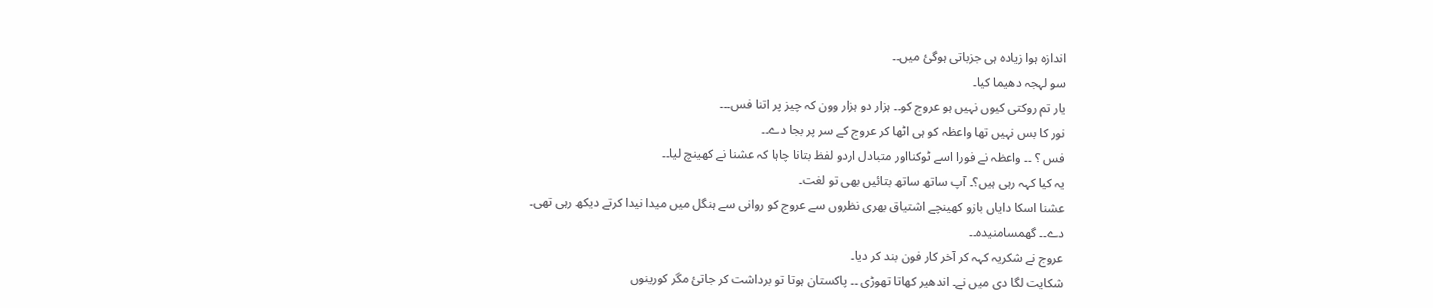اندازہ ہوا زیادہ ہی جزباتی ہوگئ میں۔۔
سو لہجہ دھیما کیا۔
یار تم روکتی کیوں نہیں ہو عروج کو۔۔ ہزار دو ہزار وون کہ چیز پر اتنا فس۔۔۔
نور کا بس نہیں تھا واعظہ کو ہی اٹھا کر عروج کے سر پر بجا دے۔۔
فس ؟ ۔۔ واعظہ نے فورا اسے ٹوکنااور متبادل اردو لفظ بتانا چاہا کہ عشنا نے کھینچ لیا۔۔
یہ کیا کہہ رہی ہیں؟۔ آپ ساتھ ساتھ بتائیں بھی تو لغت۔
عشنا اسکا دایاں بازو کھینچے اشتیاق بھری نظروں سے عروج کو روانی سے ہنگل میں میدا نیدا کرتے دیکھ رہی تھی۔
دے۔۔ گھمسامنیدہ۔۔
عروج نے شکریہ کہہ کر آخر کار فون بند کر دیا۔
شکایت لگا دی میں نے۔ اندھیر کھاتا تھوڑی ۔۔ پاکستان ہوتا تو برداشت کر جاتئ مگر کورینوں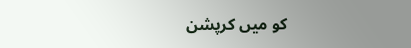کو میں کرپشن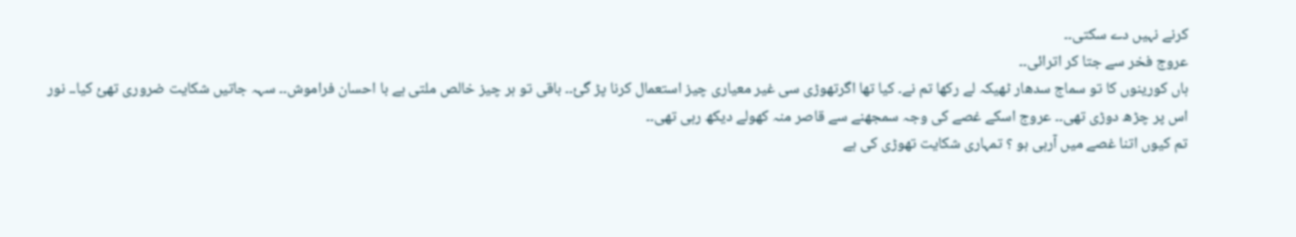کرنے نہیں دے سکتی۔۔
عروج فخر سے جتا کر اترائی۔۔
ہاں کورینوں کا تو سماج سدھار ٹھیکہ لے رکھا تم نے۔ کیا تھا اگرتھوڑی سی غیر معیاری چیز استعمال کرنا پڑ گئ۔۔ باقی تو ہر چیز خالص ملتی ہے با احسان فراموش۔۔ سہہ جاتیں شکایت ضروری تھئ کیا۔۔ نور اس پر چڑھ دوڑی تھی۔۔ عروج اسکے غصے کی وجہ سمجھنے سے قاصر منہ کھولے دیکھ رہی تھی۔۔
تم کیوں اتنا غصے میں آرہی ہو ؟ تمہاری شکایت تھوڑی کی ہے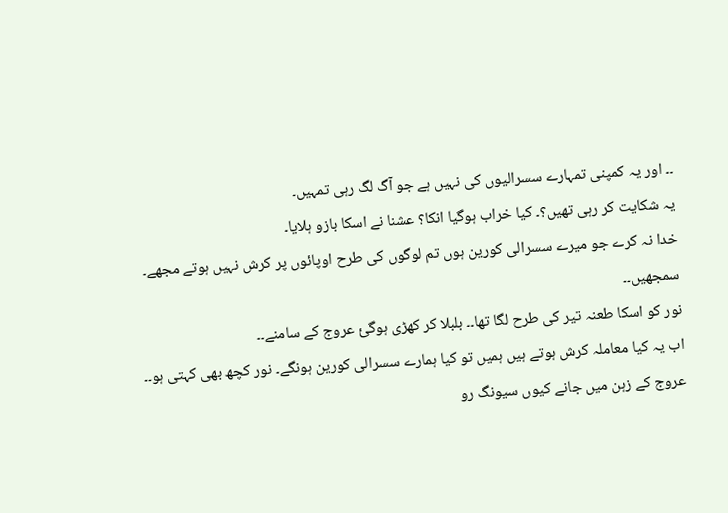۔۔ اور یہ کمپنی تمہارے سسرالیوں کی نہیں ہے جو آگ لگ رہی تمہیں۔
یہ شکایت کر رہی تھیں؟۔ کیا خراب ہوگیا انکا؟ عشنا نے اسکا بازو ہلایا۔
خدا نہ کرے جو میرے سسرالی کورین ہوں تم لوگوں کی طرح اوپائوں پر کرش نہیں ہوتے مجھے۔ سمجھیں۔۔
نور کو اسکا طعنہ تیر کی طرح لگا تھا۔۔ بلبلا کر کھڑی ہوگئ عروج کے سامنے۔۔
اب یہ کیا معاملہ کرش ہوتے ہیں ہمیں تو کیا ہمارے سسرالی کورین ہونگے۔ نور کچھ بھی کہتی ہو۔۔
عروج کے زہن میں جانے کیوں سیونگ رو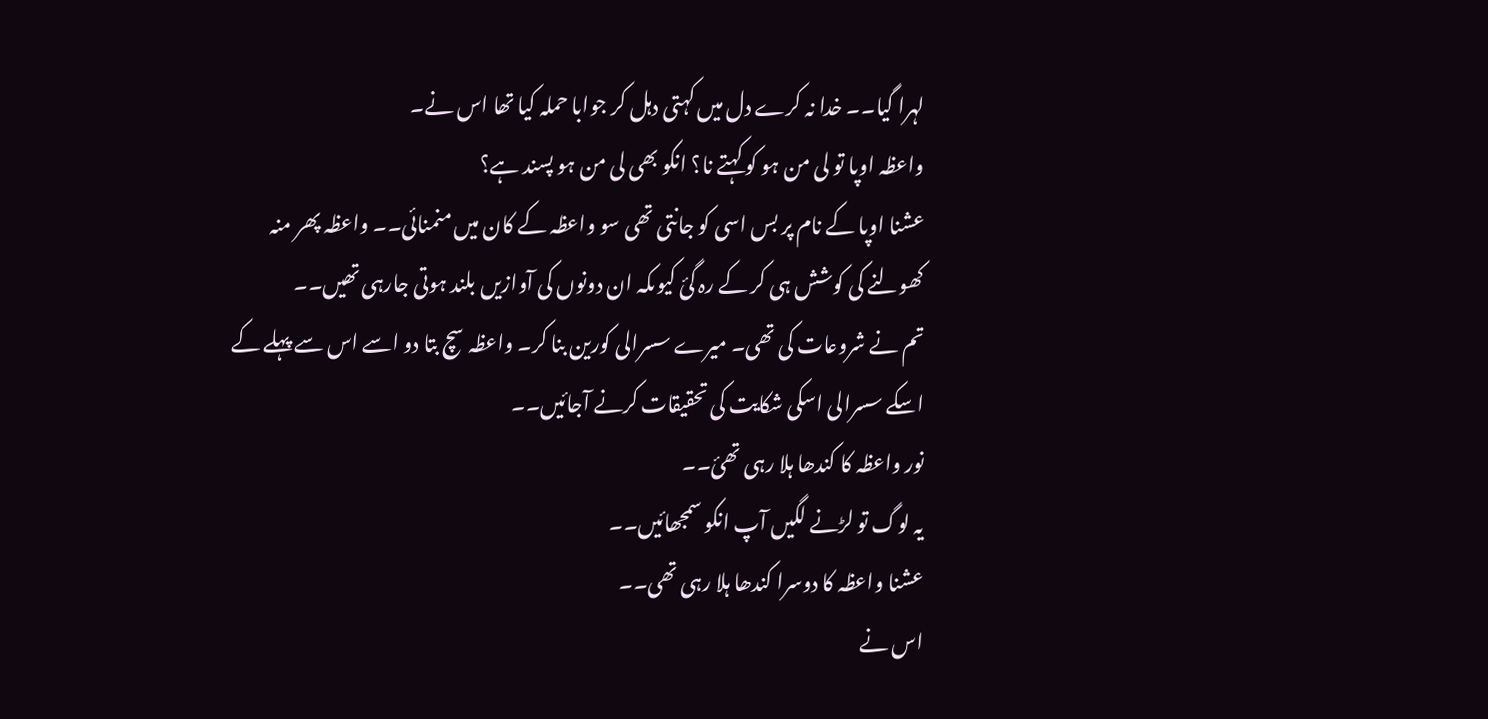لہرا گیا۔۔ خدا نہ کرے دل میں کہتی دہل کر جوابا حملہ کیا تھا اس نے۔
واعظہ اوپا تو لی من ہو کو کہتے نا؟ انکو بھی لی من ہو پسند ہے؟
عشنا اوپا کے نام پر بس اسی کو جانتی تھی سو واعظہ کے کان میں منمنائی۔۔ واعظہ پھر منہ کھولنے کی کوشش ہی کر کے رہ گئ کیوںکہ ان دونوں کی آوازیں بلند ہوتی جارہی تھیں۔۔
تم نے شروعات کی تھی۔ میرے سسرالی کورین بنا کر۔ واعظہ سچ بتا دو اسے اس سے پہلے کے اسکے سسرالی اسکی شکایت کی تحقیقات کرنے آجائیں۔۔
نور واعظہ کا کندھا ہلا رہی تھئ۔۔
یہ لوگ تو لڑنے لگیں آپ انکو سمجھائیں۔۔
عشنا واعظہ کا دوسرا کندھا ہلا رہی تھی۔۔
اس نے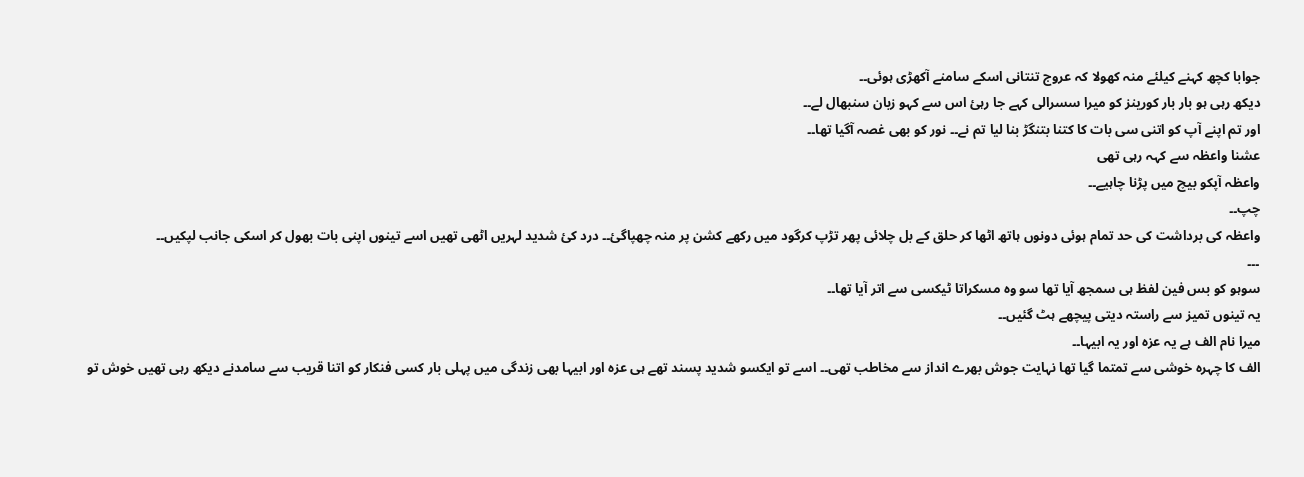جوابا کچھ کہنے کیلئے منہ کھولا کہ عروج تنتانی اسکے سامنے آکھڑی ہوئی۔۔
دیکھ رہی ہو بار بار کورینز کو میرا سسرالی کہے جا رہئ اس سے کہو زبان سنبھال لے۔۔
اور تم اپنے آپ کو اتنی سی بات کا کتنا بتنگڑ بنا لیا تم نے۔۔ نور کو بھی غصہ آگیا تھا۔۔
عشنا واعظہ سے کہہ رہی تھی
واعظہ آپکو بیچ میں پڑنا چاہیے۔۔
چپ۔۔
واعظہ کی برداشت کی حد تمام ہوئی دونوں ہاتھ اٹھا کر حلق کے بل چلائی پھر تڑپ کرگود میں رکھے کشن پر منہ چھپاگئ۔۔ درد کئ شدید لہریں اٹھی تھیں اسے تینوں اپنی بات بھول کر اسکی جانب لپکیں۔۔
۔۔۔
سوہو کو بس فین لفظ ہی سمجھ آیا تھا سو وہ مسکراتا ٹیکسی سے اتر آیا تھا۔۔
یہ تینوں تمیز سے راستہ دیتی پیچھے ہٹ گئیں۔۔
میرا نام الف ہے یہ عزہ اور یہ ابیہا۔۔
الف کا چہرہ خوشی سے تمتما گیا تھا نہایت جوش بھرے انداز سے مخاطب تھی۔۔ اسے تو ایکسو شدید پسند تھے ہی عزہ اور ابیہا بھی زندگی میں پہلی بار کسی فنکار کو اتنا قریب سے سامدنے دیکھ رہی تھیں خوش تو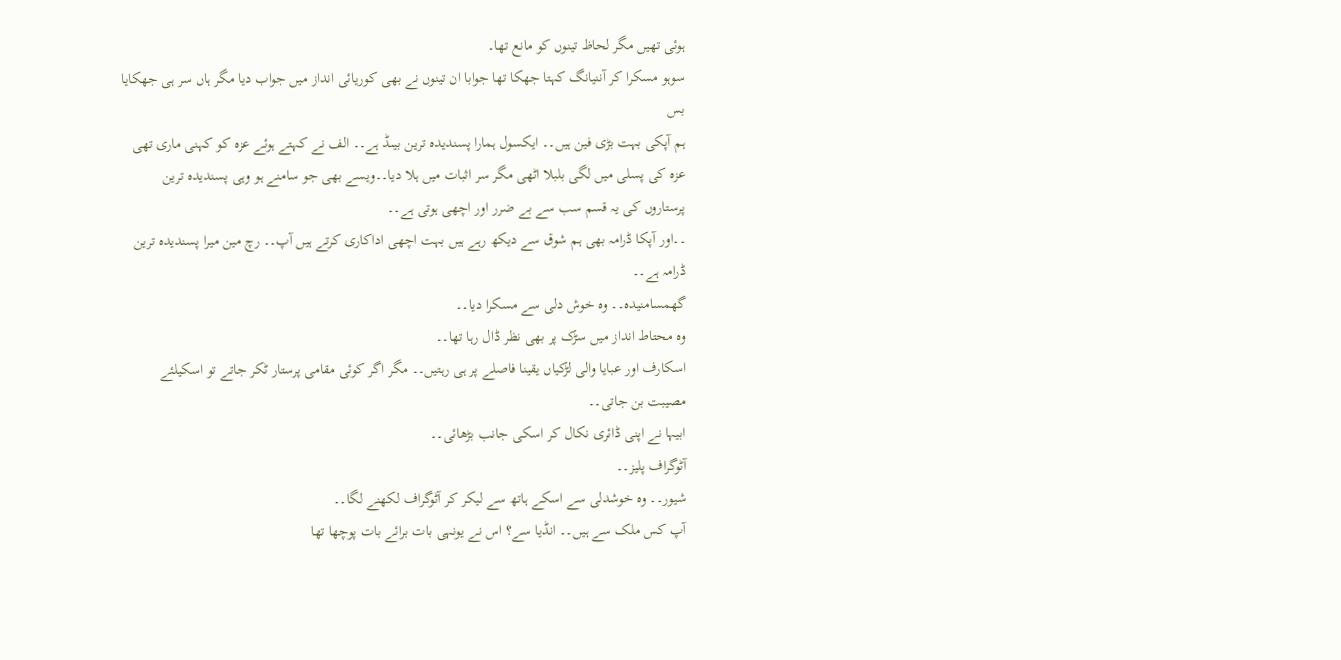ہوئی تھیں مگر لحاظ تینوں کو مانع تھا۔
سوہو مسکرا کر آننیانگ کہتا جھکا تھا جوابا ان تینوں نے بھی کوریائی انداز میں جواب دیا مگر ہاں سر ہی جھکایا بس
ہم آپکی بہت بڑی فین ہیں۔۔ ایکسول ہمارا پسندیدہ ترین بیںڈ ہے۔۔ الف نے کہتے ہوئے عزہ کو کہنی ماری تھی عزہ کی پسلی میں لگی بلبلا اٹھی مگر سر اثبات میں ہلا دیا۔۔ویسے بھی جو سامنے ہو وہی پسندیدہ ترین پرستاروں کی یہ قسم سب سے بے ضرر اور اچھی ہوتی ہے۔۔
۔۔اور آپکا ڈرامہ بھی ہم شوق سے دیکھ رہے ہیں بہت اچھی اداکاری کرتے ہیں آپ۔۔ رچ مین میرا پسندیدہ ترین ڈرامہ ہے۔۔
گھمسامنیدہ۔۔ وہ خوش دلی سے مسکرا دیا۔۔
وہ محتاط انداز میں سڑک پر بھی نظر ڈال رہا تھا۔۔
اسکارف اور عبایا والی لڑکیاں یقینا فاصلے پر ہی رہتیں۔۔ مگر اگر کوئی مقامی پرستار ٹکر جاتے تو اسکیلئے مصیبت بن جاتی۔۔
ابیہا نے اپنی ڈائری نکال کر اسکی جانب بڑھائی۔۔
آٹوگراف پلیز۔۔
شیور۔۔ وہ خوشدلی سے اسکے ہاتھ سے لیکر کر آٹوگراف لکھنے لگا۔۔
آپ کس ملک سے ہیں۔۔ انڈیا سے؟ اس نے یونہی بات برائے بات پوچھا تھا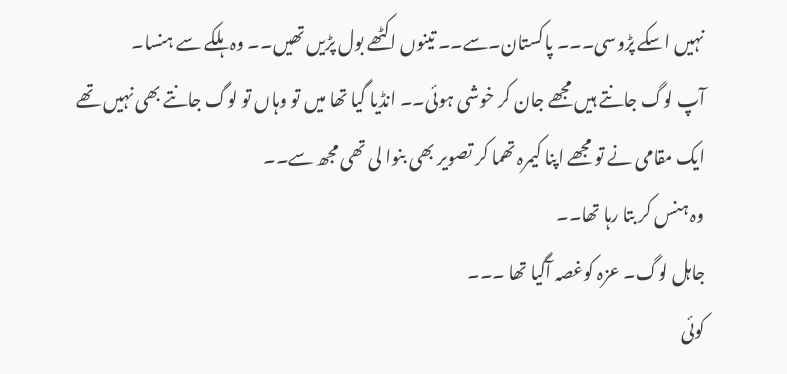نہیں اسکے پڑوسی۔۔۔ پاکستان۔سے۔۔ تینوں اکٹھے بول پڑیں تھیں۔۔ وہ ہلکے سے ہنسا۔
آپ لوگ جانتے ہیں مجھے جان کر خوشی ہوئی۔۔ انڈیا گیا تھا میں تو وہاں تو لوگ جانتے بھی نہیں تھے ایک مقامی نے تو مجھے اپنا کیمرہ تھما کر تصویر بھی بنوا لی تھی مجھ سے۔۔
وہ ہنس کر بتا رہا تھا۔۔
جاہل لوگ۔ عزہ کوغصہ آگیا تھا ۔۔۔
کوئی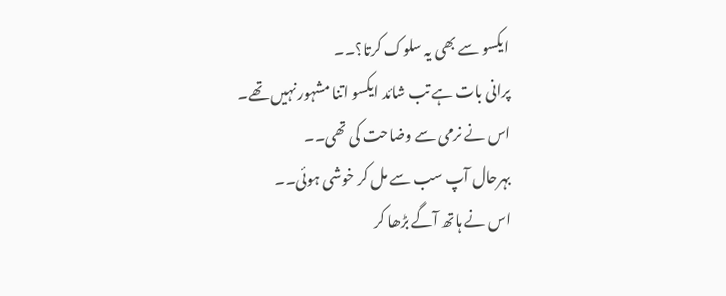ایکسو سے بھی یہ سلوک کرتا؟۔۔
پرانی بات ہے تب شائد ایکسو اتنا مشہور نہیں تھے۔
اس نے نرمی سے وضاحت کی تھی۔۔
بہرحال آپ سب سے مل کر خوشی ہوئی۔۔
اس نے ہاتھ آگے بڑھا کر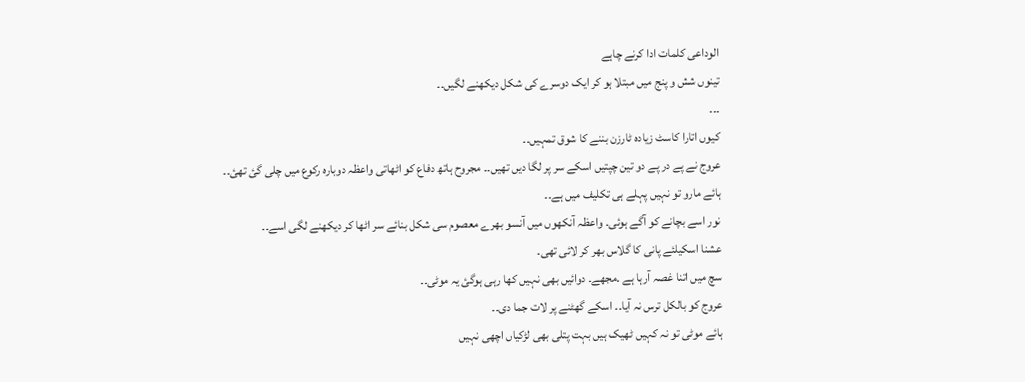الوداعی کلمات ادا کرنے چاہے
تینوں شش و پنج میں مبتلا ہو کر ایک دوسرے کی شکل دیکھنے لگیں۔۔
۔۔۔
کیوں اتارا کاسٹ زیادہ ٹارزن بننے کا شوق تمہیں۔۔
عروج نے پے در پے دو تین چپتیں اسکے سر پر لگا دیں تھیں۔۔ مجروح ہاتھ دفاع کو اٹھاتی واعظہ دوبارہ رکوع میں چلی گئ تھئ۔۔
ہائے مارو تو نہیں پہلے ہی تکلیف میں ہے۔۔
نور اسے بچانے کو آگے ہوئی۔ واعظہ آنکھوں میں آنسو بھرے معصوم سی شکل بنائے سر اٹھا کر دیکھنے لگی اسے۔۔
عشنا اسکیلئے پانی کا گلاس بھر کر لائی تھی۔
سچ میں اتنا غصہ آرہا ہے ۔مجھے۔ دوائیں بھی نہیں کھا رہی ہوگئ یہ موٹی۔۔
عروج کو بالکل ترس نہ آیا۔۔ اسکے گھٹنے پر لات جما دی۔۔
ہائے موٹی تو نہ کہیں ٹھیک ہیں بہت پتلی بھی لڑکیاں اچھی نہیں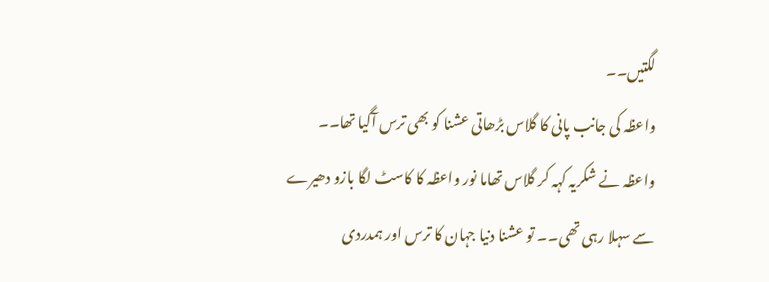لگتیں۔۔
واعظہ کی جانب پانی کا گلاس بڑھاتی عشنا کو بھی ترس آگیا تھا۔۔ واعظہ نے شکریہ کہہ کر گلاس تھاما نور واعظہ کا کاسٹ لگا بازو دھیرے سے سہلا رہی تھی۔۔ تو عشنا دنیا جہان کا ترس اور ہمدردی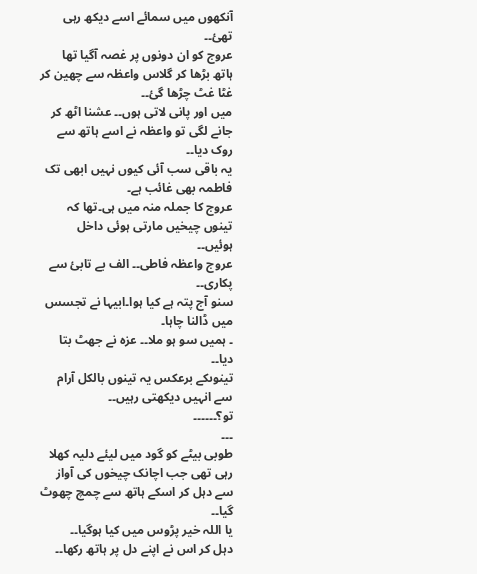آنکھوں میں سمائے اسے دیکھ رہی تھئ۔۔
عروج کو ان دونوں پر غصہ آگیا تھا ہاتھ بڑھا کر گلاس واعظہ سے چھین کر غٹا غٹ چڑھا گئ۔۔
میں اور پانی لاتی ہوں۔۔ عشنا اٹھ کر جانے لگی تو واعظہ نے اسے ہاتھ سے روک دیا۔۔
یہ باقی سب آئی کیوں نہیں ابھی تک فاطمہ بھی غائب ہے۔
عروج کا جملہ منہ میں ہی۔تھا کہ تینوں چیخیں مارتی ہوئی داخل ہوئیں۔۔
عروج واعظہ فاطی۔۔ الف بے تابئ سے پکاری۔۔
سنو آج پتہ ہے کیا ہوا۔ابیہا نے تجسس میں ڈالنا چاہا۔
۔ ہمیں سو ہو ملا۔۔ عزہ نے جھٹ بتا دیا۔۔
تینوںکے برعکس یہ تینوں بالکل آرام سے انہیں دیکھتی رہیں۔۔
تو؟۔۔۔۔۔۔
۔۔۔
طوبی بیٹے کو گود میں لیئے دلیہ کھلا رہی تھی جب اچانک چیخوں کی آواز سے دہل کر اسکے ہاتھ سے چمچ چھوٹ گیا۔۔
یا اللہ خیر پڑوس میں کیا ہوگیا۔۔
دہل کر اس نے اپنے دل پر ہاتھ رکھا۔۔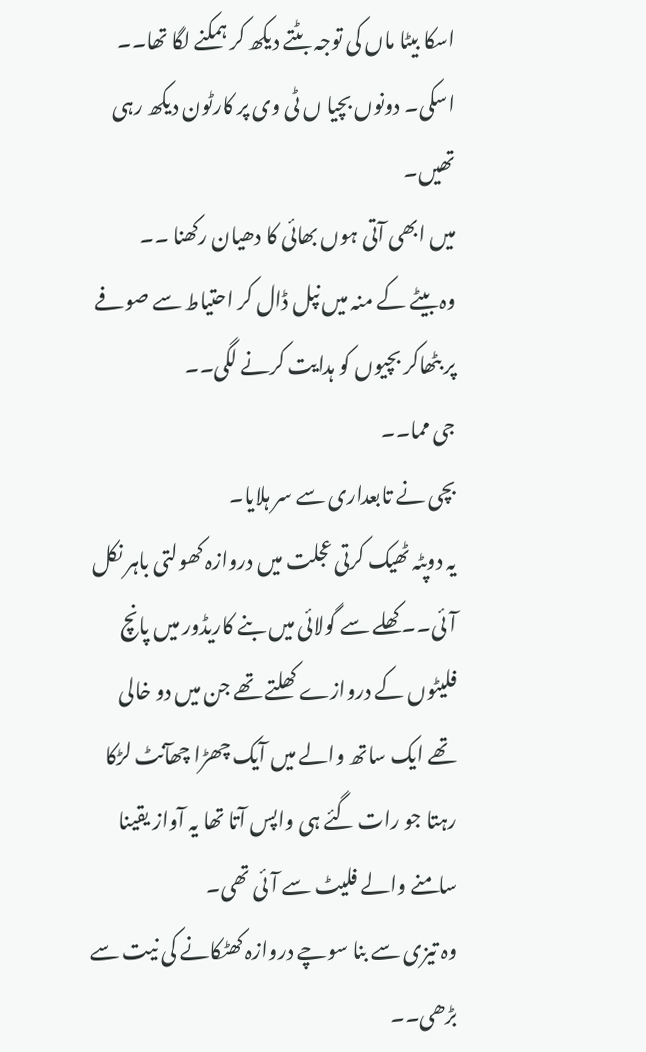اسکا بیٹا ماں کی توجہ بٹتے دیکھ کر ہمکنے لگا تھا۔۔
اسکی۔ دونوں بچیا ں ٹی وی پر کارٹون دیکھ رہی تھیں۔
میں ابھی آتی ہوں بھائی کا دھیان رکھنا ۔۔
وہ بیٹے کے منہ میں نپل ڈال کر احتیاط سے صوفے پر بٹھاکر بچیوں کو ہدایت کرنے لگی۔۔
جی مما۔۔
بچی نے تابعداری سے سر ہلایا۔
یہ دوپٹہ ٹھیک کرتی عجلت میں دروازہ کھولتی باہر نکل آئی۔۔ کھلے سے گولائی میں بنے کاریڈور میں پانچ فلیٹوں کے دروازے کھلتے تھے جن میں دو خالی تھے ایک ساتھ والے میں آیک چھڑا چھآنٹ لڑکا رہتا جو رات گئے ہی واپس آتا تھا یہ آواز یقینا سامنے والے فلیٹ سے آئی تھی۔
وہ تیزی سے بنا سوچے دروازہ کھٹکانے کی نیت سے بڑھی۔۔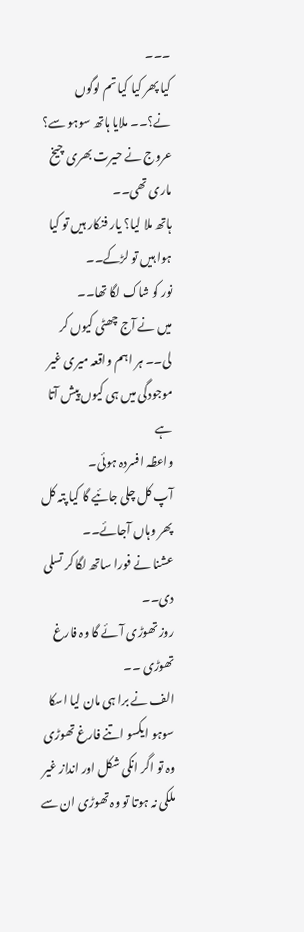۔۔۔
کیا پھر کیا کیا تم لوگوں نے؟۔۔ ملایا ہاتھ سوہو سے؟
عروج نے حیرت بھری چیخ ماری تھی۔۔
ہاتھ ملا لیا؟ یار فنکار ہیں تو کیا ہوا ہیں تو لڑکے۔۔
نور کو شاک لگا تھا۔۔
میں نے آج چھٹی کیوں کر لی۔۔ ہر اہم واقعہ میری غیر موجودگی میں ہی کیوں پیش آتا ہے
واعظہ افسردہ ہوئی۔
آپ کل چلی جائیے گا کیا پتہ کل پھر وہاں آجائے۔۔
عشنا نے فورا ساتھ لگا کر تسلی دی۔۔
روز تھوڑی آئے گا وہ فارغ تھوڑی ۔۔
الف نے برا ہی مان لیا اسکا سوہو ایکسو اتنے فارغ تھوڑی وہ تو اگر انکی شکل اور انداز غیر ملکی نہ ہوتا تو وہ تھوڑی ان سے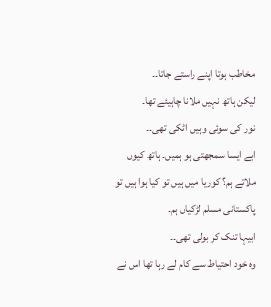مخاطب ہوتا اپنے راستے جاتا۔۔
لیکن ہاتھ نہیں ملانا چاہیئے تھا۔
نور کی سوئی وہیں اٹکی تھی۔۔
ابے ایسا سمجھتی ہو ہمیں۔ ہاتھ کیوں ملاتے ہم؟ کوریا میں ہیں تو کیا ہوا ہیں تو پاکستانی مسلم لڑکیاں ہم۔
ابیہا تنک کر بولی تھی۔۔
وہ خود احتیاط سے کام لے رہا تھا اس نے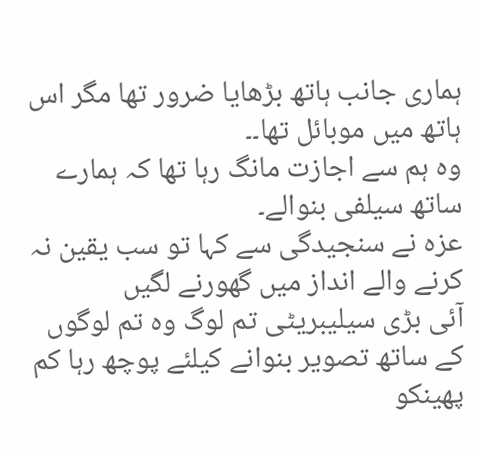ہماری جانب ہاتھ بڑھایا ضرور تھا مگر اس ہاتھ میں موبائل تھا۔۔
وہ ہم سے اجازت مانگ رہا تھا کہ ہمارے ساتھ سیلفی بنوالے۔
عزہ نے سنجیدگی سے کہا تو سب یقین نہ کرنے والے انداز میں گھورنے لگیں
آئی بڑی سیلیبریٹی تم لوگ وہ تم لوگوں کے ساتھ تصویر بنوانے کیلئے پوچھ رہا کم پھینکو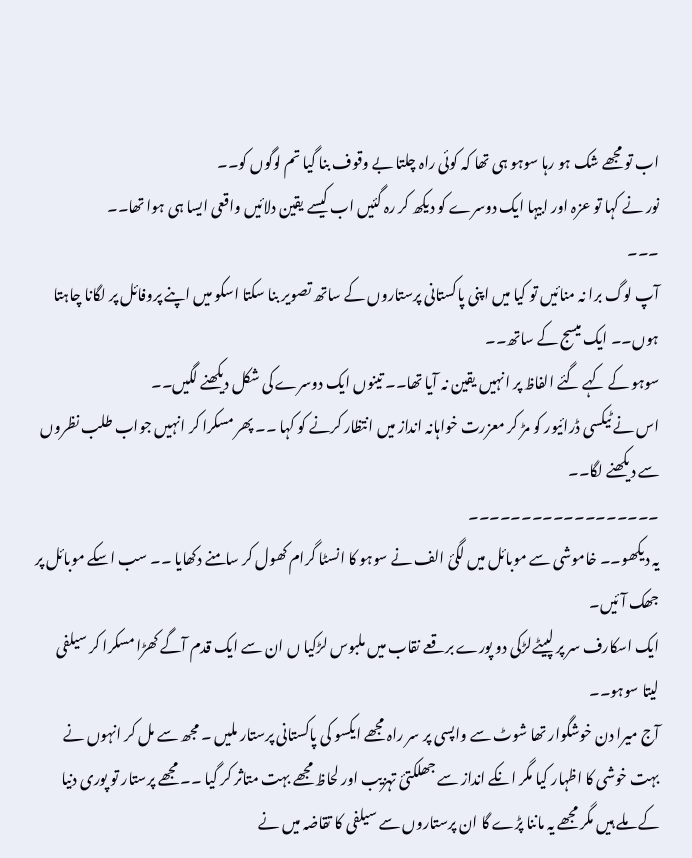اب تو مجھے شک ہو رہا سوہو ہی تھا کہ کوئی راہ چلتا بے وقوف بنا گیا تم لوگوں کو۔۔
نور نے کہا تو عزہ اور ابیہا ایک دوسرے کو دیکھ کر رہ گئیں اب کیسے یقین دلائیں واقعی ایسا ہی ہوا تھا۔۔
۔۔۔
آپ لوگ برا نہ منائیں تو کیا میں اپنی پاکستانی پرستاروں کے ساتھ تصویر بنا سکتا اسکو میں اپنے پروفائل پر لگانا چاہتا ہوں۔۔ ایک میسج کے ساتھ۔۔
سوہو کے کہے گئے الفاظ پر انہیں یقین نہ آیا تھا۔۔ تینوں ایک دوسرے کی شکل دیکھنے لگیں۔۔
اس نے ٹیکسی ڈرائیور کو مڑ کر معزرت خواہانہ انداز میں انتظار کرنے کو کہا ۔۔ پھر مسکرا کر انہیں جواب طلب نظروں سے دیکھنے لگا۔۔
۔۔۔۔۔۔۔۔۔۔۔۔۔۔۔۔۔۔
یہ دیکھو۔۔ خاموشی سے موبائل میں لگئ الف نے سوہو کا انسٹا گرام کھول کر سامنے دکھایا ۔۔ سب اسکے موبائل پر جھک آئیں۔
ایک اسکارف سر پر لپیٹےلڑکی دو پورے برقعے نقاب میں ملبوس لڑکیا ں ان سے ایک قدم آگے کھڑا مسکرا کر سیلفی لیتا سوہو۔۔
آج میرا دن خوشگوار تھا شوٹ سے واپسی پر سر راہ مجھے ایکسو کی پاکستانی پرستار ملیں ۔ مجھ سے مل کر انہوں نے بہت خوشی کا اظہار کیا مگر انکے انداز سے جھلکتئ تہزیب اور لحاظ مجھے بہت متاثر کر گیا ۔۔ مجھے پرستار تو پوری دنیا کے ملے ہیں مگر مجھے یہ ماننا پڑے گا ان پرستاروں سے سیلفی کا تقاضہ میں نے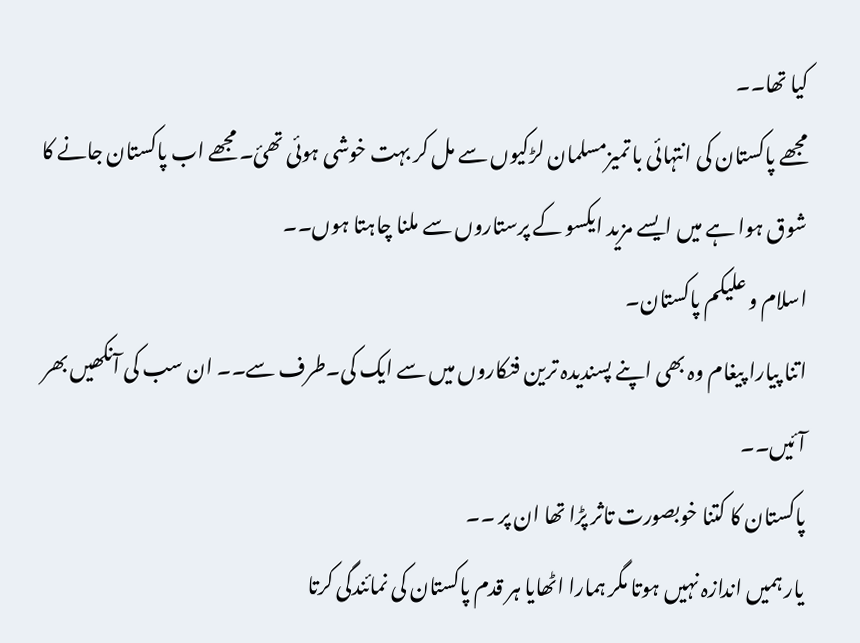کیا تھا۔۔
مجھے پاکستان کی انتہائی با تمیزمسلمان لڑکیوں سے مل کر بہت خوشی ہوئی تھئ۔ مجھے اب پاکستان جانے کا شوق ہوا ہے میں ایسے مزید ایکسو کے پرستاروں سے ملنا چاہتا ہوں۔۔
اسلام و علیکم پاکستان۔
اتنا پیارا پیغام وہ بھی اپنے پسندیدہ ترین فنکاروں میں سے ایک کی۔طرف سے۔۔ ان سب کی آنکھیں بھر آئیں۔۔
پاکستان کا کتنا خوبصورت تاثر پڑا تھا ان پر ۔۔
یار ہمیں اندازہ نہیں ہوتا مگر ہمارا اٹھایا ہر قدم پاکستان کی نمائندگی کرتا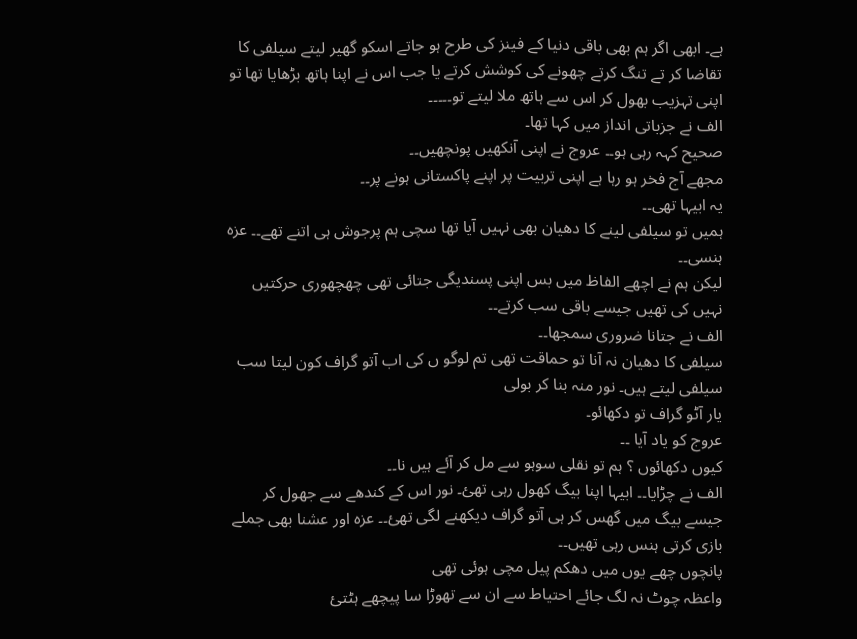ہے۔ ابھی اگر ہم بھی باقی دنیا کے فینز کی طرح ہو جاتے اسکو گھیر لیتے سیلفی کا تقاضا کر تے تنگ کرتے چھونے کی کوشش کرتے یا جب اس نے اپنا ہاتھ بڑھایا تھا تو اپنی تہزیب بھول کر اس سے ہاتھ ملا لیتے تو۔۔۔۔۔
الف نے جزباتی انداز میں کہا تھا۔
صحیح کہہ رہی ہو۔۔ عروج نے اپنی آنکھیں پونچھیں۔۔
مجھے آج فخر ہو رہا ہے اپنی تربیت پر اپنے پاکستانی ہونے پر۔۔
یہ ابیہا تھی۔۔
ہمیں تو سیلفی لینے کا دھیان بھی نہیں آیا تھا سچی ہم پرجوش ہی اتنے تھے۔۔ عزہ ہنسی۔۔
لیکن ہم نے اچھے الفاظ میں بس اپنی پسندیگی جتائی تھی چھچھوری حرکتیں نہیں کی تھیں جیسے باقی سب کرتے۔۔
الف نے جتانا ضروری سمجھا۔۔
سیلفی کا دھیان نہ آنا تو حماقت تھی تم لوگو ں کی اب آتو گراف کون لیتا سب سیلفی لیتے ہیں۔ نور منہ بنا کر بولی
یار آٹو گراف تو دکھائو۔
عروج کو یاد آیا ۔۔
کیوں دکھائوں ؟ ہم تو نقلی سوہو سے مل کر آئے ہیں نا۔۔
الف نے چڑایا۔۔ ابیہا اپنا بیگ کھول رہی تھئ۔ نور اس کے کندھے سے جھول کر جیسے بیگ میں گھس کر ہی آتو گراف دیکھنے لگی تھئ۔۔ عزہ اور عشنا بھی جملے بازی کرتی ہنس رہی تھیں۔۔
پانچوں چھے یوں میں دھکم پیل مچی ہوئی تھی
واعظہ چوٹ نہ لگ جائے احتیاط سے ان سے تھوڑا سا پیچھے ہٹتئ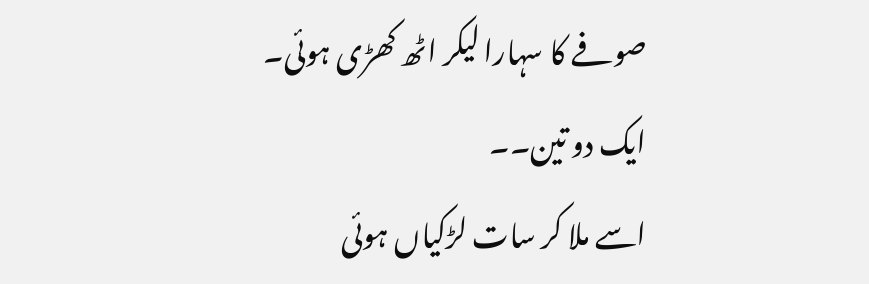صوفے کا سہارا لیکر اٹھ کھڑی ہوئی۔
ایک دو تین۔۔
اسے ملا کر سات لڑکیاں ہوئی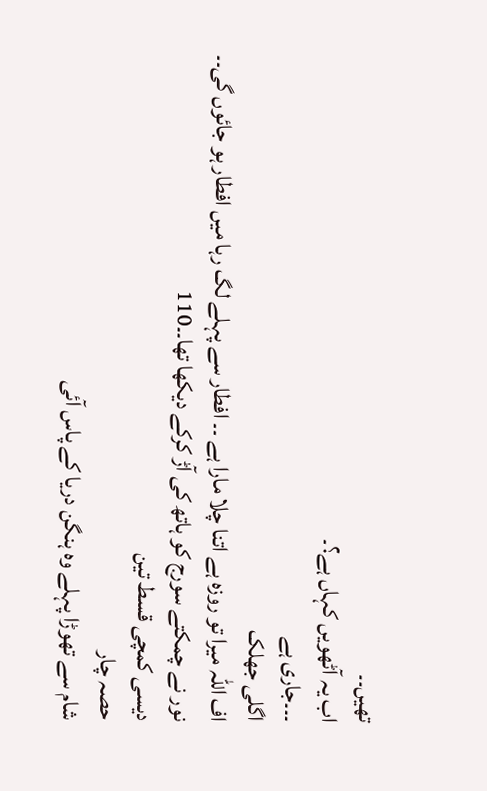تھیں۔۔
اب یہ آٹھویں کہاں ہے؟۔
۔۔۔جاری ہے
اگلی جھلک
اف اللہ میرا تو روزہ ہے اتنا چلا مارا ہے ۔۔ افطار سے پہلے لگ رہا میں افطار ہو جائوں گی۔۔
نور نے چمکتے سورج کو ہاتھ کی آڑ کرکے دیکھا تھا۔۔110
دیسی کمچی قسط تین
حصہ چار
شام سے تھوڑا پہلے وہ ہنگن دریا کے پاس آئی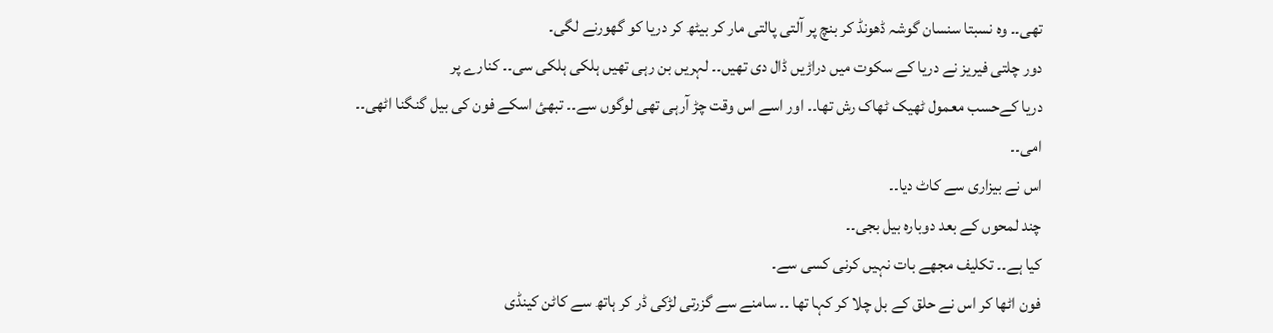تھی۔۔ وہ نسبتا سنسان گوشہ ڈھونڈ کر بنچ پر آلتی پالتی مار کر بیٹھ کر دریا کو گھورنے لگی۔
دور چلتی فیریز نے دریا کے سکوت میں دراڑیں ڈال دی تھیں۔۔ لہریں بن رہی تھیں ہلکی ہلکی سی۔۔ کنارے پر
دریا کےحسب معمول ٹھیک ٹھاک رش تھا۔۔ اور اسے اس وقت چڑ آرہی تھی لوگوں سے۔۔ تبھئ اسکے فون کی بیل گنگنا اٹھی۔۔
امی۔۔
اس نے بیزاری سے کاٹ دیا۔۔
چند لمحوں کے بعد دوبارہ بیل بجی۔۔
کیا ہے۔۔ تکلیف مجھے بات نہیں کرنی کسی سے۔
فون اٹھا کر اس نے حلق کے بل چلا کر کہا تھا ۔۔ سامنے سے گزرتی لڑکی ڈر کر ہاتھ سے کاٹن کینڈی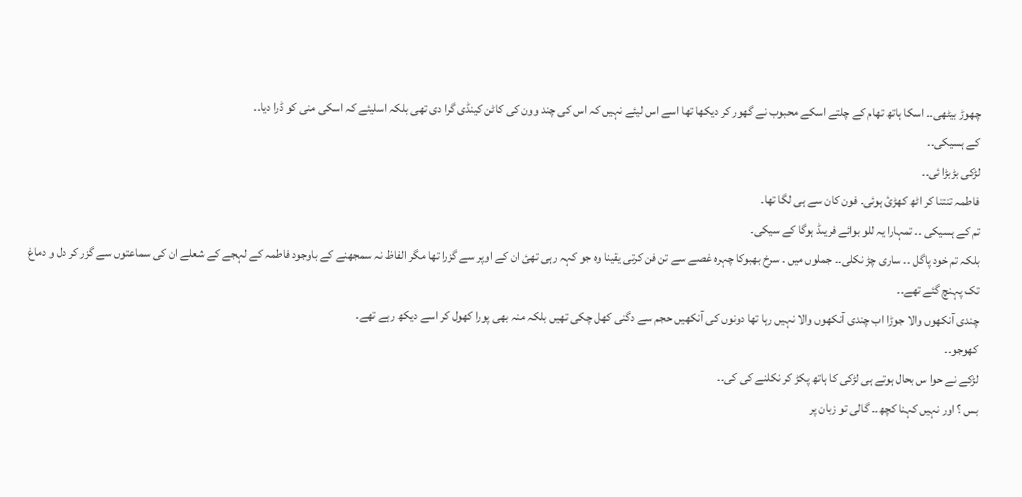چھوڑ بیٹھی۔۔ اسکا ہاتھ تھام کے چلتے اسکے محبوب نے گھور کر دیکھا تھا اسے اس لیئے نہیں کہ اس کی چند وون کی کاٹن کینڈی گرا دی تھی بلکہ اسلیئے کہ اسکی منی کو ڈرا دیا۔۔
کے ہسیکی۔۔
لڑکی بڑبڑا ئی۔۔
فاطمہ تنتنا کر اٹھ کھڑئ ہوئی۔ فون کان سے ہی لگا تھا۔
تم کے ہسیکی ۔۔ تمہارا یہ للو بوائے فریںڈ ہوگا کے سیکی۔
بلکہ تم خود پاگل ۔۔ ساری چڑ نکلی۔۔ جملوں میں ۔ سرخ بھبوکا چہرہ غصے سے تن فن کرتی یقینا وہ جو کہہ رہی تھئ ان کے اوپر سے گزرا تھا مگر الفاظ نہ سمجھنے کے باوجود فاطمہ کے لہجے کے شعلے ان کی سماعتوں سے گزر کر دل و دماغ تک پہنچ گئے تھے۔۔
چندی آنکھوں والا جوڑا اب چندی آنکھوں والا نہیں رہا تھا دونوں کی آنکھیں حجم سے دگنی کھل چکی تھیں بلکہ منہ بھی پورا کھول کر اسے دیکھ رہے تھے۔
کھوجو۔۔
لڑکے نے حوا س بحال ہوتے ہی لڑکی کا ہاتھ پکڑ کر نکلنے کی کی۔۔
بس ؟ اور نہیں کہنا کچھ۔۔ گالی تو زبان پر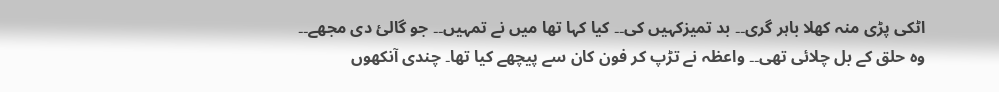اٹکی پڑی منہ کھلا باہر گری۔۔ بد تمیزکہیں کی۔۔ کیا کہا تھا میں نے تمہیں۔۔ جو گالئ دی مجھے۔۔
وہ حلق کے بل چلائی تھی۔۔ واعظہ نے تڑپ کر فون کان سے پیچھے کیا تھا۔ چندی آنکھوں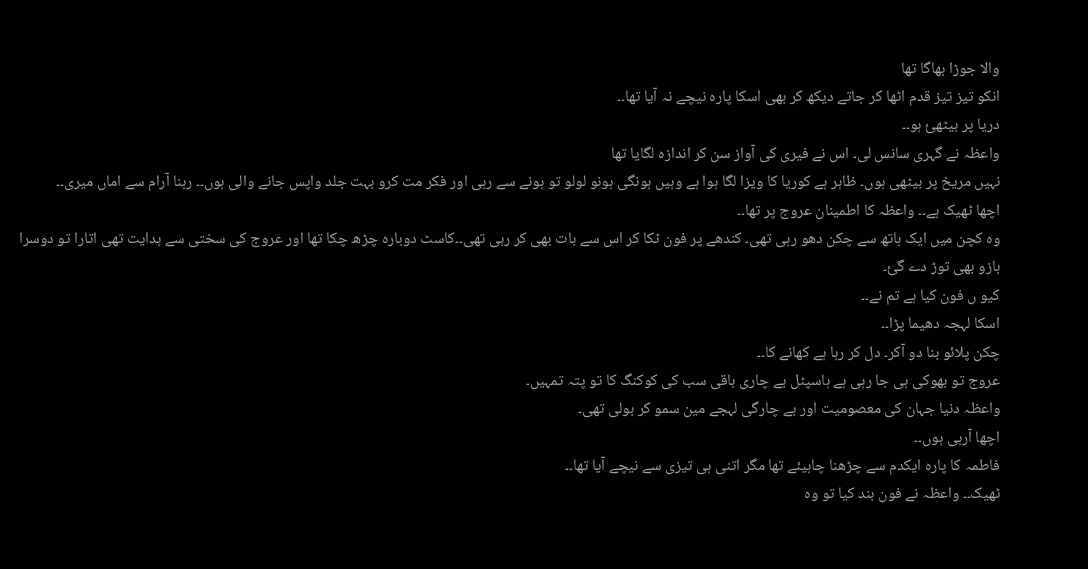والا جوڑا بھاگا تھا
انکو تیز تیز قدم اٹھا کر جاتے دیکھ کر بھی اسکا پارہ نیچے نہ آیا تھا۔۔
دریا پر بیٹھئ ہو۔۔
واعظہ نے گہری سانس لی۔ اس نے فیری کی آواز سن کر اندازہ لگایا تھا
نہیں مریخ پر بیٹھی ہوں۔ ظاہر ہے کوریا کا ویزا لگا ہوا ہے وہیں ہونگی ہونو لولو تو ہونے سے رہی اور فکر مت کرو بہت جلد واپس جانے والی ہوں۔۔ رہنا آرام سے اماں میری۔۔
اچھا ٹھیک ہے۔۔ واعظہ کا اطمینان عروج پر تھا۔۔
وہ کچن میں ایک ہاتھ سے چکن دھو رہی تھی۔ کندھے پر فون ٹکا کر اس سے بات بھی کر رہی تھی۔۔کاسٹ دوبارہ چڑھ چکا تھا اور عروج کی سختی سے ہدایت تھی اتارا تو دوسرا بازو بھی توڑ دے گئ۔
کیو ں فون کیا ہے تم نے۔۔
اسکا لہجہ دھیما پڑا۔۔
چکن پلائو بنا دو آکر۔ دل کر رہا ہے کھانے کا۔۔
عروج تو بھوکی ہی جا رہی ہے ہاسپٹل بے چاری باقی سب کی کوکنگ کا تو پتہ تمہیں۔
واعظہ دنیا جہان کی معصومیت اور بے چارگی لہجے مین سمو کر بولی تھی۔
اچھا آرہی ہوں۔۔
فاطمہ کا پارہ ایکدم سے چڑھنا چاہیئے تھا مگر اتنی ہی تیزی سے نیچے آیا تھا۔۔
ٹھیک۔۔ واعظہ نے فون بند کیا تو وہ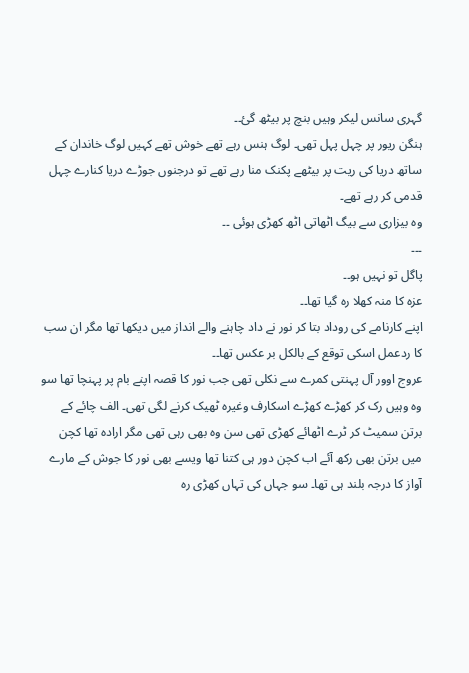گہری سانس لیکر وہیں بنچ پر بیٹھ گئ۔۔
ہنگن ریور پر چہل پہل تھی۔ لوگ ہنس رہے تھے خوش تھے کہیں لوگ خاندان کے ساتھ دریا کی ریت پر بیٹھے پکنک منا رہے تھے تو درجنوں جوڑے دریا کنارے چہل قدمی کر رہے تھے۔
وہ بیزاری سے بیگ اٹھاتی اٹھ کھڑی ہوئی ۔۔
۔۔۔
پاگل تو نہیں ہو۔۔
عزہ کا منہ کھلا رہ گیا تھا۔۔
اپنے کارنامے کی روداد بتا کر نور نے داد چاہنے والے انداز میں دیکھا تھا مگر ان سب کا ردعمل اسکی توقع کے بالکل بر عکس تھا۔۔
عروج اوور آل پہنتی کمرے سے نکلی تھی جب نور کا قصہ اپنے بام پر پہنچا تھا سو وہ وہیں رک کر کھڑے کھڑے اسکارف وغیرہ ٹھیک کرنے لگی تھی۔ الف چائے کے برتن سمیٹ کر ٹرے اٹھائے کھڑی تھی سن وہ بھی رہی تھی مگر ارادہ تھا کچن میں برتن بھی رکھ آئے اب کچن دور ہی کتنا تھا ویسے بھی نور کا جوش کے مارے آواز کا درجہ بلند ہی تھا۔ سو جہاں کی تہاں کھڑی رہ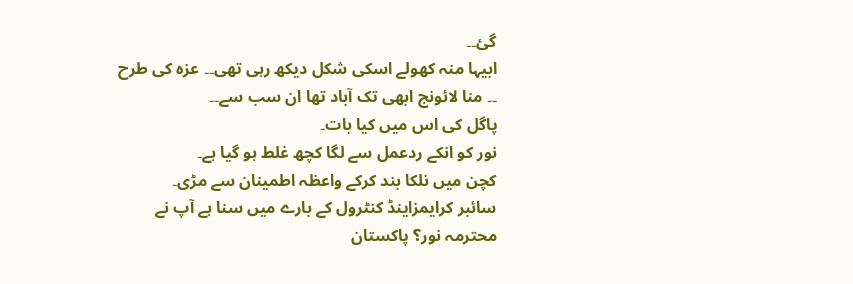گئ۔۔
ابیہا منہ کھولے اسکی شکل دیکھ رہی تھی۔۔ عزہ کی طرح ۔۔ منا لائونج ابھی تک آباد تھا ان سب سے۔۔
پاگل کی اس میں کیا بات۔
نور کو انکے ردعمل سے لگا کچھ غلط ہو گیا ہے۔
کچن میں نلکا بند کرکے واعظہ اطمینان سے مڑی۔
سائبر کرایمزاینڈ کنٹرول کے بارے میں سنا ہے آپ نے محترمہ نور؟ پاکستان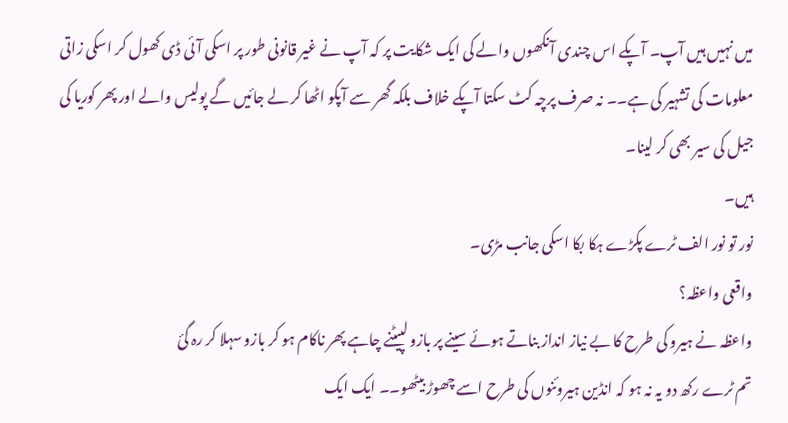میں نہیں ہیں آپ۔ آپکے اس چندی آنکھوں والے کی ایک شکایت پر کہ آپ نے غیر قانونی طور پر اسکی آئی ڈی کھول کر اسکی زاتی معلومات کی تشہیر کی ہے۔۔ نہ صرف پرچہ کٹ سکتا آپکے خلاف بلکہ گھر سے آپکو اٹھا کر لے جائیں گے پولیس والے اور پھر کوریا کی جیل کی سیر بھی کر لینا۔
ہیں۔
نور تو نور الف ٹرے پکڑے ہکا بکا اسکی جانب مڑی۔
واقعی واعظہ؟
واعظہ نے ہیرو کی طرح کا بے نیاز انداز بناتے ہوئے سینے پر بازو لپیٹنے چاہے پھر ناکام ہو کر بازو سہلا کر رہ گئ
تم ٹرے رکھ دو یہ نہ ہو کہ انڈین ہیروئنوں کی طرح اسے چھوڑ بیٹھو۔۔ ایک ایک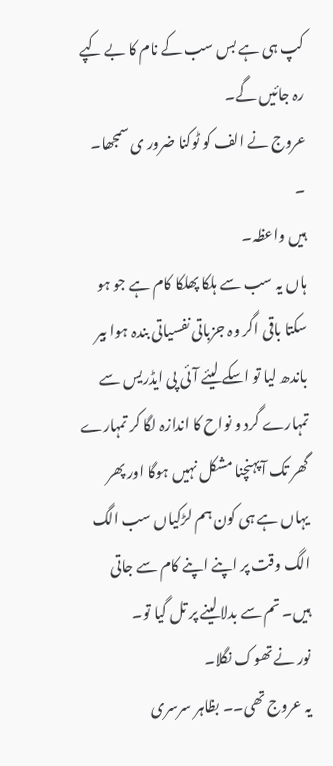کپ ہی ہے بس سب کے نام کا بے کپے رہ جائیں گے۔
عروج نے الف کو ٹوکنا ضرور ی سمجھا۔ ۔
ہیں واعظہ۔
ہاں یہ سب سے ہلکا پھلکا کام ہے جو ہو سکتا باقی اگر وہ جزباتی نفسیاتی بندہ ہوا بیر باندھ لیا تو اسکے لیئے آئی پی ایڈریس سے تمہارے گرد و نواح کا اندازہ لگا کر تمہارے گھر تک آپہنچنا مشکل نہیں ہوگا اور پھر یہاں ہے ہی کون ہم لڑکیاں سب الگ الگ وقت پر اپنے اپنے کام سے جاتی ہیں۔ تم سے بدلا لینے پر تل گیا تو۔
نور نے تھوک نگلا۔
یہ عروج تھی۔۔ بظاہر سرسری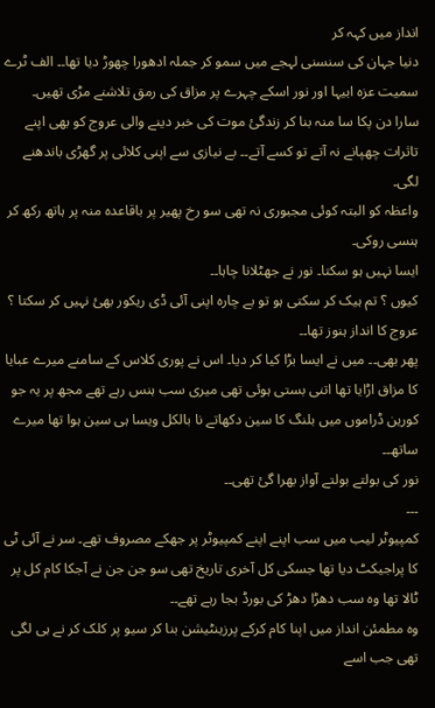انداز میں کہہ کر
دنیا جہان کی سنسنی لہجے میں سمو کر جملہ ادھورا چھوڑ دیا تھا۔۔ الف ٹرے سمیت عزہ ابیہا اور نور اسکے چہرے پر مزاق کی رمق تلاشنے مڑی تھیں۔
سارا دن پکا سا منہ بنا کر زندگئ موت کی خبر دینے والی عروج کو بھی اپنے تاثرات چھپانے نہ آتے تو کسے آتے۔۔ بے نیازی سے اپنی کلائی پر گھڑی باندھنے لگی۔
واعظہ کو البتہ کوئی مجبوری نہ تھی سو رخ پھیر پر باقاعدہ منہ پر ہاتھ رکھ کر ہنسی روکی۔
ایسا نہیں ہو سکتا۔ نور نے جھٹلانا چاہا۔۔
کیوں ؟ تم ہیک کر سکتی ہو تو بے چارہ اپنی آئی ڈی ریکور بھئ نہیں کر سکتا ؟ عروج کا انداز ہنوز تھا۔۔
پھر بھی۔۔ میں نے ایسا بڑا کیا کر دیا۔ اس نے پوری کلاس کے سامنے میرے عبایا کا مزاق اڑایا تھا اتنی بستی ہوئی تھی میری سب ہنس رہے تھے مجھ پر یہ جو کورین ڈراموں میں بلنگ کا سین دکھاتے نا بالکل ویسا ہی سین ہوا تھا میرے ساتھ۔۔
نور کی بولتے بولتے آواز بھرا گئ تھی۔۔
۔۔۔
کمپیوٹر لیب میں سب اپنے اپنے کمپیوٹر پر جھکے مصروف تھے۔ سر نے آئی ٹی کا پراجیکٹ دیا تھا جسکی کل آخری تاریخ تھی سو جن جن نے آجکا کام کل پر ٹالا تھا وہ سب دھڑا دھڑ کی بورڈ بجا رہے تھے۔۔
وہ مطمئن انداز میں اپنا کام کرکے پرزینٹیشن بنا کر سیو پر کلک کر نے ہی لگی تھی جب اسے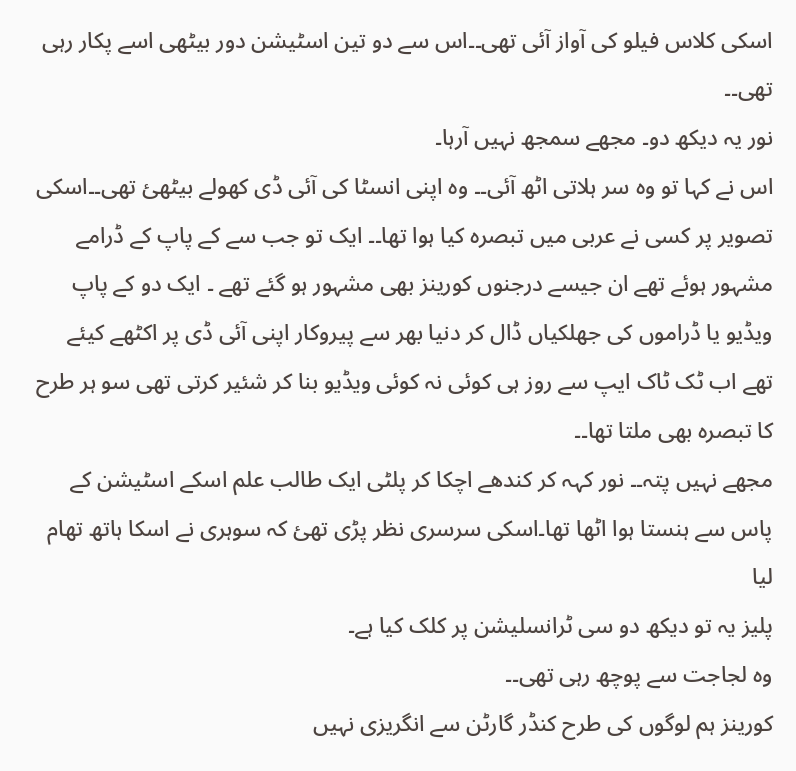اسکی کلاس فیلو کی آواز آئی تھی۔۔اس سے دو تین اسٹیشن دور بیٹھی اسے پکار رہی تھی۔۔
نور یہ دیکھ دو۔ مجھے سمجھ نہیں آرہا۔
اس نے کہا تو وہ سر ہلاتی اٹھ آئی۔۔ وہ اپنی انسٹا کی آئی ڈی کھولے بیٹھئ تھی۔۔اسکی تصویر پر کسی نے عربی میں تبصرہ کیا ہوا تھا۔۔ ایک تو جب سے کے پاپ کے ڈرامے مشہور ہوئے تھے ان جیسے درجنوں کورینز بھی مشہور ہو گئے تھے ۔ ایک دو کے پاپ ویڈیو یا ڈراموں کی جھلکیاں ڈال کر دنیا بھر سے پیروکار اپنی آئی ڈی پر اکٹھے کیئے تھے اب ٹک ٹاک ایپ سے روز ہی کوئی نہ کوئی ویڈیو بنا کر شئیر کرتی تھی سو ہر طرح کا تبصرہ بھی ملتا تھا۔۔
مجھے نہیں پتہ۔۔ نور کہہ کر کندھے اچکا کر پلٹی ایک طالب علم اسکے اسٹیشن کے پاس سے ہنستا ہوا اٹھا تھا۔اسکی سرسری نظر پڑی تھئ کہ سوہری نے اسکا ہاتھ تھام لیا
پلیز یہ تو دیکھ دو سی ٹرانسلیشن پر کلک کیا ہے۔
وہ لجاجت سے پوچھ رہی تھی۔۔
کورینز ہم لوگوں کی طرح کنڈر گارٹن سے انگریزی نہیں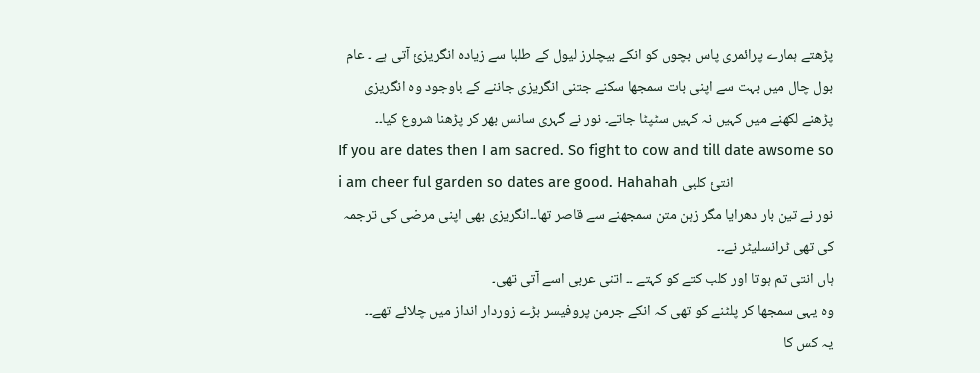پڑھتے ہمارے پرائمری پاس بچوں کو انکے بیچلرز لیول کے طلبا سے زیادہ انگریزئ آتی ہے ۔ عام بول چال میں بہت سے اپنی بات سمجھا سکنے جتنی انگریزی جاننے کے باوجود وہ انگریزی پڑھنے لکھنے میں کہیں نہ کہیں سٹپٹا جاتے۔ نور نے گہری سانس بھر کر پڑھنا شروع کیا۔۔
If you are dates then I am sacred. So fight to cow and till date awsome so i am cheer ful garden so dates are good. Hahahah انتئ کلبی
نور نے تین بار دھرایا مگر زہن متن سمجھنے سے قاصر تھا۔۔انگریزی بھی اپنی مرضی کی ترجمہ کی تھی ٹرانسلیٹر نے۔۔
ہاں انتی تم ہوتا اور کلب کتے کو کہتے ۔۔ اتنی عربی اسے آتی تھی۔
وہ یہی سمجھا کر پلٹنے کو تھی کہ انکے جرمن پروفیسر بڑے زوردار انداز میں چلائے تھے۔۔
یہ کس کا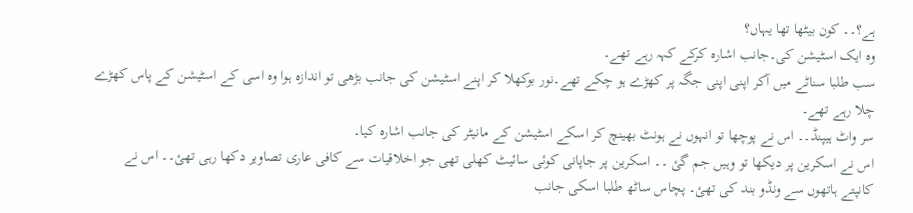ہے؟۔۔ کون بیٹھا تھا یہاں؟
وہ ایک اسٹیشن کی۔جانب اشارہ کرکے کہہ رہے تھے۔
سب طلبا سناٹے میں آکر اپنی اپنی جگہ پر کھڑے ہو چکے تھے۔نور بوکھلا کر اپنے اسٹیشن کی جانب بڑھی تو اندازہ ہوا وہ اسی کے اسٹیشن کے پاس کھڑے چلا رہے تھے۔
سر واٹ ہیپنڈ۔۔ اس نے پوچھا تو انہوں نے ہونٹ بھینچ کر اسکے اسٹیشن کے مانیٹر کی جانب اشارہ کیا۔
اس نے اسکرین پر دیکھا تو وہیں جم گئ ۔۔ اسکرین پر جاپانی کوئی سائیٹ کھلی تھی جو اخلاقیات سے کافی عاری تصاویر دکھا رہی تھئ۔۔ اس نے کانپتے ہاتھوں سے ونڈو بند کی تھئ۔ پچاس ساٹھ طلبا اسکی جانب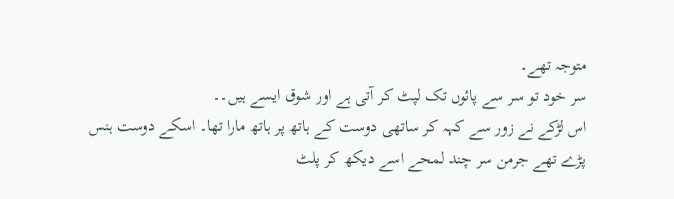متوجہ تھے۔
سر خود تو سر سے پائوں تک لپٹ کر آتی ہے اور شوق ایسے ہیں۔۔
اس لڑکے نے زور سے کہہ کر ساتھی دوست کے ہاتھ پر ہاتھ مارا تھا۔ اسکے دوست ہنس پڑے تھے جرمن سر چند لمحے اسے دیکھ کر پلٹ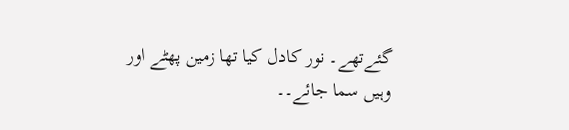گئےتھے۔ نور کادل کیا تھا زمین پھٹے اور وہیں سما جائے۔۔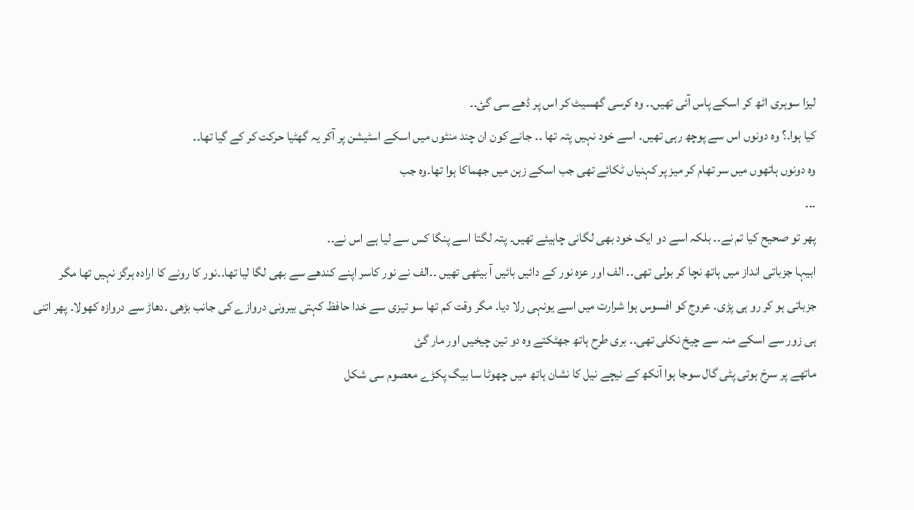لیزا سوہری اٹھ کر اسکے پاس آئی تھیں۔۔ وہ کرسی گھسیٹ کر اس پر ڈھے سی گئ۔۔
کیا ہوا۔؟ وہ دونوں اس سے پوچھ رہی تھیں۔ اسے خود نہیں پتہ تھا ۔۔ جانے کون ان چند منٹوں میں اسکے اسٹیشن پر آکر یہ گھٹیا حرکت کر کے گیا تھا۔۔
وہ دونوں ہاتھوں میں سر تھام کر میز پر کہنیاں ٹکائے تھی جب اسکے زہن میں جھماکا ہوا تھا۔وہ جب
۔۔۔
پھر تو صحیح کیا تم نے۔۔ بلکہ اسے دو ایک خود بھی لگانی چاہیئے تھیں۔ پتہ لگتا اسے پنگا کس سے لیا ہے اس نے۔۔
ابیہا جزباتی انداز میں ہاتھ نچا کر بولی تھی۔۔ الف اور عزہ نور کے دائیں بائیں آ بیٹھی تھیں ۔۔الف نے نور کاسر اپنے کندھے سے بھی لگا لیا تھا۔۔نور کا رونے کا ارادہ ہرگز نہیں تھا مگر جزباتی ہو کر رو ہی پڑی۔ عروج کو افسوس ہوا شرارت میں اسے یونہی رلا دیا۔ مگر وقت کم تھا سو تیزی سے خدا حافظ کہتی بیرونی دروازے کی جانب بڑھی ۔دھاڑ سے دروازہ کھولا۔ پھر اتنی ہی زور سے اسکے منہ سے چیخ نکلی تھی۔۔ بری طرح ہاتھ جھٹکتے وہ دو تین چیخیں اور مار گئ
ماتھے پر سرخ ہوتی پٹی گال سوجا ہوا آنکھ کے نیچے نیل کا نشان ہاتھ میں چھوٹا سا بیگ پکڑے معصوم سی شکل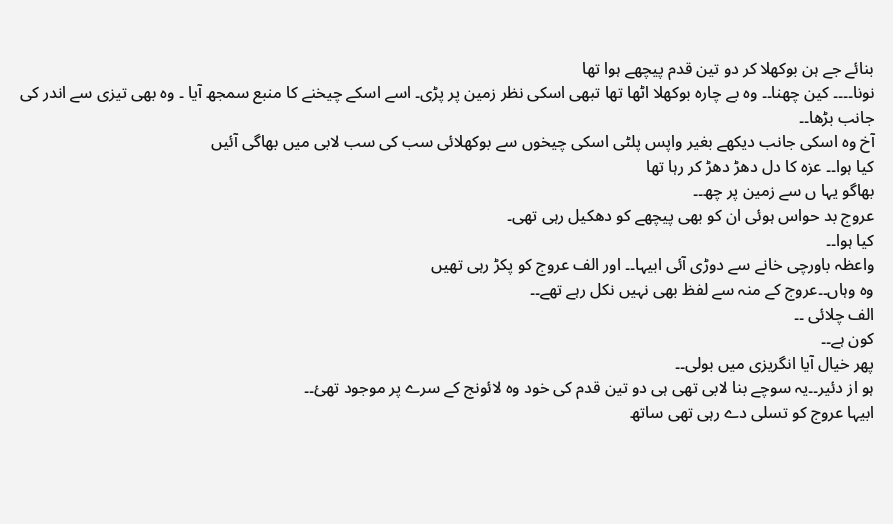بنائے جے ہن بوکھلا کر دو تین قدم پیچھے ہوا تھا
نونا۔۔۔۔ کین چھنا۔۔ وہ بے چارہ بوکھلا اٹھا تھا تبھی اسکی نظر زمین پر پڑی۔ اسے اسکے چیخنے کا منبع سمجھ آیا ۔ وہ بھی تیزی سے اندر کی جانب بڑھا۔۔
آخ وہ اسکی جانب دیکھے بغیر واپس پلٹی اسکی چیخوں سے بوکھلائی سب کی سب لابی میں بھاگی آئیں
کیا ہوا۔۔ عزہ کا دل دھڑ دھڑ کر رہا تھا
بھاگو یہا ں سے زمین پر چھ۔۔
عروج بد حواس ہوئی ان کو بھی پیچھے کو دھکیل رہی تھی۔
کیا ہوا۔۔
واعظہ باورچی خانے سے دوڑی آئی ابیہا۔۔ اور الف عروج کو پکڑ رہی تھیں
وہ وہاں۔۔عروج کے منہ سے لفظ بھی نہیں نکل رہے تھے۔۔
الف چلائی ۔۔
کون ہے۔۔
پھر خیال آیا انگریزی میں بولی۔۔
ہو از دئیر۔۔یہ سوچے بنا لابی تھی ہی دو تین قدم کی خود وہ لائونج کے سرے پر موجود تھئ۔۔
ابیہا عروج کو تسلی دے رہی تھی ساتھ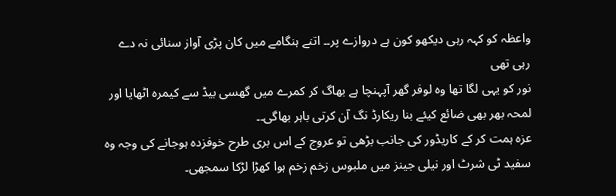واعظہ کو کہہ رہی دیکھو کون ہے دروازے پر۔۔ اتنے ہنگامے میں کان پڑی آواز سنائی نہ دے رہی تھی
نور کو یہی لگا تھا وہ لوفر گھر آپہنچا ہے بھاگ کر کمرے میں گھسی بیڈ سے کیمرہ اٹھایا اور لمحہ بھر بھی ضائع کیئے بنا ریکارڈ نگ آن کرتی باہر بھاگی۔۔
عزہ ہمت کر کے کاریڈور کی جانب بڑھی تو عروج کے اس بری طرح خوفزدہ ہوجانے کی وجہ وہ سفید ٹی شرٹ اور نیلی جینز میں ملبوس زخم زخم ہوا کھڑا لڑکا سمجھی۔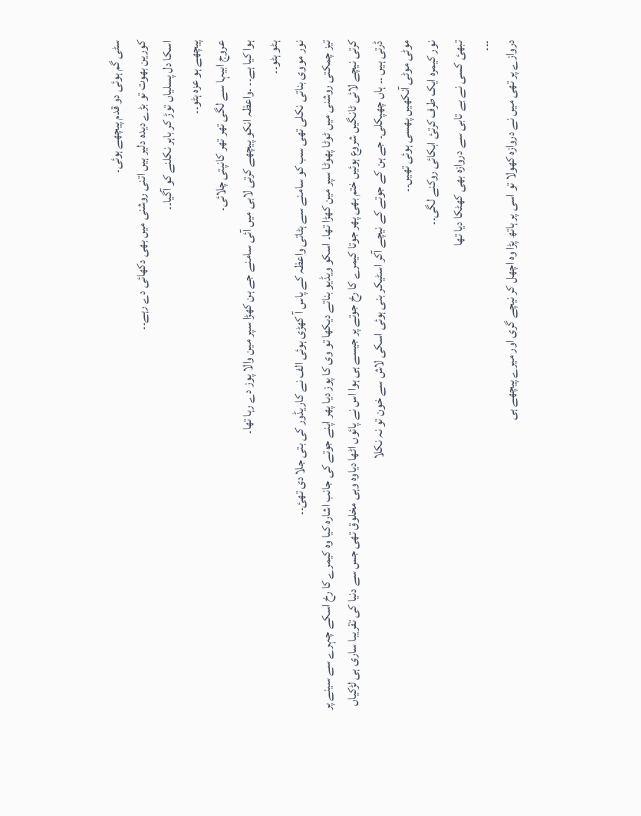سٹی گم ہوئی دو قدم پیچھے ہوئی۔
کورین بھوت تو بڑے دیدہ دلیر ہیں اتنی روشنی میں بھی دکھائی دے رہے۔۔
اسکا دل پسلیاں توڑ کر باہر نکلنے کو آگیا۔۔
پیچھے ہو عزہ ہٹو۔۔
عروج ابیہا سے لگی تھر تھر کانپتی چلائی۔
ہوا کیا ہے۔۔ ۔واعظہ انکو پیچھے کرتی لابی میں آئی سامنے جے ہن کھڑا سپر مین والا پوز دے رہا تھا۔
ہٹو ہٹو۔۔
نور مووی بناتی نکلی تھی سب کو سامنے سے ہٹاتی واعظہ کے پاس آ کھڑی ہوئی الف نے کاریڈور کی بتی جلا دی تھئ۔۔
تیز چمکتی روشنی میں ٹوٹا پھوٹا سپر مین کھڑا تھا۔ اسکو ویڈیو بناتے دیکھا تو وی کا پوز دیا پھر اپنے جوتے کی جانب اشارہ کیا وہ کیمرے کا رخ اسکے چہرے سے سینے پر کرتی نیچے لائی ٹانگیں شروع ہوئیں ختم بھی پھر جوتا کیمرے کا رخ جوتے پر جیسے ہی ہوا اس نے پائوں اٹھا دیاوہ وہی مخلوق تھی جس سے دنیا کی تقریبا ساری ہی لڑکیاں ڈرتی ہیں ۔۔ ہاں چھپکلی۔ جے ہن کے جوتے کے نیچے آکر اسٹیکر بنی ہوئی اسکی لاش سے خون تو نہ نکلا
موٹی موٹی آنکھیں پھسی ہوئی تھیں۔۔
نور کیمرہ ایک طرف کرتئ ابکائی روکنے لگی۔۔
تبھئ کسی نے بے تابی سے دروازہ بھی کھٹکا دیا تھا
۔۔۔
دروازے پر تھی میں نے دروازہ کھولا تو اسی پر ہاتھ پڑا وہ اچھل کر نیچے گری اور میرے پیچھے ہی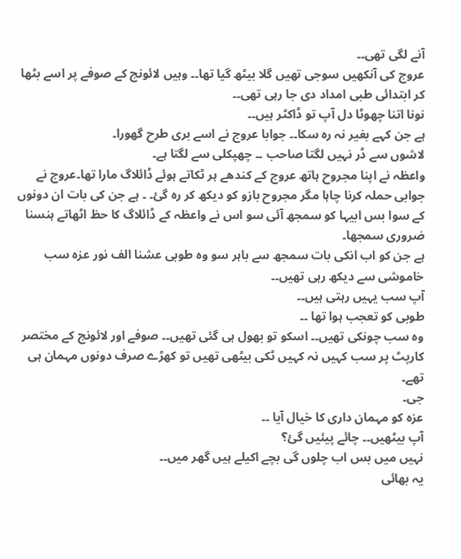آنے لگی تھی۔۔
عروج کی آنکھیں سوجی تھیں گلا بیٹھ گیا تھا۔۔ وہیں لائونج کے صوفے پر اسے بٹھا کر ابتدائی طبی امداد دی جا رہی تھی۔۔
نونا اتنا چھوٹا دل آپ تو ڈاکٹر ہیں۔۔
ہے جن کہے بغیر نہ رہ سکا۔۔ جوابا عروج نے اسے بری طرح گھورا۔
لاشوں سے ڈر نہیں لگتا صاحب ۔۔ چھپکلی سے لگتا ہے۔
واعظہ نے اپنا مجروح ہاتھ عروج کے کندھے ہر ٹکاتے ہوئے ڈائلاگ مارا تھا۔عروج نے جوابی حملہ کرنا چاہا مگر مجروح بازو کو دیکھ کر رہ گئ۔ ۔ ہے جن کی بات ان دونوں کے سوا بس ابیہا کو سمجھ آئی سو اس نے واعظہ کے ڈائلاگ کا حظ اٹھاتے ہنسنا ضروری سمجھا۔
ہے جن کو اب انکی بات سمجھ سے باہر سو وہ طوبی عشنا الف نور عزہ سب خاموشی سے دیکھ رہی تھیں۔۔
آپ سب یہیں رہتی ہیں۔۔
طوبی کو تعجب ہوا تھا ۔۔
وہ سب چونکی تھیں۔۔ اسکو تو بھول ہی گئی تھیں۔۔ صوفے اور لائونج کے مختصر کارپٹ پر سب کہیں نہ کہیں ٹکی بیٹھی تھیں تو کھڑے صرف دونوں مہمان ہی تھے۔
جی۔
عزہ کو مہمان داری کا خیال آیا ۔۔
آپ بیٹھیں۔۔ چائے پیئیں گئ؟
نہیں میں بس اب چلوں گی بچے اکیلے ہیں گھر میں۔۔
یہ بھائی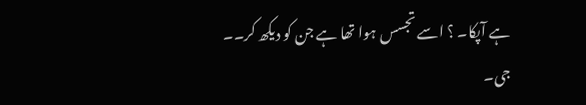ہے آپکا۔ ؟ اسے تجسس ہوا تھا ہے جن کو دیکھ کر۔۔
جی۔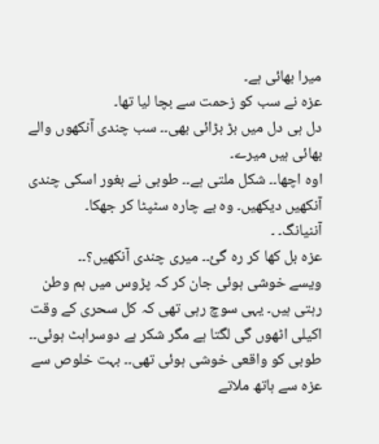میرا بھائی ہے۔
عزہ نے سب کو زحمت سے بچا لیا تھا۔
دل ہی دل میں بڑ بڑائی بھی۔۔ سب چندی آنکھوں والے بھائی ہیں میرے۔
اوہ اچھا۔۔ شکل ملتی ہے۔۔ طوبی نے بغور اسکی چندی آنکھیں دیکھیں۔ وہ بے چارہ سٹپٹا کر جھکا۔
آننیانگ۔ ۔
عزہ بل کھا کر رہ گئ۔۔ میری چندی آنکھیں؟۔۔
ویسے خوشی ہوئی جان کر کہ پڑوس میں ہم وطن رہتی ہیں۔ یہی سوچ رہی تھی کہ کل سحری کے وقت اکیلی اٹھوں گی لگتا ہے مگر شکر ہے دوسراہٹ ہوئی۔۔
طوبی کو واقعی خوشی ہوئی تھی۔۔ بہت خلوص سے عزہ سے ہاتھ ملاتے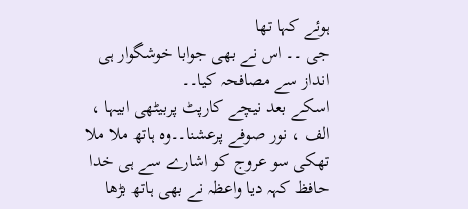ہوئے کہا تھا
جی ۔۔ اس نے بھی جوابا خوشگوار ہی انداز سے مصافحہ کیا۔۔
اسکے بعد نیچے کارپٹ پربیٹھی ابیہا ، الف ، نور صوفے پرعشنا۔۔وہ ہاتھ ملا ملا تھکی سو عروج کو اشارے سے ہی خدا حافظ کہہ دیا واعظہ نے بھی ہاتھ بڑھا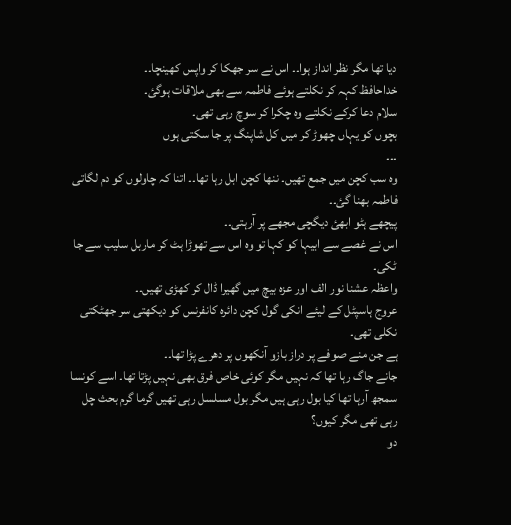دیا تھا مگر نظر انداز ہوا۔۔ اس نے سر جھکا کر واپس کھینچا۔۔
خداحافظ کہہ کر نکلتے ہوئے فاطمہ سے بھی ملاقات ہوگئ۔
سلام دعا کرکے نکلتے وہ چکرا کر سوچ رہی تھی۔
بچوں کو یہاں چھوڑ کر میں کل شاپنگ پر جا سکتی ہوں
۔۔۔
وہ سب کچن میں جمع تھیں۔ ننھا کچن ابل رہا تھا۔۔ اتنا کہ چاولوں کو دم لگاتی فاطمہ بھنا گئ۔۔
پیچھے ہٹو ابھئ دیگچی مجھے پر آرہتی۔۔
اس نے غصے سے ابیہا کو کہا تو وہ اس سے تھوڑا ہٹ کر ماربل سلیب سے جا ٹکی۔
واعظہ عشنا نور الف اور عزہ بیچ میں گھیرا ڈال کر کھڑی تھیں۔۔
عروج ہاسپٹل کے لیئے انکی گول کچن دائرہ کانفرنس کو دیکھتی سر جھٹکتی نکلی تھی۔
ہے جن منے صوفے پر دراز بازو آنکھوں پر دھرے پڑا تھا۔۔
جانے جاگ رہا تھا کہ نہیں مگر کوئی خاص فرق بھی نہیں پڑتا تھا۔ اسے کونسا سمجھ آرہا تھا کیا بول رہی ہیں مگر بول مسلسل رہی تھیں گرما گرم بحث چل رہی تھی مگر کیوں؟
دو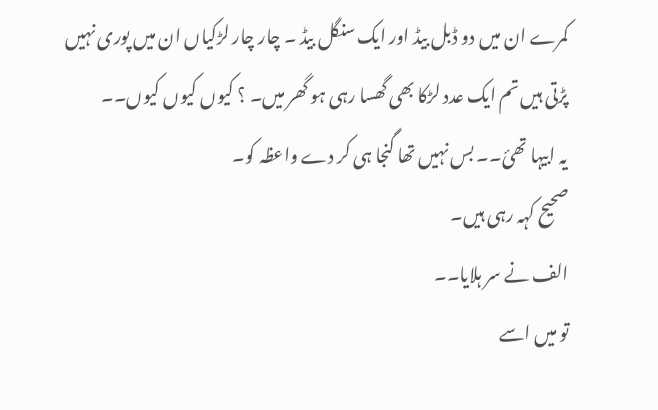کمرے ان میں دو ڈبل بیڈ اور ایک سنگل بیڈ ۔ چار چار لڑکیاں ان میں پوری نہیں پڑتی ہیں تم ایک عدد لڑکا بھی گھسا رہی ہو گھر میں۔ ؟ کیوں کیوں کیوں۔۔
یہ ابیہا تھئ۔۔ بس نہیں تھا گنجا ہی کر دے واعظہ کو۔
صحیح کہہ رہی ہیں۔
الف نے سر ہلایا۔۔
تو میں اسے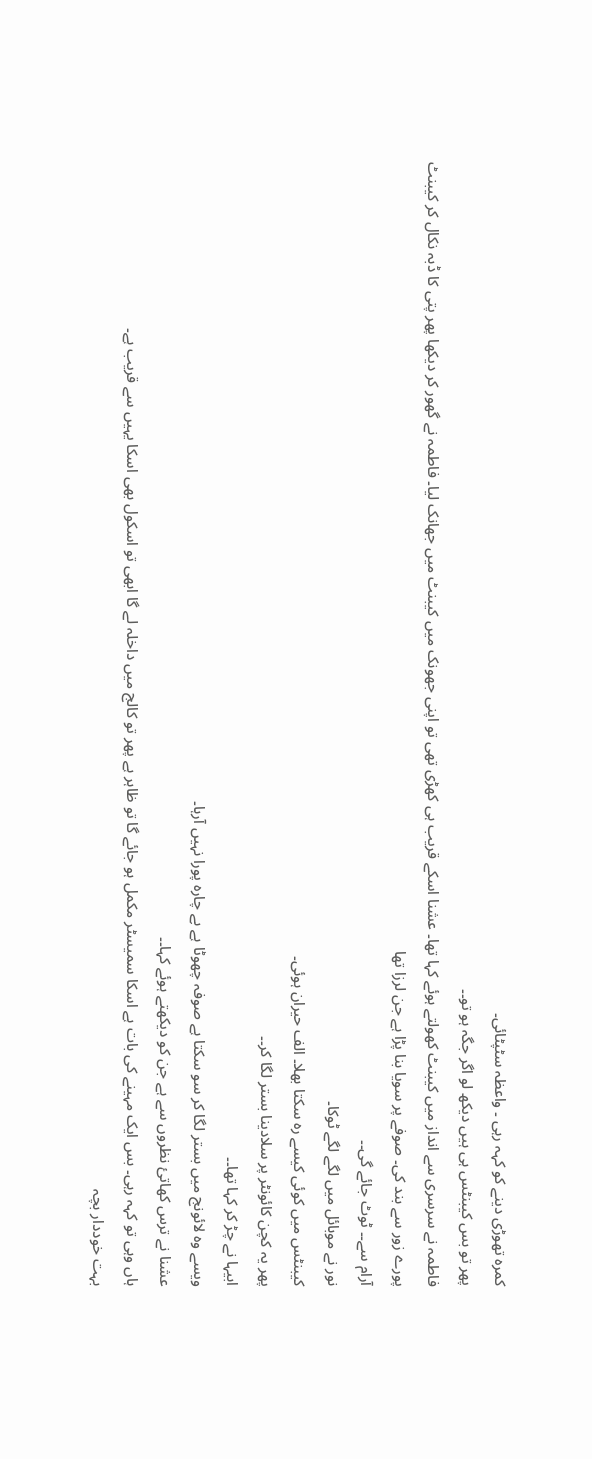کمرہ تھوڑی دینے کو کہہ رہی ۔ واعظہ سٹپٹائی۔
پھر تو بس کیبنٹس ہی ہیں دیکھ لو اگر جگہ ہو تو۔۔
فاطمہ نے سرسری سے انداز میں کیبنٹ کھولتے ہوئے کہا تھا۔ عشنا اسکے قریب ہی کھڑی تھی تو اپنی جھونک میں کیبنٹ میں جھانک لیا۔ فاطمہ نے گھور کر دیکھا پھر پتی کا ڈبہ نکال کر کیبنٹ پورے زور سے بند کی۔ صوفے پر سویا بنا پڑا ہے جن لرزا تھا
آرام سے۔۔ ٹوٹ جائے گی۔۔
نور نے موبائل میں لگے لگے ٹوکا۔
کیبنٹس میں کوئی کیسے رہ سکتا بھلا۔ الف حیران ہوئی۔
پھر یہ کچن کائونٹر پر سلادینا بستر لگا کر۔۔
ابیہا نے چڑ کر کہا تھا۔۔
ویسے وہ لائونج میں بستر لگا کر سو سکتا ہے صوفہ چھوٹا ہے بے چارہ پورا نہیں آرہا۔
عشنا نے ترس کھاتئ نظروں سے ہے جن کو دیکھتے ہوئے کہا۔۔
ہاں وہی تو کہہ رہی۔ بس ایک مہینے کی بات ہے اسکا سمیسٹر مکمل ہو جائے گا تو ظاہر ہے پھر تو کالج میں داخلہ لے گا ابھی تو اسکول بھی اسکا یہیں سے قریب ہے۔
بہت خوددار بچہ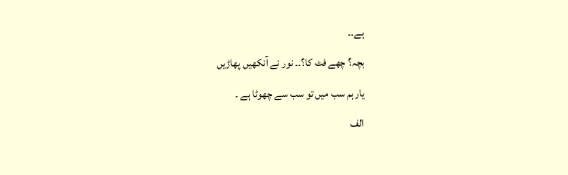ہے۔۔
بچہ؟ چھے فٹ کا؟۔۔ نور نے آنکھیں پھاڑیں
یار ہم سب میں تو سب سے چھوٹا ہے ۔
الف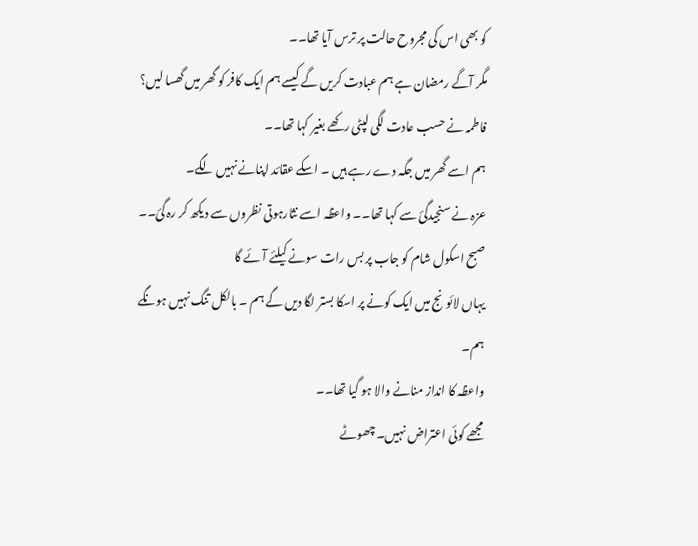کو بھی اس کی مجروح حالت پر ترس آیا تھا۔۔
مگر آگے رمضان ہے ہم عبادت کریں گے کیسے ہم ایک کافر کو گھر میں گھسا لیں؟
فاطمہ نے حسب عادت لگی لپٹی رکھے بغیر کہا تھا۔۔
ہم اسے گھر میں جگہ دے رہے ہیں ۔ اسکے عقائد اپنانے نہیں لگے۔
عزہ نے سنجیدگئ سے کہا تھا۔۔ واعظہ اسے نثارہوتی نظروں سے دیکھ کر رہ گئ۔۔
صبح اسکول شام کو جاب پر بس رات سونے کیلئے آئے گا
یہاں لائونج میں ایک کونے پر اسکا بستر لگا دیں گے ہم ۔ بالکل تنگ نہیں ہونگے ہم۔
واعظہ کا انداز منانے والا ہو گیا تھا۔۔
مجھے کوئی اعتراض نہیں۔ چھوٹے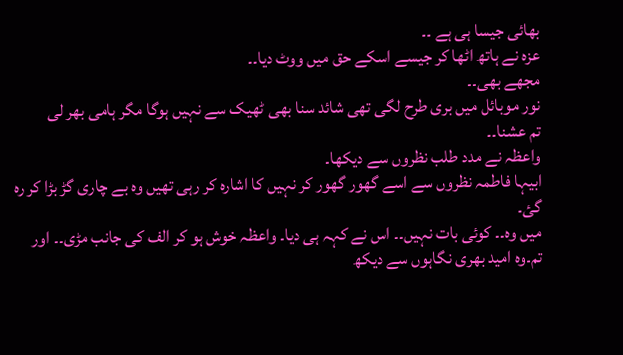بھائی جیسا ہی ہے ۔۔
عزہ نے ہاتھ اٹھا کر جیسے اسکے حق میں ووٹ دیا۔۔
مجھے بھی۔۔
نور موبائل میں بری طرح لگی تھی شائد سنا بھی ٹھیک سے نہیں ہوگا مگر ہامی بھر لی
تم عشنا۔۔
واعظہ نے مدد طلب نظروں سے دیکھا۔
ابیہا فاطمہ نظروں سے اسے گھور گھور کر نہیں کا اشارہ کر رہی تھیں وہ بے چاری گڑ بڑا کر رہ گئ۔
میں وہ۔۔ کوئی بات نہیں۔۔ اس نے کہہ ہی دیا۔ واعظہ خوش ہو کر الف کی جانب مڑی۔۔ اور تم۔وہ امید بھری نگاہوں سے دیکھ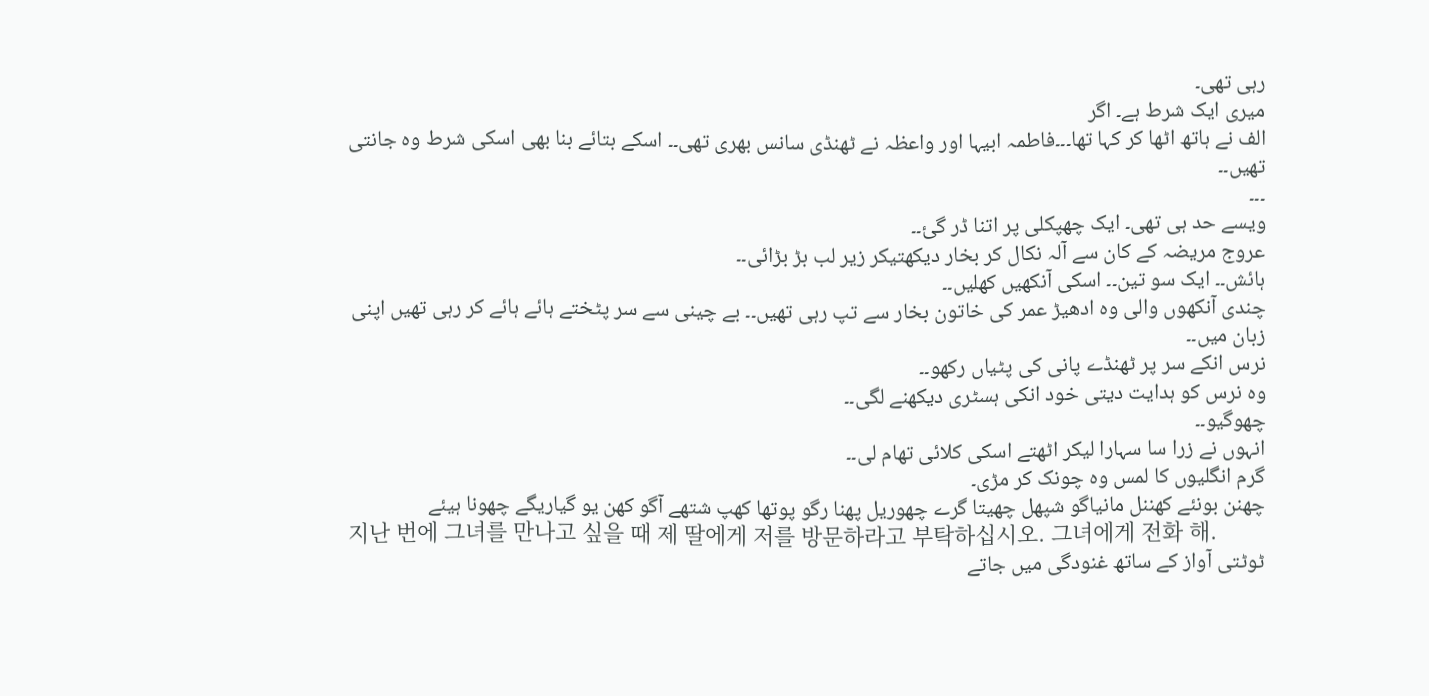رہی تھی۔
میری ایک شرط ہے۔ اگر
الف نے ہاتھ اٹھا کر کہا تھا۔۔۔فاطمہ ابیہا اور واعظہ نے ٹھنڈی سانس بھری تھی۔۔ اسکے بتائے بنا بھی اسکی شرط وہ جانتی تھیں۔۔
۔۔۔
ویسے حد ہی تھی۔ ایک چھپکلی پر اتنا ڈر گئ۔۔
عروج مریضہ کے کان سے آلہ نکال کر بخار دیکھتیکر زیر لب بڑ بڑائی۔۔
ہائش۔۔ ایک سو تین۔۔ اسکی آنکھیں کھلیں۔۔
چندی آنکھوں والی وہ ادھیڑ عمر کی خاتون بخار سے تپ رہی تھیں۔۔ بے چینی سے سر پٹختے ہائے ہائے کر رہی تھیں اپنی زبان میں۔۔
نرس انکے سر پر ٹھنڈے پانی کی پٹیاں رکھو۔۔
وہ نرس کو ہدایت دیتی خود انکی ہسٹری دیکھنے لگی۔۔
چھوگیو۔۔
انہوں نے زرا سا سہارا لیکر اٹھتے اسکی کلائی تھام لی۔۔
گرم انگلیوں کا لمس وہ چونک کر مڑی۔
چھنن بونئے کھننل مانیاگو شپھل چھیتا گرے چھوریل پھنا رگو پوتھا کھپ شتھے آگو کھن یو گیاریگے چھونا ہیئے
지난 번에 그녀를 만나고 싶을 때 제 딸에게 저를 방문하라고 부탁하십시오. 그녀에게 전화 해.
ٹوٹتی آواز کے ساتھ غنودگی میں جاتے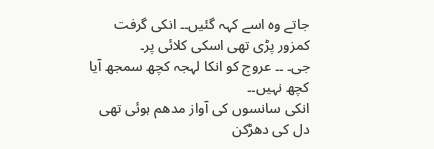جاتے وہ اسے کہہ گئیں۔۔ انکی گرفت کمزور پڑی تھی اسکی کلائی پر۔
جی۔ ۔۔ عروج کو انکا لہجہ کچھ سمجھ آیا کچھ نہیں۔۔
انکی سانسوں کی آواز مدھم ہوئی تھی دل کی دھڑکن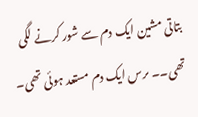بتاتی مشین ایک دم سے شور کرنے لگی تھی۔۔ ںرس ایک دم مستعد ہوئی تھی۔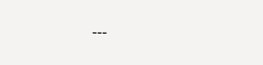۔۔۔